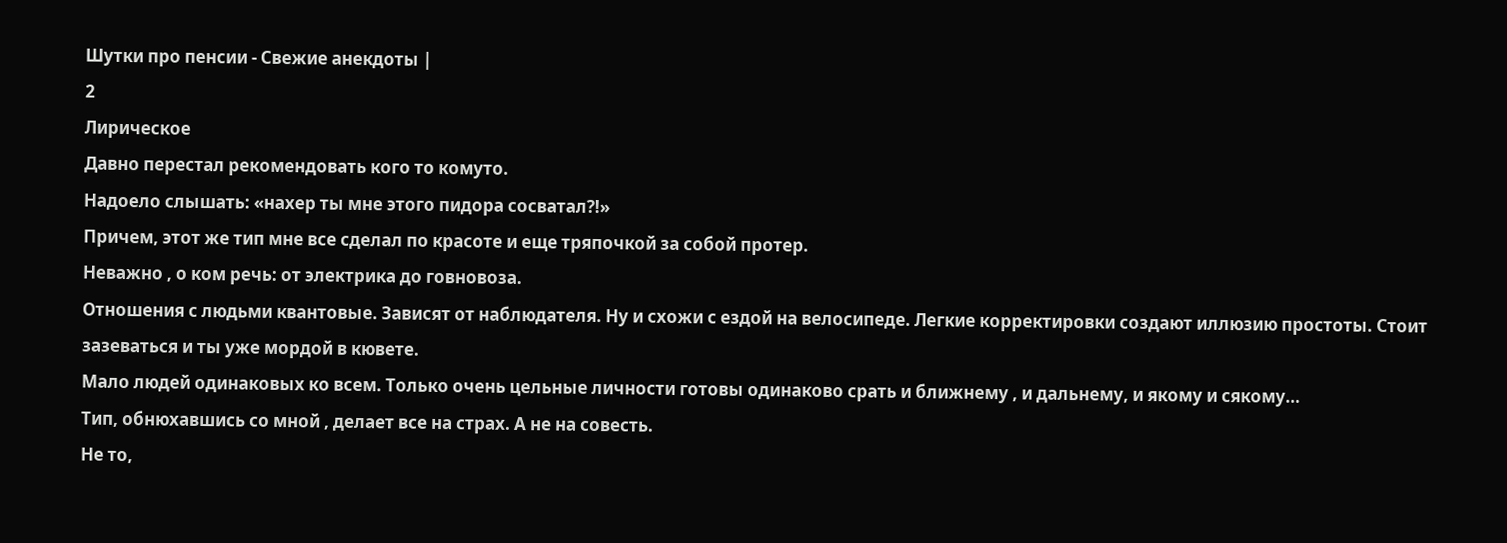Шутки про пенсии - Свежие анекдоты |
2
Лирическое
Давно перестал рекомендовать кого то комуто.
Надоело слышать: «нахер ты мне этого пидора сосватал?!»
Причем, этот же тип мне все сделал по красоте и еще тряпочкой за собой протер.
Неважно , о ком речь: от электрика до говновоза.
Отношения с людьми квантовые. Зависят от наблюдателя. Ну и схожи с ездой на велосипеде. Легкие корректировки создают иллюзию простоты. Стоит зазеваться и ты уже мордой в кювете.
Мало людей одинаковых ко всем. Только очень цельные личности готовы одинаково срать и ближнему , и дальнему, и якому и сякому…
Тип, обнюхавшись со мной , делает все на страх. А не на совесть.
Не то,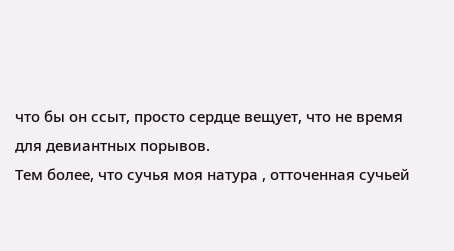что бы он ссыт, просто сердце вещует, что не время для девиантных порывов.
Тем более, что сучья моя натура , отточенная сучьей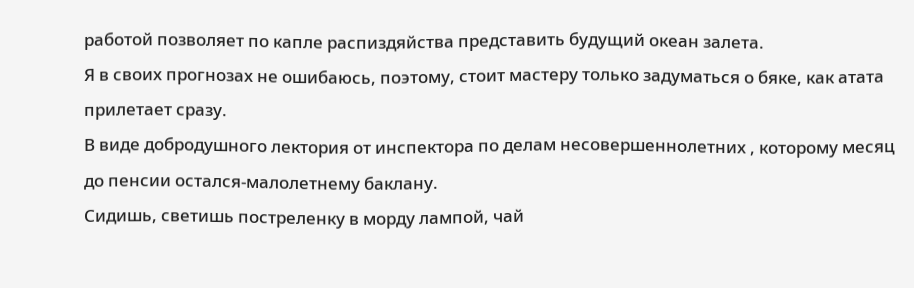работой позволяет по капле распиздяйства представить будущий океан залета.
Я в своих прогнозах не ошибаюсь, поэтому, стоит мастеру только задуматься о бяке, как атата прилетает сразу.
В виде добродушного лектория от инспектора по делам несовершеннолетних , которому месяц до пенсии остался-малолетнему баклану.
Сидишь, светишь постреленку в морду лампой, чай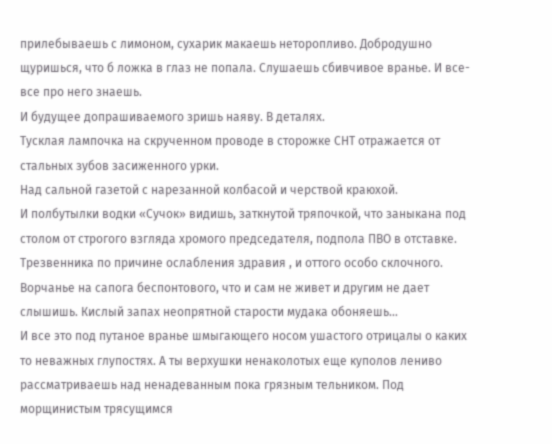прилебываешь с лимоном, сухарик макаешь неторопливо. Добродушно щуришься, что б ложка в глаз не попала. Слушаешь сбивчивое вранье. И все-все про него знаешь.
И будущее допрашиваемого зришь наяву. В деталях.
Тусклая лампочка на скрученном проводе в сторожке СНТ отражается от стальных зубов засиженного урки.
Над сальной газетой с нарезанной колбасой и черствой краюхой.
И полбутылки водки «Сучок» видишь, заткнутой тряпочкой, что заныкана под столом от строгого взгляда хромого председателя, подпола ПВО в отставке.
Трезвенника по причине ослабления здравия , и оттого особо склочного.
Ворчанье на сапога беспонтового, что и сам не живет и другим не дает слышишь. Кислый запах неопрятной старости мудака обоняешь…
И все это под путаное вранье шмыгающего носом ушастого отрицалы о каких то неважных глупостях. А ты верхушки ненаколотых еще куполов лениво рассматриваешь над ненадеванным пока грязным тельником. Под морщинистым трясущимся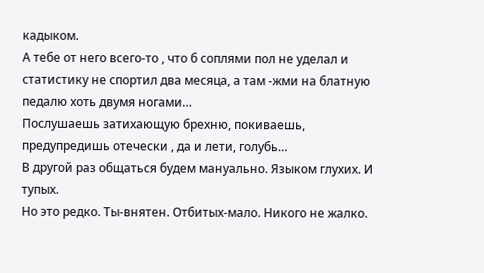кадыком.
А тебе от него всего-то , что б соплями пол не уделал и статистику не спортил два месяца, а там -жми на блатную педалю хоть двумя ногами…
Послушаешь затихающую брехню, покиваешь, предупредишь отечески , да и лети, голубь…
В другой раз общаться будем мануально. Языком глухих. И тупых.
Но это редко. Ты-внятен. Отбитых-мало. Никого не жалко.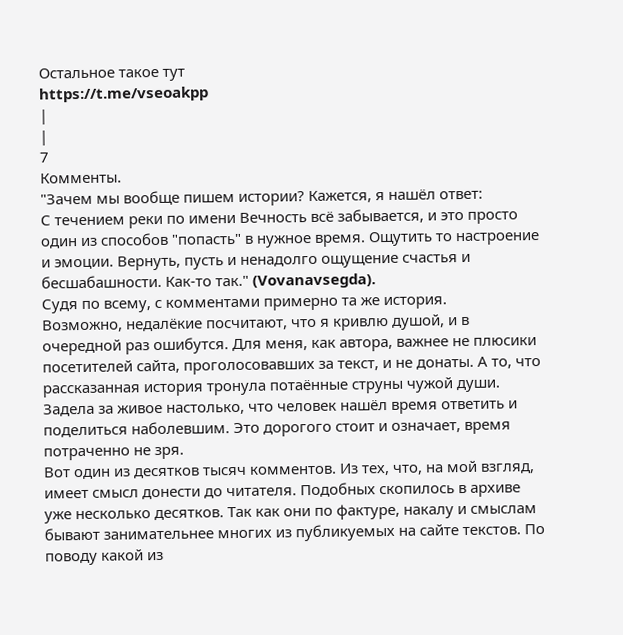Остальное такое тут
https://t.me/vseoakpp
|
|
7
Комменты.
"Зачем мы вообще пишем истории? Кажется, я нашёл ответ:
С течением реки по имени Вечность всё забывается, и это просто один из способов "попасть" в нужное время. Ощутить то настроение и эмоции. Вернуть, пусть и ненадолго ощущение счастья и бесшабашности. Как-то так." (Vovanavsegda).
Судя по всему, с комментами примерно та же история.
Возможно, недалёкие посчитают, что я кривлю душой, и в очередной раз ошибутся. Для меня, как автора, важнее не плюсики посетителей сайта, проголосовавших за текст, и не донаты. А то, что рассказанная история тронула потаённые струны чужой души. Задела за живое настолько, что человек нашёл время ответить и поделиться наболевшим. Это дорогого стоит и означает, время потраченно не зря.
Вот один из десятков тысяч комментов. Из тех, что, на мой взгляд, имеет смысл донести до читателя. Подобных скопилось в архиве уже несколько десятков. Так как они по фактуре, накалу и смыслам бывают занимательнее многих из публикуемых на сайте текстов. По поводу какой из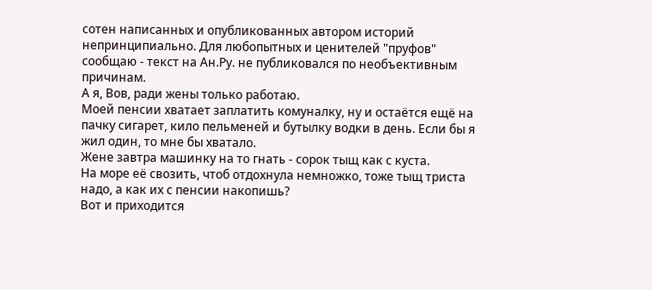сотен написанных и опубликованных автором историй непринципиально. Для любопытных и ценителей "пруфов" сообщаю - текст на Ан.Ру. не публиковался по необъективным причинам.
А я, Вов, ради жены только работаю.
Моей пенсии хватает заплатить комуналку, ну и остаётся ещё на пачку сигарет, кило пельменей и бутылку водки в день. Если бы я жил один, то мне бы хватало.
Жене завтра машинку на то гнать - сорок тыщ как с куста.
На море её свозить, чтоб отдохнула немножко, тоже тыщ триста надо, а как их с пенсии накопишь?
Вот и приходится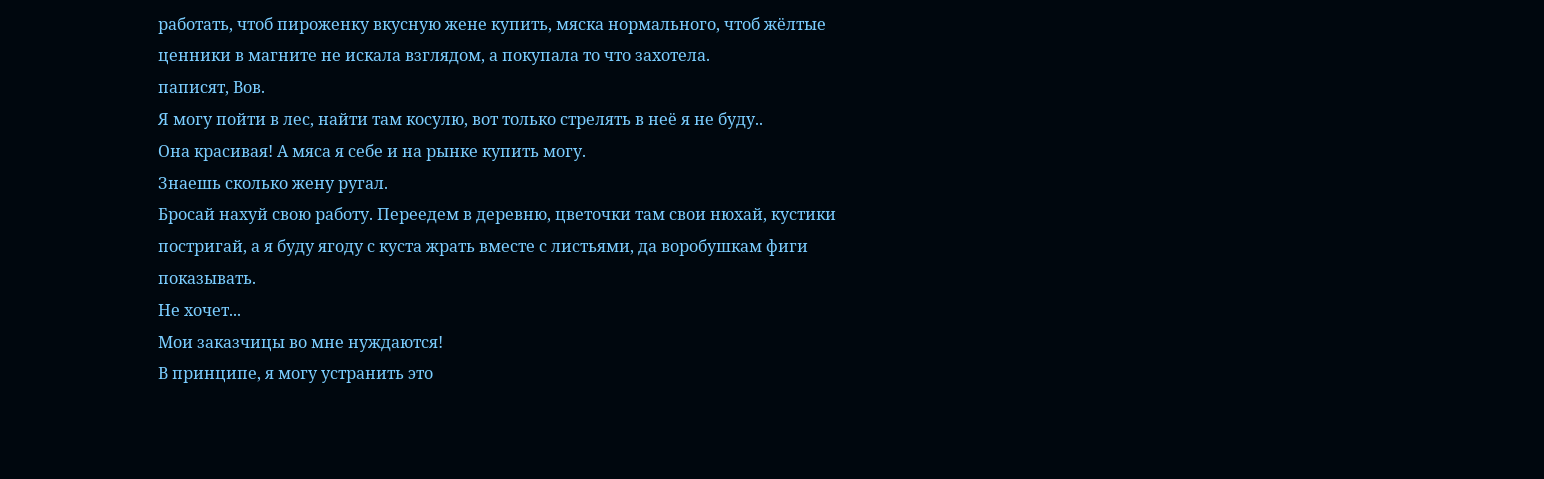работать, чтоб пироженку вкусную жене купить, мяска нормального, чтоб жёлтые ценники в магните не искала взглядом, а покупала то что захотела.
паписят, Вов.
Я могу пойти в лес, найти там косулю, вот только стрелять в неё я не буду..
Она красивая! А мяса я себе и на рынке купить могу.
Знаешь сколько жену ругал.
Бросай нахуй свою работу. Переедем в деревню, цветочки там свои нюхай, кустики постригай, а я буду ягоду с куста жрать вместе с листьями, да воробушкам фиги показывать.
Не хочет...
Мои заказчицы во мне нуждаются!
В принципе, я могу устранить это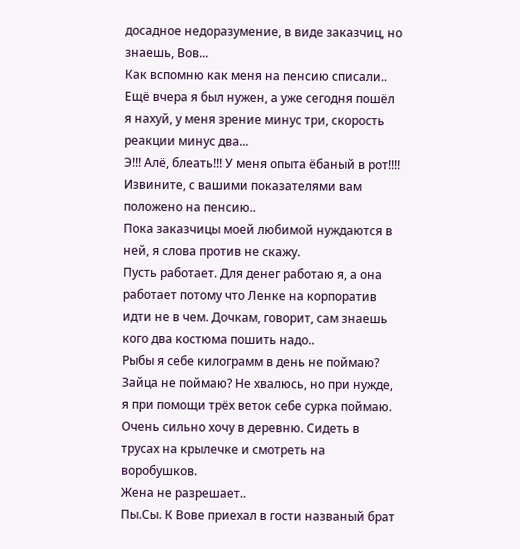досадное недоразумение, в виде заказчиц, но знаешь, Вов...
Как вспомню как меня на пенсию списали..
Ещё вчера я был нужен, а уже сегодня пошёл я нахуй, у меня зрение минус три, скорость реакции минус два...
Э!!! Алё, блеать!!! У меня опыта ёбаный в рот!!!!
Извините, с вашими показателями вам положено на пенсию..
Пока заказчицы моей любимой нуждаются в ней, я слова против не скажу.
Пусть работает. Для денег работаю я, а она работает потому что Ленке на корпоратив идти не в чем. Дочкам, говорит, сам знаешь кого два костюма пошить надо..
Рыбы я себе килограмм в день не поймаю? Зайца не поймаю? Не хвалюсь, но при нужде, я при помощи трёх веток себе сурка поймаю.
Очень сильно хочу в деревню. Сидеть в трусах на крылечке и смотреть на воробушков.
Жена не разрешает..
Пы.Сы. К Вове приехал в гости названый брат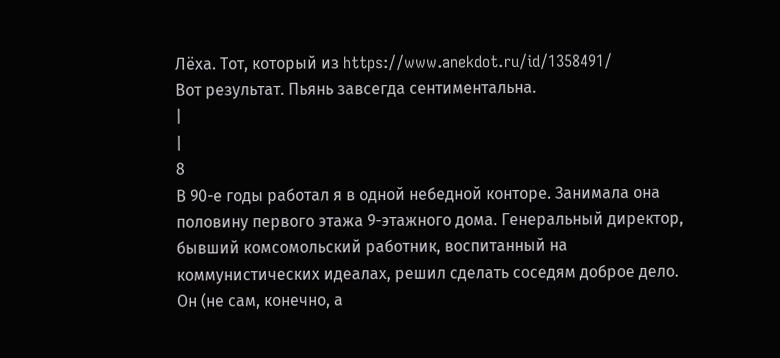Лёха. Тот, который из https://www.anekdot.ru/id/1358491/
Вот результат. Пьянь завсегда сентиментальна.
|
|
8
В 90-е годы работал я в одной небедной конторе. Занимала она половину первого этажа 9-этажного дома. Генеральный директор, бывший комсомольский работник, воспитанный на коммунистических идеалах, решил сделать соседям доброе дело. Он (не сам, конечно, а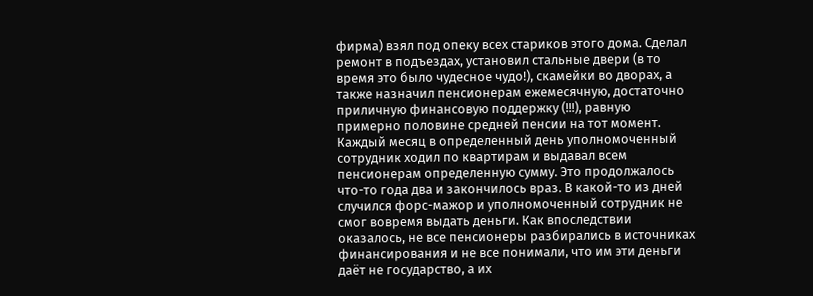фирма) взял под опеку всех стариков этого дома. Сделал ремонт в подъездах, установил стальные двери (в то время это было чудесное чудо!), скамейки во дворах, а также назначил пенсионерам ежемесячную, достаточно приличную финансовую поддержку (!!!), равную примерно половине средней пенсии на тот момент. Каждый месяц в определенный день уполномоченный сотрудник ходил по квартирам и выдавал всем пенсионерам определенную сумму. Это продолжалось что-то года два и закончилось враз. В какой-то из дней случился форс-мажор и уполномоченный сотрудник не смог вовремя выдать деньги. Как впоследствии оказалось, не все пенсионеры разбирались в источниках финансирования и не все понимали, что им эти деньги даёт не государство, а их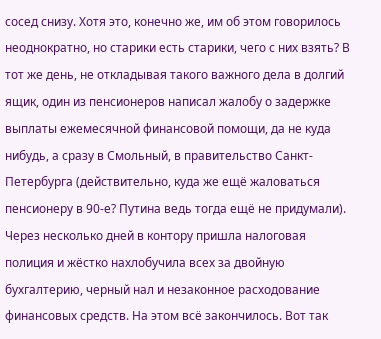сосед снизу. Хотя это, конечно же, им об этом говорилось неоднократно, но старики есть старики, чего с них взять? В тот же день, не откладывая такого важного дела в долгий ящик, один из пенсионеров написал жалобу о задержке выплаты ежемесячной финансовой помощи, да не куда нибудь, а сразу в Смольный, в правительство Санкт-Петербурга (действительно, куда же ещё жаловаться пенсионеру в 90-е? Путина ведь тогда ещё не придумали). Через несколько дней в контору пришла налоговая полиция и жёстко нахлобучила всех за двойную бухгалтерию, черный нал и незаконное расходование финансовых средств. На этом всё закончилось. Вот так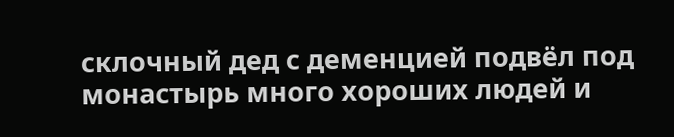склочный дед с деменцией подвёл под монастырь много хороших людей и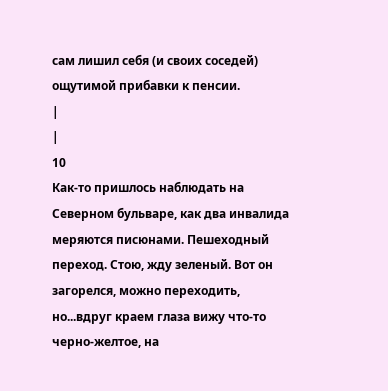сам лишил себя (и своих соседей) ощутимой прибавки к пенсии.
|
|
10
Как-то пришлось наблюдать на Северном бульваре, как два инвалида меряются писюнами. Пешеходный переход. Стою, жду зеленый. Вот он загорелся, можно переходить, но...вдруг краем глаза вижу что-то черно-желтое, на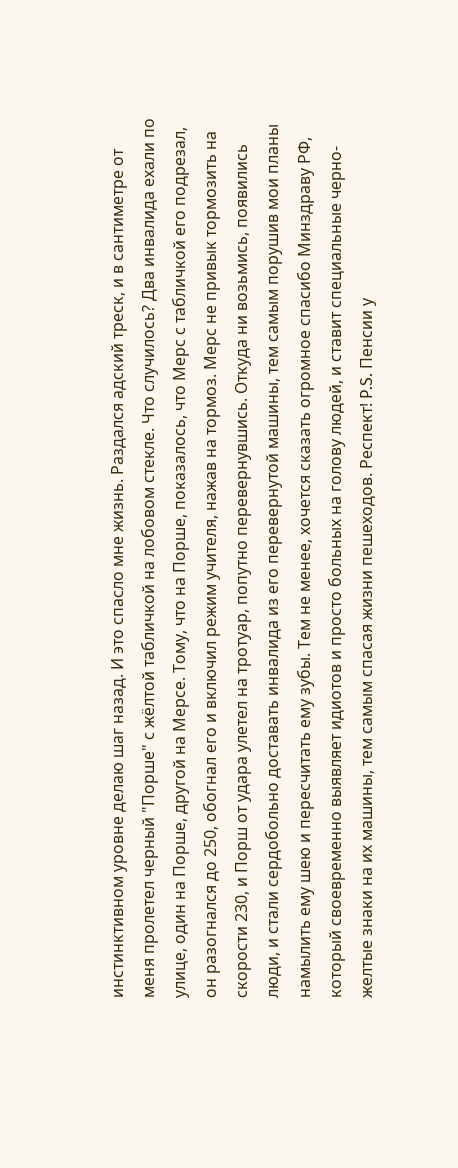инстинктивном уровне делаю шаг назад. И это спасло мне жизнь. Раздался адский треск, и в сантиметре от меня пролетел черный "Порше" с жёлтой табличкой на лобовом стекле. Что случилось? Два инвалида ехали по улице, один на Порше, другой на Мерсе. Тому, что на Порше, показалось, что Мерс с табличкой его подрезал, он разогнался до 250, обогнал его и включил режим учителя, нажав на тормоз. Мерс не привык тормозить на скорости 230, и Порш от удара улетел на тротуар, попутно перевернувшись. Откуда ни возьмись, появились люди, и стали сердобольно доставать инвалида из его перевернутой машины, тем самым порушив мои планы намылить ему шею и пересчитать ему зубы. Тем не менее, хочется сказать огромное спасибо Минздраву РФ, который своевременно выявляет идиотов и просто больных на голову людей, и ставит специальные черно-желтые знаки на их машины, тем самым спасая жизни пешеходов. Респект! P.S. Пенсии у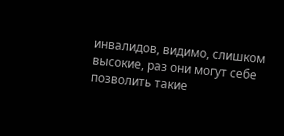инвалидов, видимо, слишком высокие, раз они могут себе позволить такие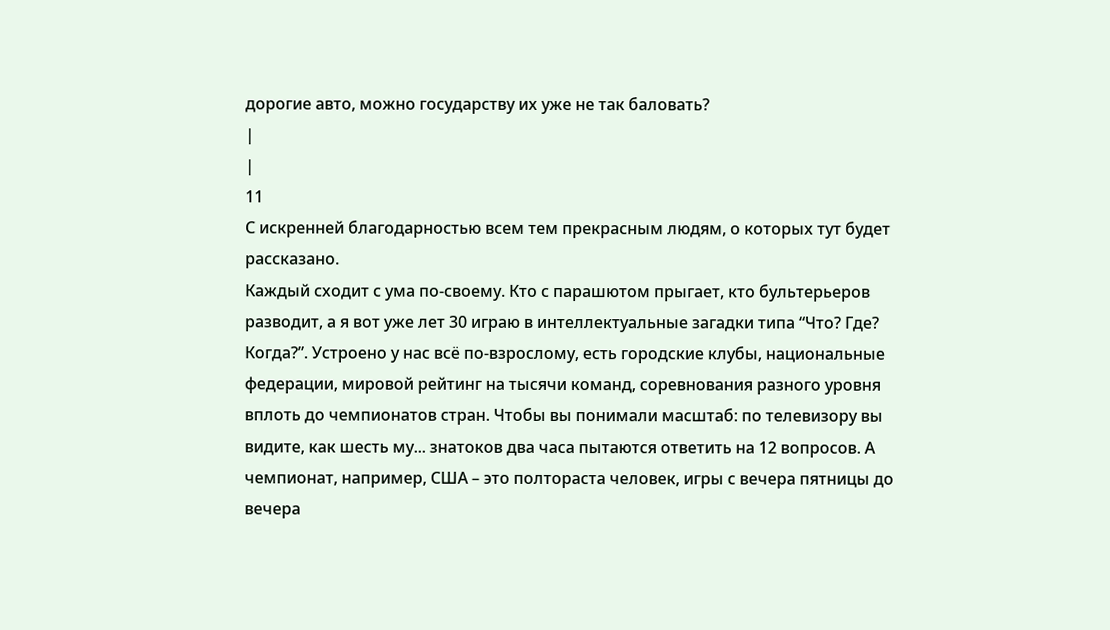дорогие авто, можно государству их уже не так баловать?
|
|
11
С искренней благодарностью всем тем прекрасным людям, о которых тут будет рассказано.
Каждый сходит с ума по-своему. Кто с парашютом прыгает, кто бультерьеров разводит, а я вот уже лет 30 играю в интеллектуальные загадки типа “Что? Где? Когда?”. Устроено у нас всё по-взрослому, есть городские клубы, национальные федерации, мировой рейтинг на тысячи команд, соревнования разного уровня вплоть до чемпионатов стран. Чтобы вы понимали масштаб: по телевизору вы видите, как шесть му... знатоков два часа пытаются ответить на 12 вопросов. А чемпионат, например, США – это полтораста человек, игры с вечера пятницы до вечера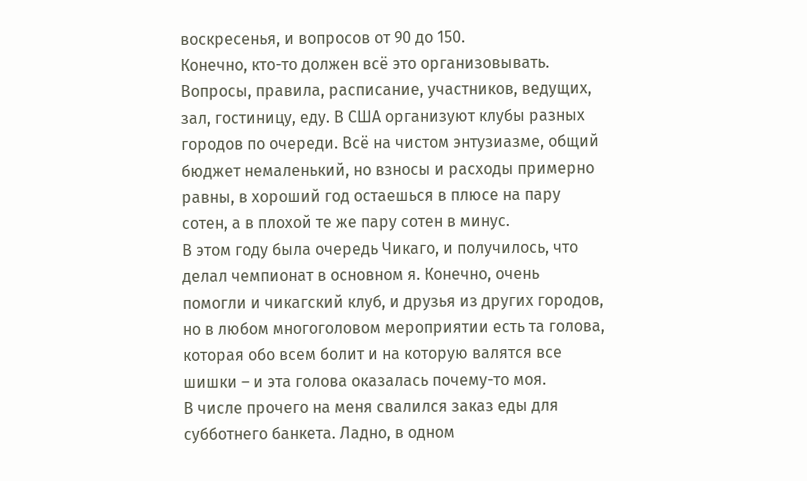воскресенья, и вопросов от 90 до 150.
Конечно, кто-то должен всё это организовывать. Вопросы, правила, расписание, участников, ведущих, зал, гостиницу, еду. В США организуют клубы разных городов по очереди. Всё на чистом энтузиазме, общий бюджет немаленький, но взносы и расходы примерно равны, в хороший год остаешься в плюсе на пару сотен, а в плохой те же пару сотен в минус.
В этом году была очередь Чикаго, и получилось, что делал чемпионат в основном я. Конечно, очень помогли и чикагский клуб, и друзья из других городов, но в любом многоголовом мероприятии есть та голова, которая обо всем болит и на которую валятся все шишки – и эта голова оказалась почему-то моя.
В числе прочего на меня свалился заказ еды для субботнего банкета. Ладно, в одном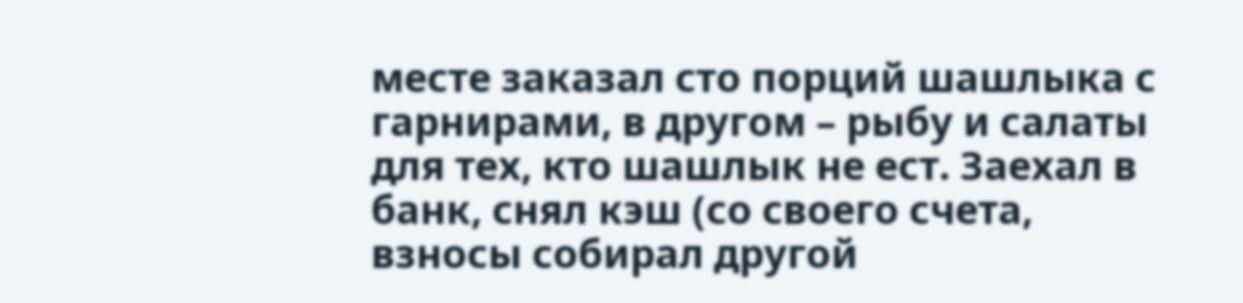месте заказал сто порций шашлыка с гарнирами, в другом – рыбу и салаты для тех, кто шашлык не ест. Заехал в банк, снял кэш (со своего счета, взносы собирал другой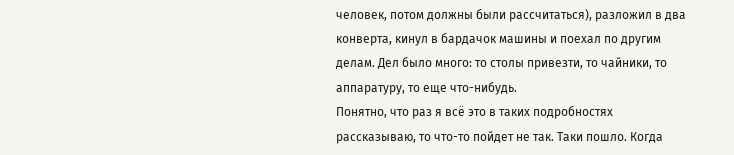человек, потом должны были рассчитаться), разложил в два конверта, кинул в бардачок машины и поехал по другим делам. Дел было много: то столы привезти, то чайники, то аппаратуру, то еще что-нибудь.
Понятно, что раз я всё это в таких подробностях рассказываю, то что-то пойдет не так. Таки пошло. Когда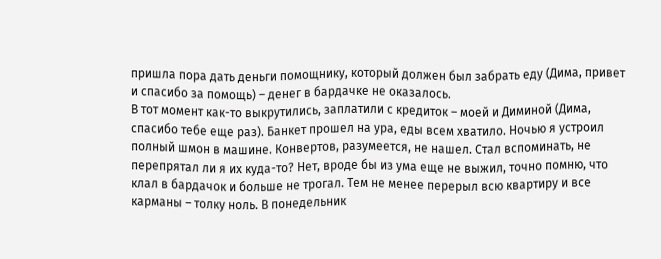пришла пора дать деньги помощнику, который должен был забрать еду (Дима, привет и спасибо за помощь) – денег в бардачке не оказалось.
В тот момент как-то выкрутились, заплатили с кредиток – моей и Диминой (Дима, спасибо тебе еще раз). Банкет прошел на ура, еды всем хватило. Ночью я устроил полный шмон в машине. Конвертов, разумеется, не нашел. Стал вспоминать, не перепрятал ли я их куда-то? Нет, вроде бы из ума еще не выжил, точно помню, что клал в бардачок и больше не трогал. Тем не менее перерыл всю квартиру и все карманы – толку ноль. В понедельник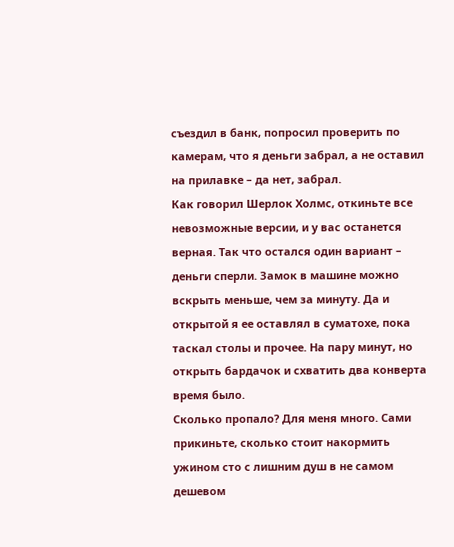съездил в банк, попросил проверить по камерам, что я деньги забрал, а не оставил на прилавке – да нет, забрал.
Как говорил Шерлок Холмс, откиньте все невозможные версии, и у вас останется верная. Так что остался один вариант – деньги сперли. Замок в машине можно вскрыть меньше, чем за минуту. Да и открытой я ее оставлял в суматохе, пока таскал столы и прочее. На пару минут, но открыть бардачок и схватить два конверта время было.
Сколько пропало? Для меня много. Сами прикиньте, сколько стоит накормить ужином сто с лишним душ в не самом дешевом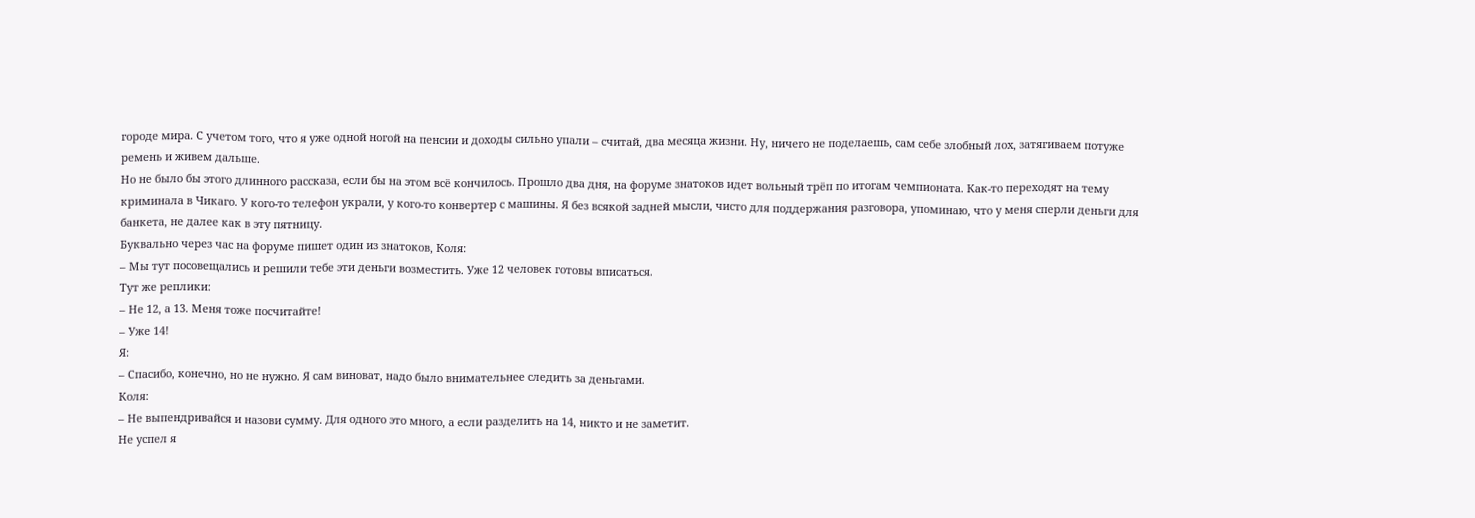городе мира. С учетом того, что я уже одной ногой на пенсии и доходы сильно упали – считай, два месяца жизни. Ну, ничего не поделаешь, сам себе злобный лох, затягиваем потуже ремень и живем дальше.
Но не было бы этого длинного рассказа, если бы на этом всё кончилось. Прошло два дня, на форуме знатоков идет вольный трёп по итогам чемпионата. Как-то переходят на тему криминала в Чикаго. У кого-то телефон украли, у кого-то конвертер с машины. Я без всякой задней мысли, чисто для поддержания разговора, упоминаю, что у меня сперли деньги для банкета, не далее как в эту пятницу.
Буквально через час на форуме пишет один из знатоков, Коля:
– Мы тут посовещались и решили тебе эти деньги возместить. Уже 12 человек готовы вписаться.
Тут же реплики:
– Не 12, а 13. Меня тоже посчитайте!
– Уже 14!
Я:
– Спасибо, конечно, но не нужно. Я сам виноват, надо было внимательнее следить за деньгами.
Коля:
– Не выпендривайся и назови сумму. Для одного это много, а если разделить на 14, никто и не заметит.
Не успел я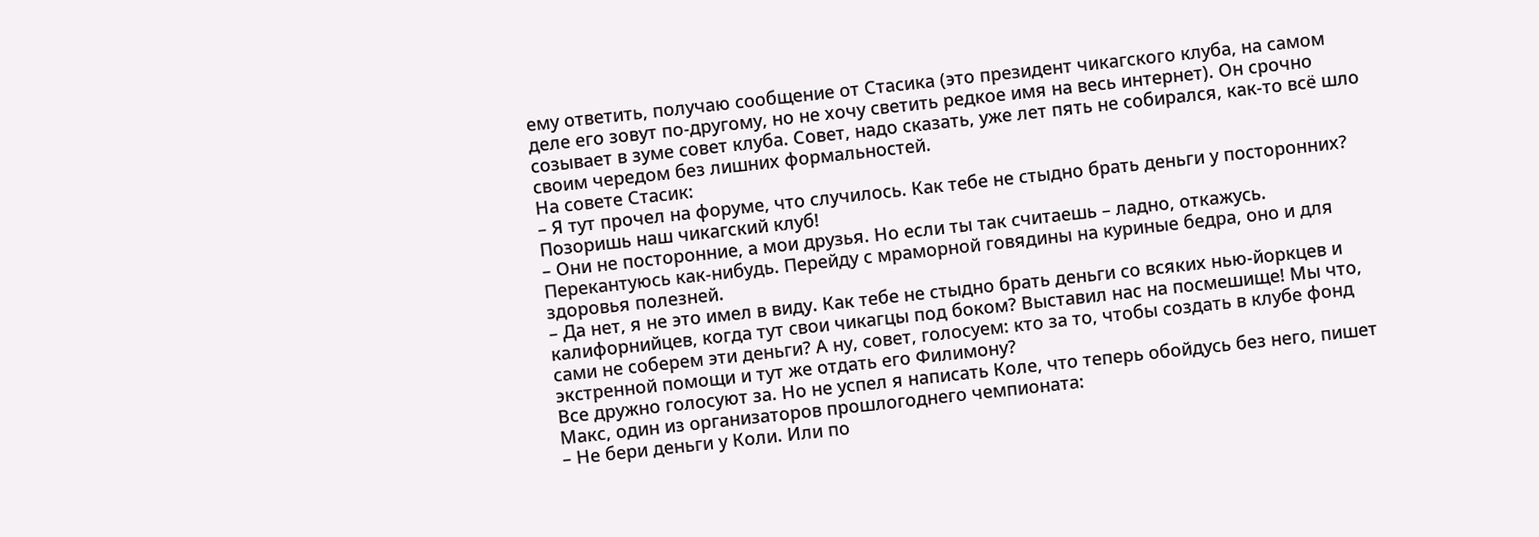ему ответить, получаю сообщение от Стасика (это президент чикагского клуба, на самом деле его зовут по-другому, но не хочу светить редкое имя на весь интернет). Он срочно созывает в зуме совет клуба. Совет, надо сказать, уже лет пять не собирался, как-то всё шло своим чередом без лишних формальностей.
На совете Стасик:
– Я тут прочел на форуме, что случилось. Как тебе не стыдно брать деньги у посторонних? Позоришь наш чикагский клуб!
– Они не посторонние, а мои друзья. Но если ты так считаешь – ладно, откажусь. Перекантуюсь как-нибудь. Перейду с мраморной говядины на куриные бедра, оно и для здоровья полезней.
– Да нет, я не это имел в виду. Как тебе не стыдно брать деньги со всяких нью-йоркцев и калифорнийцев, когда тут свои чикагцы под боком? Выставил нас на посмешище! Мы что, сами не соберем эти деньги? А ну, совет, голосуем: кто за то, чтобы создать в клубе фонд экстренной помощи и тут же отдать его Филимону?
Все дружно голосуют за. Но не успел я написать Коле, что теперь обойдусь без него, пишет Макс, один из организаторов прошлогоднего чемпионата:
– Не бери деньги у Коли. Или по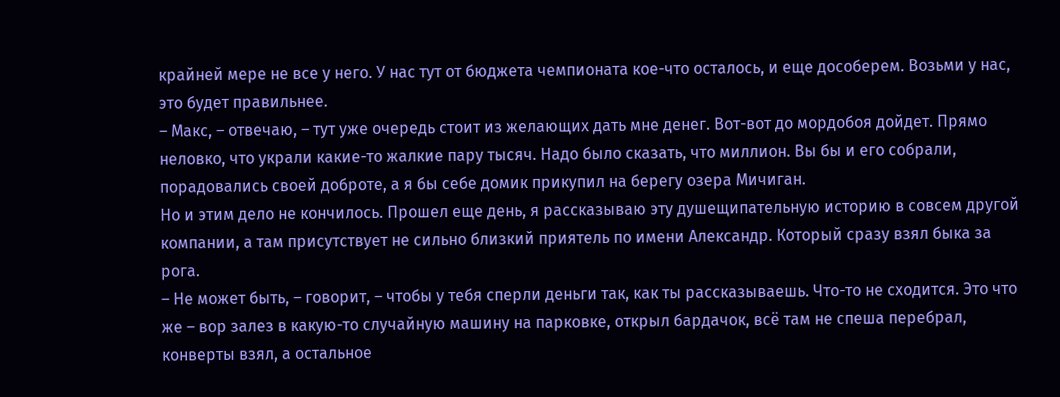крайней мере не все у него. У нас тут от бюджета чемпионата кое-что осталось, и еще дособерем. Возьми у нас, это будет правильнее.
– Макс, – отвечаю, – тут уже очередь стоит из желающих дать мне денег. Вот-вот до мордобоя дойдет. Прямо неловко, что украли какие-то жалкие пару тысяч. Надо было сказать, что миллион. Вы бы и его собрали, порадовались своей доброте, а я бы себе домик прикупил на берегу озера Мичиган.
Но и этим дело не кончилось. Прошел еще день, я рассказываю эту душещипательную историю в совсем другой компании, а там присутствует не сильно близкий приятель по имени Александр. Который сразу взял быка за рога.
– Не может быть, – говорит, – чтобы у тебя сперли деньги так, как ты рассказываешь. Что-то не сходится. Это что же – вор залез в какую-то случайную машину на парковке, открыл бардачок, всё там не спеша перебрал, конверты взял, а остальное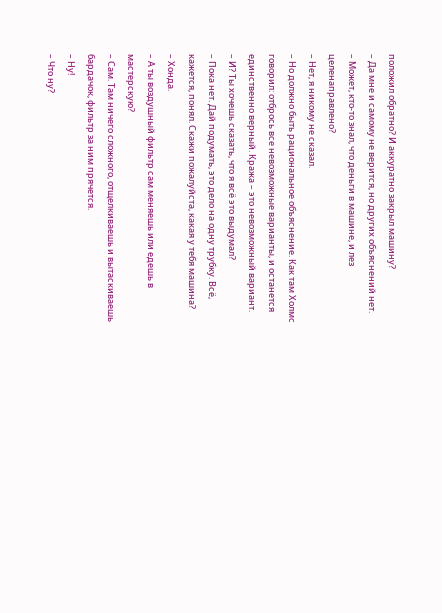положил обратно? И аккуратно закрыл машину?
– Да мне и самому не верится, но других объяснений нет.
– Может, кто-то знал, что деньги в машине, и лез целенаправлено?
– Нет, я никому не сказал.
– Но должно быть рациональное объяснение. Как там Холмс говорил: отбрось все невозможные варианты, и останется единственно верный. Кража – это невозможный вариант.
– И? Ты хочешь сказать, что я всё это выдумал?
– Пока нет. Дай подумать, это дело на одну трубку. Всё, кажется, понял. Скажи пожалуйста, какая у тебя машина?
– Хонда.
– А ты воздушный фильтр сам меняешь или едешь в мастерскую?
– Сам. Там ничего сложного, отщелкиваешь и вытаскиваешь бардачок, фильтр за ним прячется.
– Ну!
– Что ну?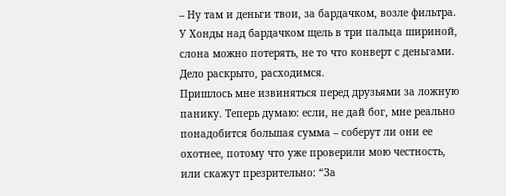– Ну там и деньги твои, за бардачком, возле фильтра. У Хонды над бардачком щель в три пальца шириной, слона можно потерять, не то что конверт с деньгами. Дело раскрыто, расходимся.
Пришлось мне извиняться перед друзьями за ложную панику. Теперь думаю: если, не дай бог, мне реально понадобится большая сумма – соберут ли они ее охотнее, потому что уже проверили мою честность, или скажут презрительно: “За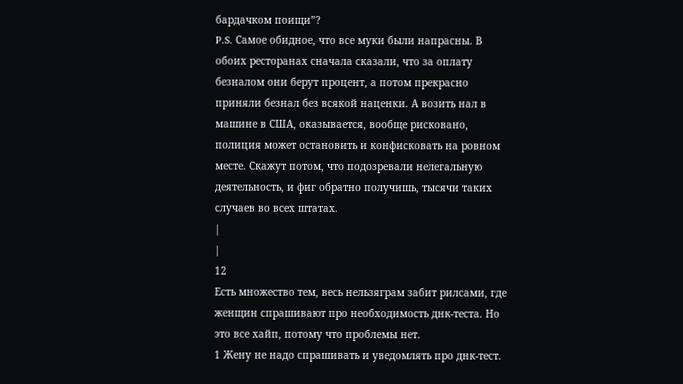бардачком поищи”?
P.S. Самое обидное, что все муки были напрасны. В обоих ресторанах сначала сказали, что за оплату безналом они берут процент, а потом прекрасно приняли безнал без всякой наценки. А возить нал в машине в США, оказывается, вообще рисковано, полиция может остановить и конфисковать на ровном месте. Скажут потом, что подозревали нелегальную деятельность, и фиг обратно получишь, тысячи таких случаев во всех штатах.
|
|
12
Есть множество тем, весь нельзяграм забит рилсами, где женщин спрашивают про необходимость днк-теста. Но это все хайп, потому что проблемы нет.
1 Жену не надо спрашивать и уведомлять про днк-тест.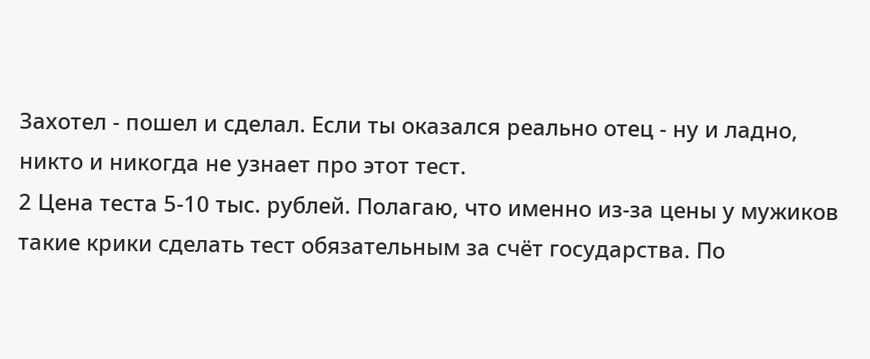Захотел - пошел и сделал. Если ты оказался реально отец - ну и ладно, никто и никогда не узнает про этот тест.
2 Цена теста 5-10 тыс. рублей. Полагаю, что именно из-за цены у мужиков такие крики сделать тест обязательным за счёт государства. По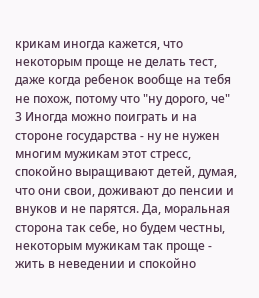крикам иногда кажется, что некоторым проще не делать тест, даже когда ребенок вообще на тебя не похож, потому что "ну дорого, че"
3 Иногда можно поиграть и на стороне государства - ну не нужен многим мужикам этот стресс, спокойно выращивают детей, думая, что они свои, доживают до пенсии и внуков и не парятся. Да, моральная сторона так себе, но будем честны, некоторым мужикам так проще - жить в неведении и спокойно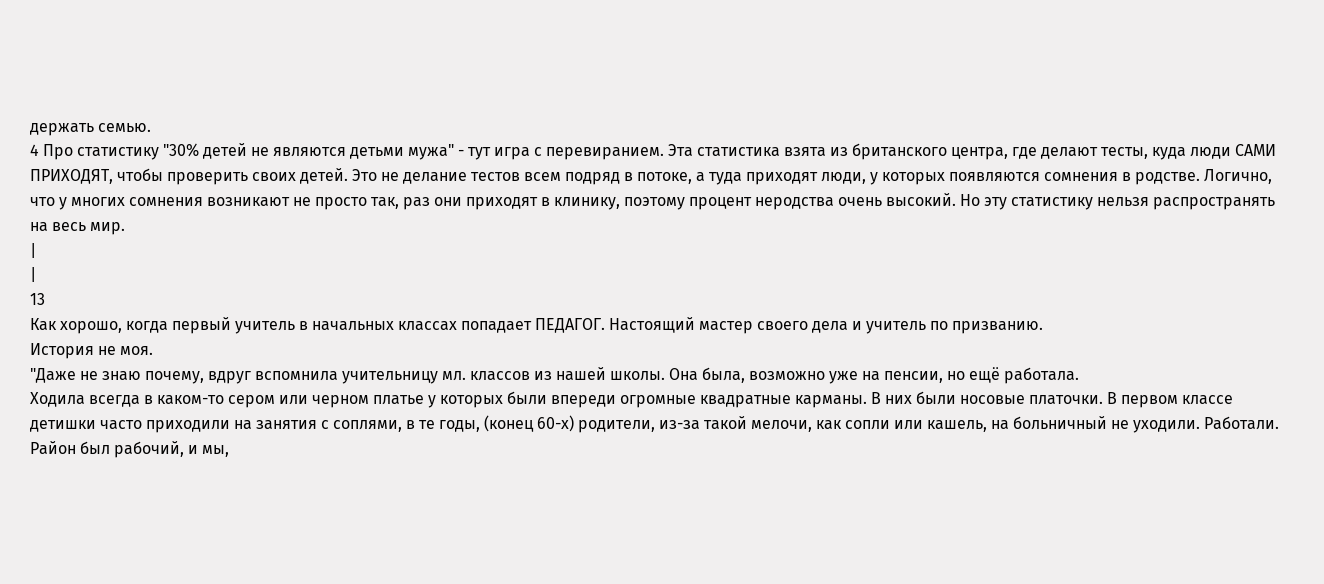держать семью.
4 Про статистику "30% детей не являются детьми мужа" - тут игра с перевиранием. Эта статистика взята из британского центра, где делают тесты, куда люди САМИ ПРИХОДЯТ, чтобы проверить своих детей. Это не делание тестов всем подряд в потоке, а туда приходят люди, у которых появляются сомнения в родстве. Логично, что у многих сомнения возникают не просто так, раз они приходят в клинику, поэтому процент неродства очень высокий. Но эту статистику нельзя распространять на весь мир.
|
|
13
Как хорошо, когда первый учитель в начальных классах попадает ПЕДАГОГ. Настоящий мастер своего дела и учитель по призванию.
История не моя.
"Даже не знаю почему, вдруг вспомнила учительницу мл. классов из нашей школы. Она была, возможно уже на пенсии, но ещё работала.
Ходила всегда в каком-то сером или черном платье у которых были впереди огромные квадратные карманы. В них были носовые платочки. В первом классе детишки часто приходили на занятия с соплями, в те годы, (конец 60-х) родители, из-за такой мелочи, как сопли или кашель, на больничный не уходили. Работали.
Район был рабочий, и мы,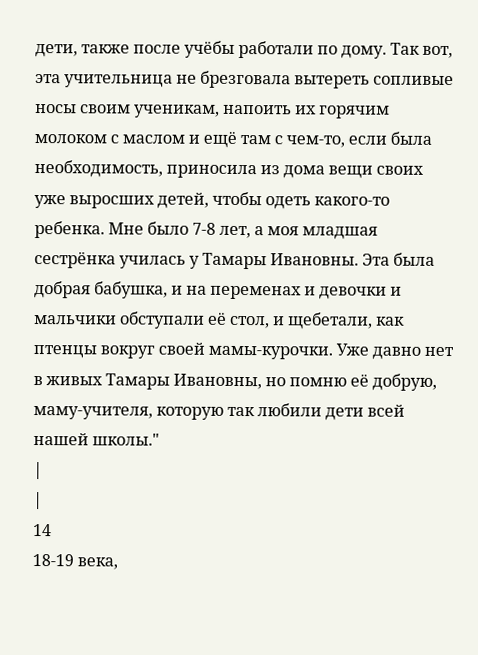дети, также после учёбы работали по дому. Так вот, эта учительница не брезговала вытереть сопливые носы своим ученикам, напоить их горячим молоком с маслом и ещё там с чем-то, если была необходимость, приносила из дома вещи своих уже выросших детей, чтобы одеть какого-то ребенка. Мне было 7-8 лет, а моя младшая сестрёнка училась у Тамары Ивановны. Эта была добрая бабушка, и на переменах и девочки и мальчики обступали её стол, и щебетали, как птенцы вокруг своей мамы-курочки. Уже давно нет в живых Тамары Ивановны, но помню её добрую, маму-учителя, которую так любили дети всей нашей школы."
|
|
14
18-19 века,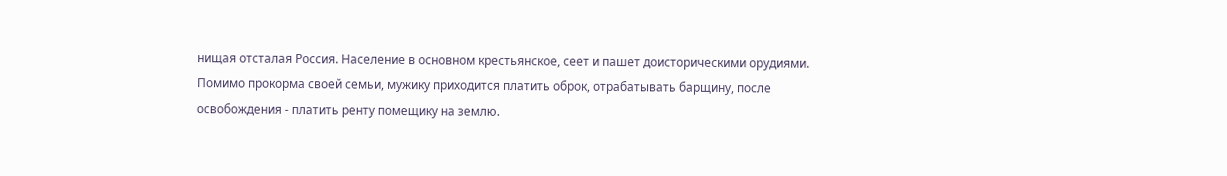нищая отсталая Россия. Население в основном крестьянское, сеет и пашет доисторическими орудиями. Помимо прокорма своей семьи, мужику приходится платить оброк, отрабатывать барщину, после освобождения - платить ренту помещику на землю.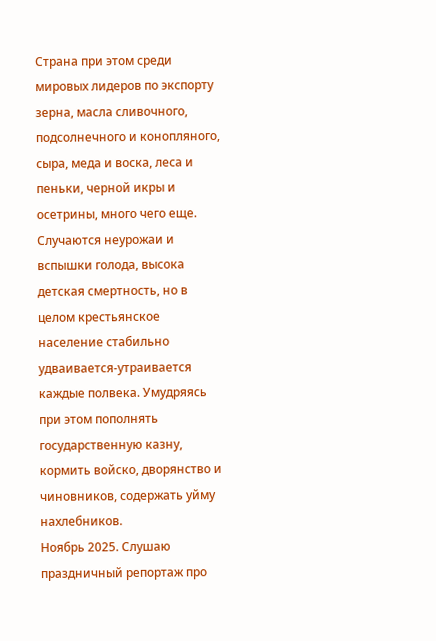Страна при этом среди мировых лидеров по экспорту зерна, масла сливочного, подсолнечного и конопляного, сыра, меда и воска, леса и пеньки, черной икры и осетрины, много чего еще. Случаются неурожаи и вспышки голода, высока детская смертность, но в целом крестьянское население стабильно удваивается-утраивается каждые полвека. Умудряясь при этом пополнять государственную казну, кормить войско, дворянство и чиновников, содержать уйму нахлебников.
Ноябрь 2025. Слушаю праздничный репортаж про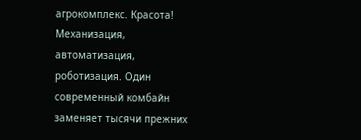агрокомплекс. Красота! Механизация, автоматизация, роботизация. Один современный комбайн заменяет тысячи прежних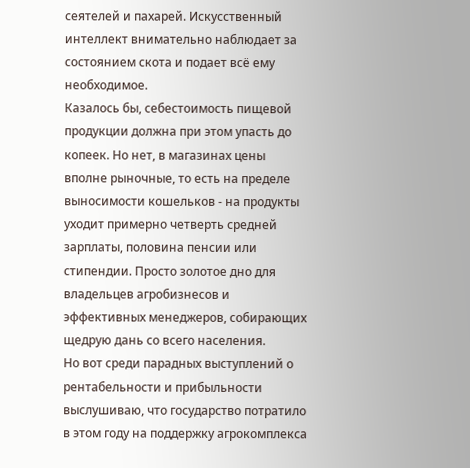сеятелей и пахарей. Искусственный интеллект внимательно наблюдает за состоянием скота и подает всё ему необходимое.
Казалось бы, себестоимость пищевой продукции должна при этом упасть до копеек. Но нет, в магазинах цены вполне рыночные, то есть на пределе выносимости кошельков - на продукты уходит примерно четверть средней зарплаты, половина пенсии или стипендии. Просто золотое дно для владельцев агробизнесов и эффективных менеджеров, собирающих щедрую дань со всего населения.
Но вот среди парадных выступлений о рентабельности и прибыльности выслушиваю, что государство потратило в этом году на поддержку агрокомплекса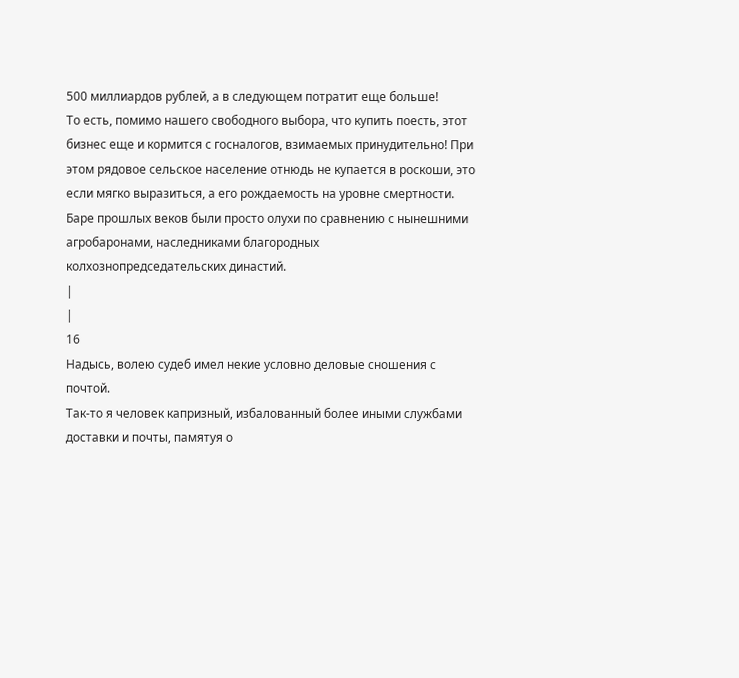500 миллиардов рублей, а в следующем потратит еще больше!
То есть, помимо нашего свободного выбора, что купить поесть, этот бизнес еще и кормится с госналогов, взимаемых принудительно! При этом рядовое сельское население отнюдь не купается в роскоши, это если мягко выразиться, а его рождаемость на уровне смертности.
Баре прошлых веков были просто олухи по сравнению с нынешними агробаронами, наследниками благородных колхознопредседательских династий.
|
|
16
Надысь, волею судеб имел некие условно деловые сношения с почтой.
Так-то я человек капризный, избалованный более иными службами доставки и почты, памятуя о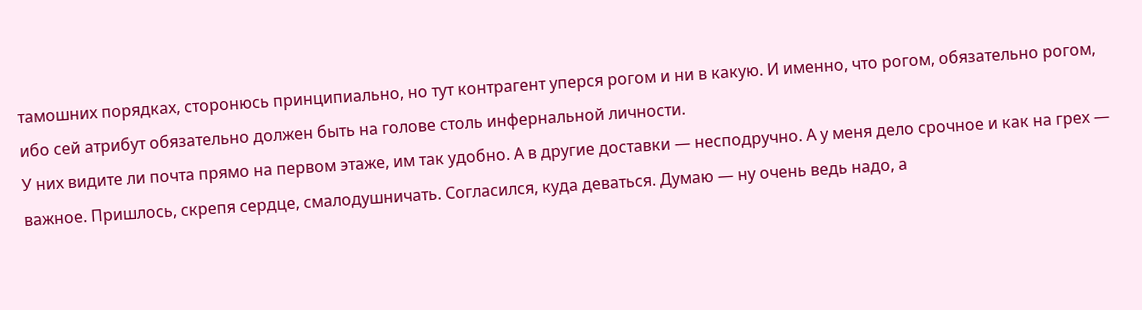тамошних порядках, сторонюсь принципиально, но тут контрагент уперся рогом и ни в какую. И именно, что рогом, обязательно рогом, ибо сей атрибут обязательно должен быть на голове столь инфернальной личности.
У них видите ли почта прямо на первом этаже, им так удобно. А в другие доставки — несподручно. А у меня дело срочное и как на грех — важное. Пришлось, скрепя сердце, смалодушничать. Согласился, куда деваться. Думаю — ну очень ведь надо, а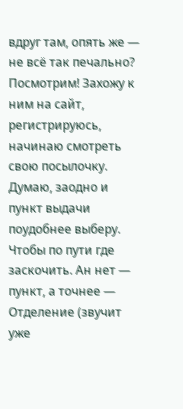вдруг там, опять же — не всё так печально? Посмотрим! Захожу к ним на сайт, регистрируюсь, начинаю смотреть свою посылочку. Думаю, заодно и пункт выдачи поудобнее выберу. Чтобы по пути где заскочить. Ан нет — пункт, а точнее — Отделение (звучит уже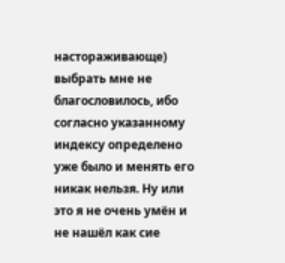настораживающе) выбрать мне не благословилось, ибо согласно указанному индексу определено уже было и менять его никак нельзя. Ну или это я не очень умён и не нашёл как сие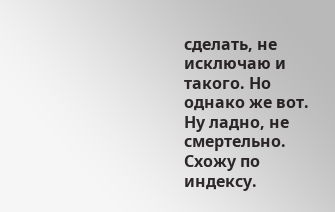сделать, не исключаю и такого. Но однако же вот. Ну ладно, не смертельно. Схожу по индексу.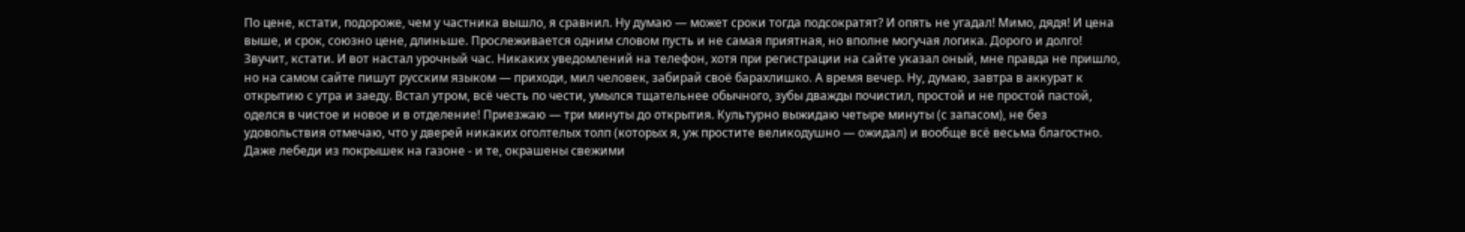По цене, кстати, подороже, чем у частника вышло, я сравнил. Ну думаю — может сроки тогда подсократят? И опять не угадал! Мимо, дядя! И цена выше, и срок, союзно цене, длиньше. Прослеживается одним словом пусть и не самая приятная, но вполне могучая логика. Дорого и долго! Звучит, кстати. И вот настал урочный час. Никаких уведомлений на телефон, хотя при регистрации на сайте указал оный, мне правда не пришло, но на самом сайте пишут русским языком — приходи, мил человек, забирай своё барахлишко. А время вечер. Ну, думаю, завтра в аккурат к открытию с утра и заеду. Встал утром, всё честь по чести, умылся тщательнее обычного, зубы дважды почистил, простой и не простой пастой, оделся в чистое и новое и в отделение! Приезжаю — три минуты до открытия. Культурно выжидаю четыре минуты (с запасом), не без удовольствия отмечаю, что у дверей никаких оголтелых толп (которых я, уж простите великодушно — ожидал) и вообще всё весьма благостно. Даже лебеди из покрышек на газоне - и те, окрашены свежими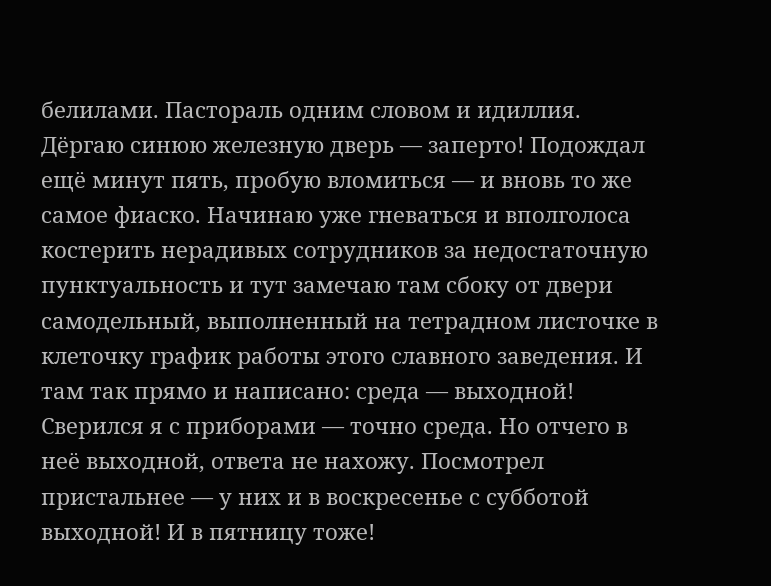белилами. Пастораль одним словом и идиллия. Дёргаю синюю железную дверь — заперто! Подождал ещё минут пять, пробую вломиться — и вновь то же самое фиаско. Начинаю уже гневаться и вполголоса костерить нерадивых сотрудников за недостаточную пунктуальность и тут замечаю там сбоку от двери самодельный, выполненный на тетрадном листочке в клеточку график работы этого славного заведения. И там так прямо и написано: среда — выходной! Сверился я с приборами — точно среда. Но отчего в неё выходной, ответа не нахожу. Посмотрел пристальнее — у них и в воскресенье с субботой выходной! И в пятницу тоже!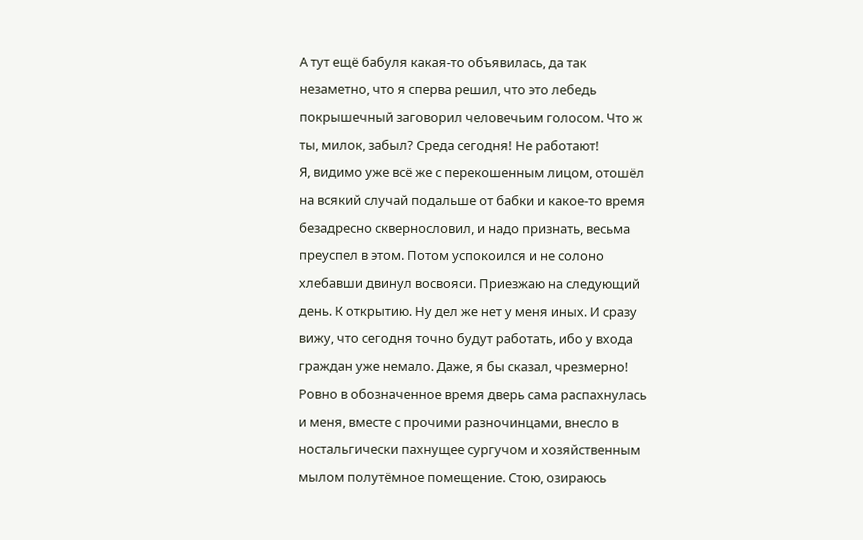А тут ещё бабуля какая-то объявилась, да так незаметно, что я сперва решил, что это лебедь покрышечный заговорил человечьим голосом. Что ж ты, милок, забыл? Среда сегодня! Не работают!
Я, видимо уже всё же с перекошенным лицом, отошёл на всякий случай подальше от бабки и какое-то время безадресно сквернословил, и надо признать, весьма преуспел в этом. Потом успокоился и не солоно хлебавши двинул восвояси. Приезжаю на следующий день. К открытию. Ну дел же нет у меня иных. И сразу вижу, что сегодня точно будут работать, ибо у входа граждан уже немало. Даже, я бы сказал, чрезмерно! Ровно в обозначенное время дверь сама распахнулась и меня, вместе с прочими разночинцами, внесло в ностальгически пахнущее сургучом и хозяйственным мылом полутёмное помещение. Стою, озираюсь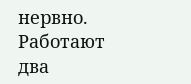нервно. Работают два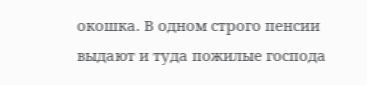окошка. В одном строго пенсии выдают и туда пожилые господа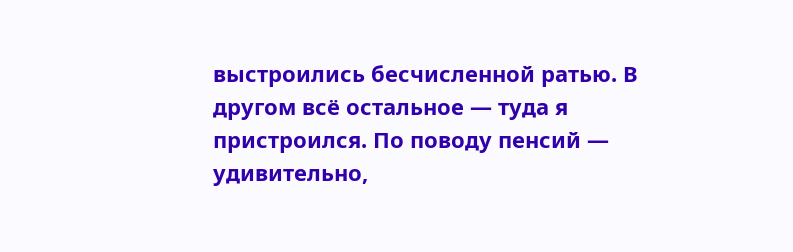выстроились бесчисленной ратью. В другом всё остальное — туда я пристроился. По поводу пенсий — удивительно,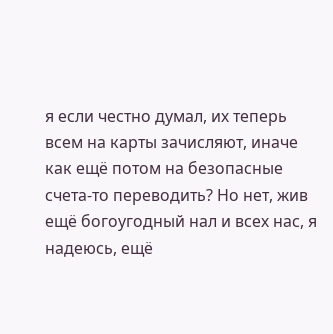я если честно думал, их теперь всем на карты зачисляют, иначе как ещё потом на безопасные счета-то переводить? Но нет, жив ещё богоугодный нал и всех нас, я надеюсь, ещё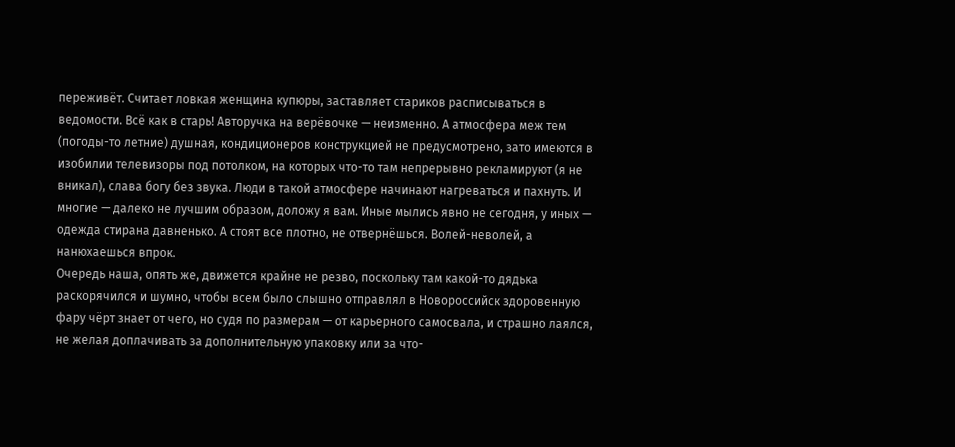переживёт. Считает ловкая женщина купюры, заставляет стариков расписываться в ведомости. Всё как в старь! Авторучка на верёвочке — неизменно. А атмосфера меж тем (погоды-то летние) душная, кондиционеров конструкцией не предусмотрено, зато имеются в изобилии телевизоры под потолком, на которых что-то там непрерывно рекламируют (я не вникал), слава богу без звука. Люди в такой атмосфере начинают нагреваться и пахнуть. И многие — далеко не лучшим образом, доложу я вам. Иные мылись явно не сегодня, у иных — одежда стирана давненько. А стоят все плотно, не отвернёшься. Волей-неволей, а нанюхаешься впрок.
Очередь наша, опять же, движется крайне не резво, поскольку там какой-то дядька раскорячился и шумно, чтобы всем было слышно отправлял в Новороссийск здоровенную фару чёрт знает от чего, но судя по размерам — от карьерного самосвала, и страшно лаялся, не желая доплачивать за дополнительную упаковку или за что-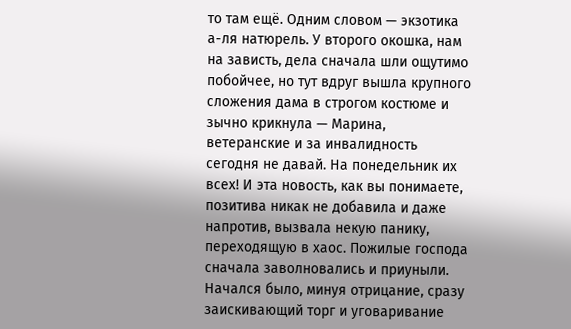то там ещё. Одним словом — экзотика а-ля натюрель. У второго окошка, нам на зависть, дела сначала шли ощутимо побойчее, но тут вдруг вышла крупного сложения дама в строгом костюме и зычно крикнула — Марина, ветеранские и за инвалидность сегодня не давай. На понедельник их всех! И эта новость, как вы понимаете, позитива никак не добавила и даже напротив, вызвала некую панику, переходящую в хаос. Пожилые господа сначала заволновались и приуныли. Начался было, минуя отрицание, сразу заискивающий торг и уговаривание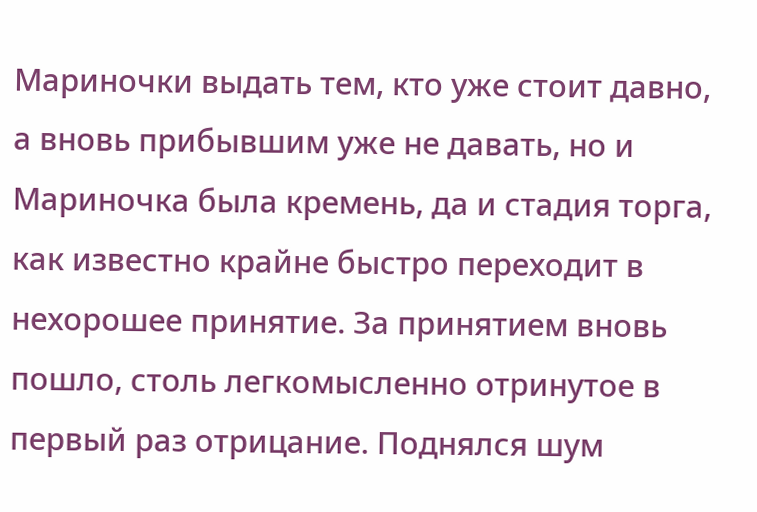Мариночки выдать тем, кто уже стоит давно, а вновь прибывшим уже не давать, но и Мариночка была кремень, да и стадия торга, как известно крайне быстро переходит в нехорошее принятие. За принятием вновь пошло, столь легкомысленно отринутое в первый раз отрицание. Поднялся шум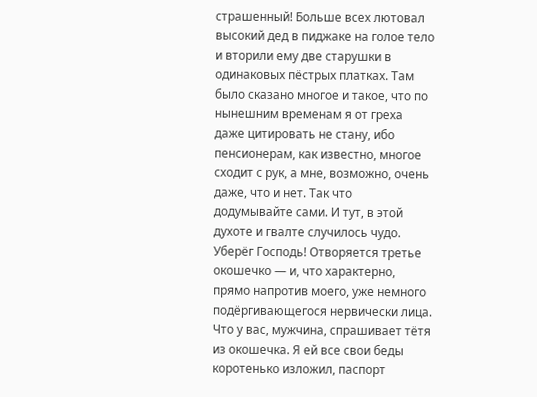страшенный! Больше всех лютовал высокий дед в пиджаке на голое тело и вторили ему две старушки в одинаковых пёстрых платках. Там было сказано многое и такое, что по нынешним временам я от греха даже цитировать не стану, ибо пенсионерам, как известно, многое сходит с рук, а мне, возможно, очень даже, что и нет. Так что додумывайте сами. И тут, в этой духоте и гвалте случилось чудо. Уберёг Господь! Отворяется третье окошечко — и, что характерно, прямо напротив моего, уже немного подёргивающегося нервически лица. Что у вас, мужчина, спрашивает тётя из окошечка. Я ей все свои беды коротенько изложил, паспорт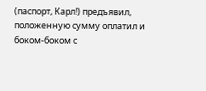(паспорт, Карл!) предъявил, положенную сумму оплатил и боком-боком с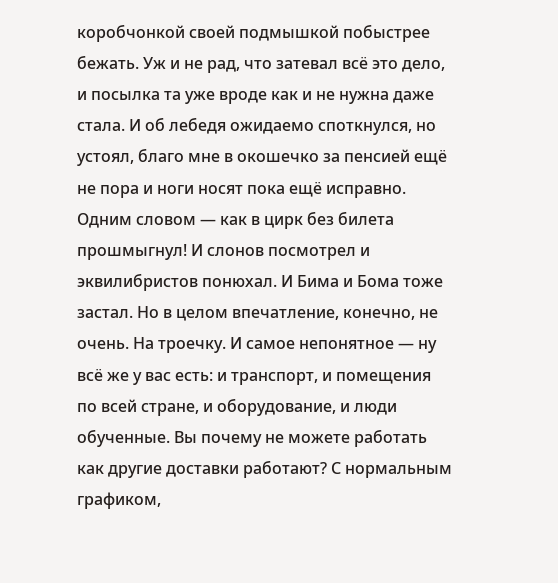коробчонкой своей подмышкой побыстрее бежать. Уж и не рад, что затевал всё это дело, и посылка та уже вроде как и не нужна даже стала. И об лебедя ожидаемо споткнулся, но устоял, благо мне в окошечко за пенсией ещё не пора и ноги носят пока ещё исправно. Одним словом — как в цирк без билета прошмыгнул! И слонов посмотрел и эквилибристов понюхал. И Бима и Бома тоже застал. Но в целом впечатление, конечно, не очень. На троечку. И самое непонятное — ну всё же у вас есть: и транспорт, и помещения по всей стране, и оборудование, и люди обученные. Вы почему не можете работать как другие доставки работают? С нормальным графиком,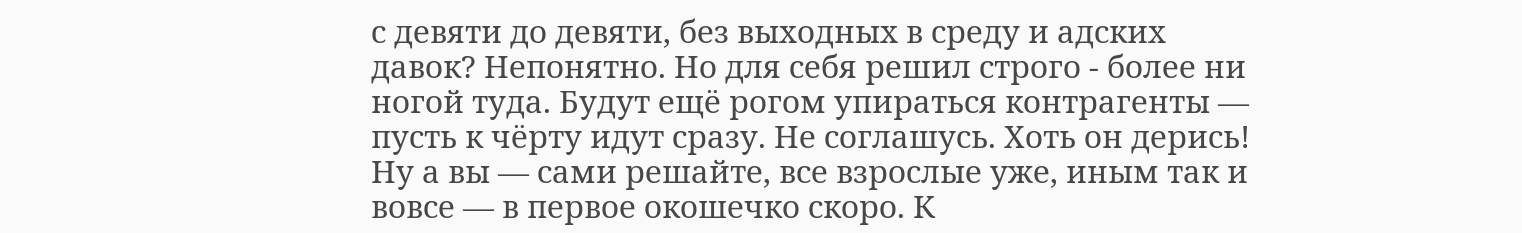с девяти до девяти, без выходных в среду и адских давок? Непонятно. Но для себя решил строго - более ни ногой туда. Будут ещё рогом упираться контрагенты — пусть к чёрту идут сразу. Не соглашусь. Хоть он дерись!
Ну а вы — сами решайте, все взрослые уже, иным так и вовсе — в первое окошечко скоро. К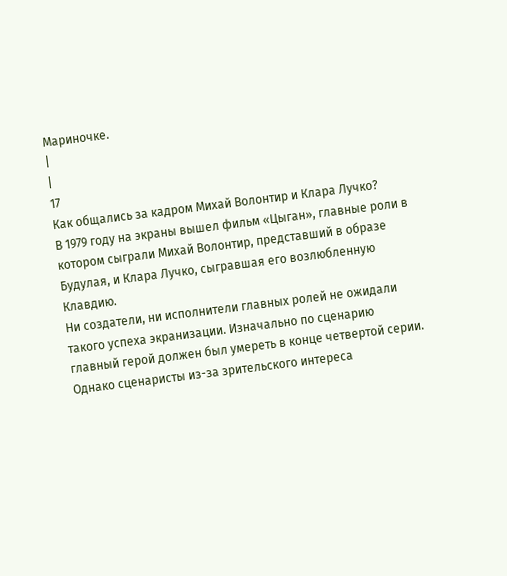Мариночке.
|
|
17
Как общались за кадром Михай Волонтир и Клара Лучко?
В 1979 году на экраны вышел фильм «Цыган», главные роли в котором сыграли Михай Волонтир, представший в образе Будулая, и Клара Лучко, сыгравшая его возлюбленную Клавдию.
Ни создатели, ни исполнители главных ролей не ожидали такого успеха экранизации. Изначально по сценарию главный герой должен был умереть в конце четвертой серии. Однако сценаристы из-за зрительского интереса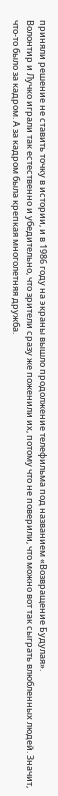приняли решение не ставить точку в истории, и в 1986 году на экраны вышло продолжение телефильма под названием «Возвращение Будулая».
Волонтир и Лучко играли так естественно и убедительно, что зрители сразу же поженили их, потому что не поверили, что можно вот так сыграть влюбленных людей. Значит, что-то было за кадром. А за кадром была крепкая многолетняя дружба.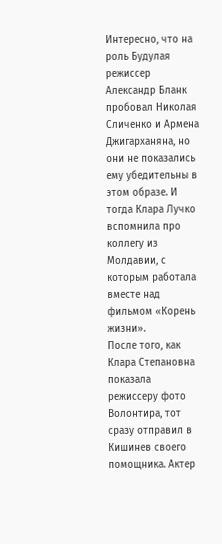Интересно, что на роль Будулая режиссер Александр Бланк пробовал Николая Сличенко и Армена Джигарханяна, но они не показались ему убедительны в этом образе. И тогда Клара Лучко вспомнила про коллегу из Молдавии, с которым работала вместе над фильмом «Корень жизни».
После того, как Клара Степановна показала режиссеру фото Волонтира, тот сразу отправил в Кишинев своего помощника. Актер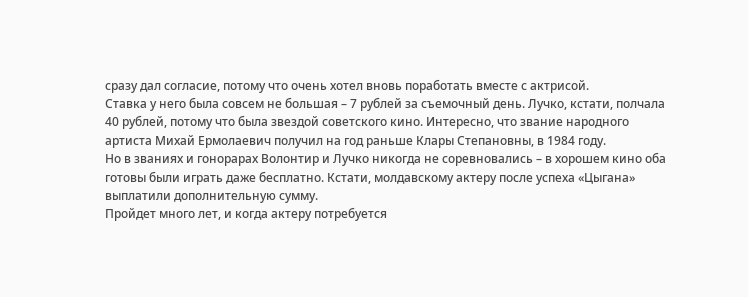сразу дал согласие, потому что очень хотел вновь поработать вместе с актрисой.
Ставка у него была совсем не большая – 7 рублей за съемочный день. Лучко, кстати, полчала 40 рублей, потому что была звездой советского кино. Интересно, что звание народного артиста Михай Ермолаевич получил на год раньше Клары Степановны, в 1984 году.
Но в званиях и гонорарах Волонтир и Лучко никогда не соревновались – в хорошем кино оба готовы были играть даже бесплатно. Кстати, молдавскому актеру после успеха «Цыгана» выплатили дополнительную сумму.
Пройдет много лет, и когда актеру потребуется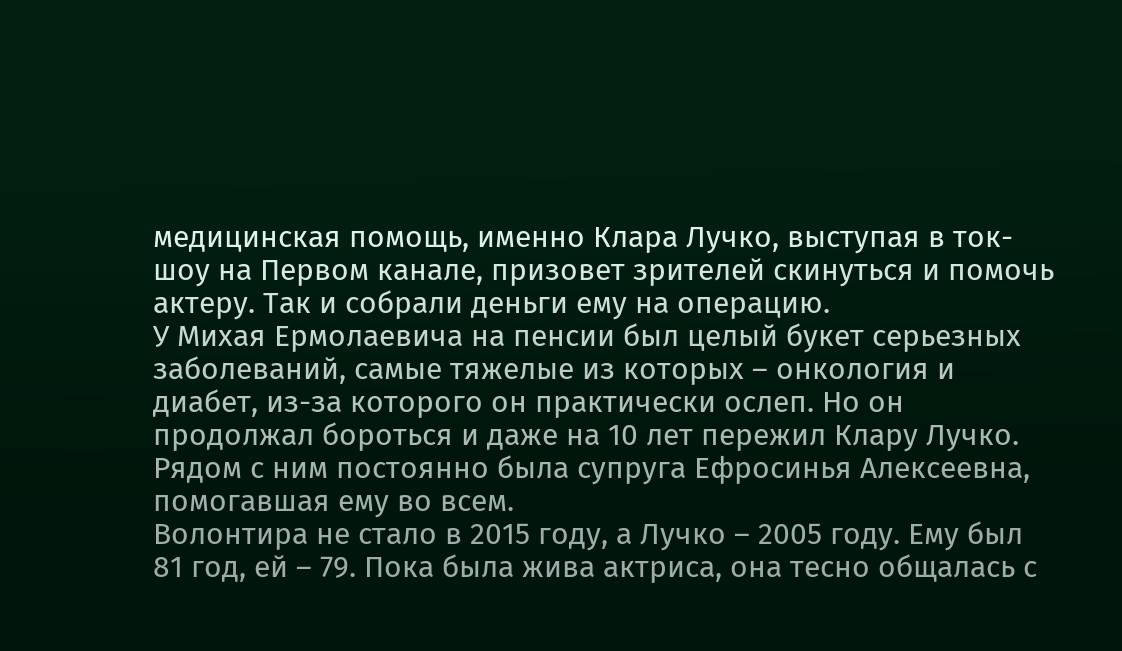медицинская помощь, именно Клара Лучко, выступая в ток-шоу на Первом канале, призовет зрителей скинуться и помочь актеру. Так и собрали деньги ему на операцию.
У Михая Ермолаевича на пенсии был целый букет серьезных заболеваний, самые тяжелые из которых – онкология и диабет, из-за которого он практически ослеп. Но он продолжал бороться и даже на 10 лет пережил Клару Лучко. Рядом с ним постоянно была супруга Ефросинья Алексеевна, помогавшая ему во всем.
Волонтира не стало в 2015 году, а Лучко – 2005 году. Ему был 81 год, ей – 79. Пока была жива актриса, она тесно общалась с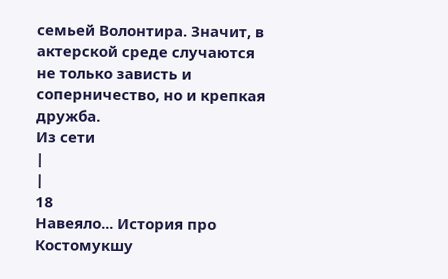семьей Волонтира. Значит, в актерской среде случаются не только зависть и соперничество, но и крепкая дружба.
Из сети
|
|
18
Навеяло... История про Костомукшу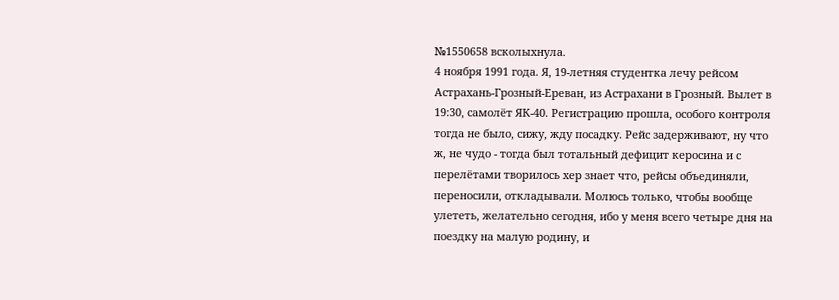№1550658 всколыхнула.
4 ноября 1991 года. Я, 19-летняя студентка лечу рейсом Астрахань-Грозный-Ереван, из Астрахани в Грозный. Вылет в 19:30, самолёт ЯК-40. Регистрацию прошла, особого контроля тогда не было, сижу, жду посадку. Рейс задерживают, ну что ж, не чудо - тогда был тотальный дефицит керосина и с перелётами творилось хер знает что, рейсы объединяли, переносили, откладывали. Молюсь только, чтобы вообще улететь, желательно сегодня, ибо у меня всего четыре дня на поездку на малую родину, и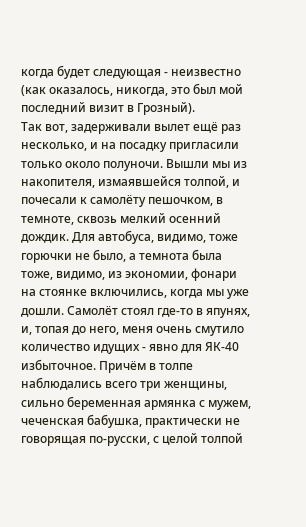когда будет следующая - неизвестно (как оказалось, никогда, это был мой последний визит в Грозный).
Так вот, задерживали вылет ещё раз несколько, и на посадку пригласили только около полуночи. Вышли мы из накопителя, измаявшейся толпой, и почесали к самолёту пешочком, в темноте, сквозь мелкий осенний дождик. Для автобуса, видимо, тоже горючки не было, а темнота была тоже, видимо, из экономии, фонари на стоянке включились, когда мы уже дошли. Самолёт стоял где-то в япунях, и, топая до него, меня очень смутило количество идущих - явно для ЯК-40 избыточное. Причём в толпе наблюдались всего три женщины, сильно беременная армянка с мужем, чеченская бабушка, практически не говорящая по-русски, с целой толпой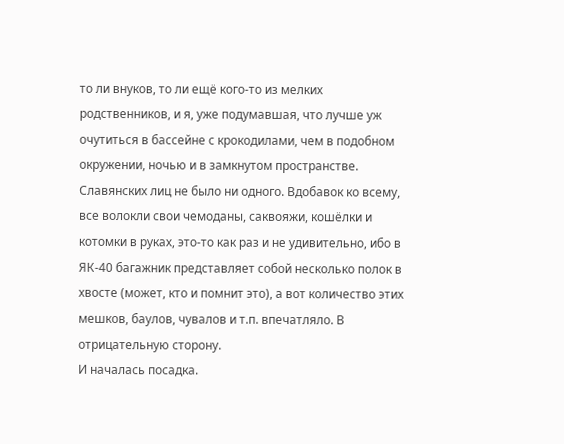то ли внуков, то ли ещё кого-то из мелких родственников, и я, уже подумавшая, что лучше уж очутиться в бассейне с крокодилами, чем в подобном окружении, ночью и в замкнутом пространстве. Славянских лиц не было ни одного. Вдобавок ко всему, все волокли свои чемоданы, саквояжи, кошёлки и котомки в руках, это-то как раз и не удивительно, ибо в ЯК-40 багажник представляет собой несколько полок в хвосте (может, кто и помнит это), а вот количество этих мешков, баулов, чувалов и т.п. впечатляло. В отрицательную сторону.
И началась посадка.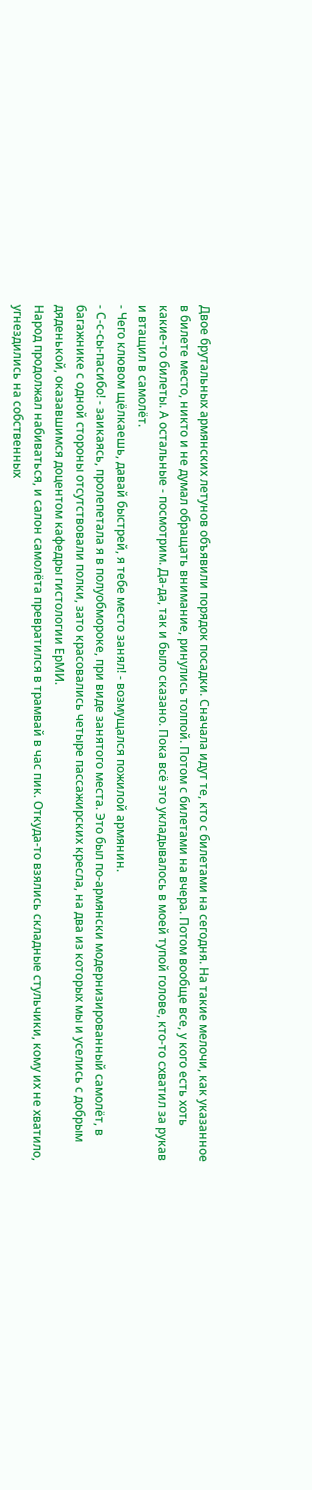Двое брутальных армянских летунов объявили порядок посадки. Сначала идут те, кто с билетами на сегодня. На такие мелочи, как указанное в билете место, никто и не думал обращать внимание, ринулись толпой. Потом с билетами на вчера. Потом вообще все, у кого есть хоть какие-то билеты. А остальные - посмотрим. Да-да, так и было сказано. Пока всё это укладывалось в моей тупой голове, кто-то схватил за рукав и втащил в самолёт.
- Чего клювом щёлкаешь, давай быстрей, я тебе место занял! - возмущался пожилой армянин.
- С-с-сы-пасибо! - заикаясь, пролепетала я в полуобмороке, при виде занятого места. Это был по-армянски модернизированный самолёт, в багажнике с одной стороны отсутствовали полки, зато красовались четыре пассажирских кресла, на два из которых мы и уселись с добрым дяденькой, оказавшимся доцентом кафедры гистологии ЕрМИ.
Народ продолжал набиваться, и салон самолёта превратился в трамвай в час пик. Откуда-то взялись складные стульчики, кому их не хватило, угнездились на собственных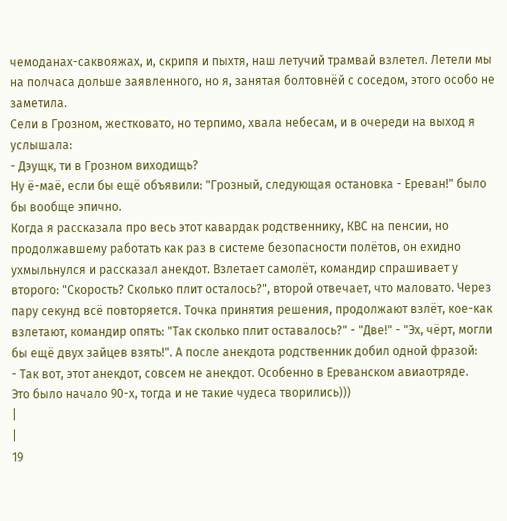чемоданах-саквояжах, и, скрипя и пыхтя, наш летучий трамвай взлетел. Летели мы на полчаса дольше заявленного, но я, занятая болтовнёй с соседом, этого особо не заметила.
Сели в Грозном, жестковато, но терпимо, хвала небесам, и в очереди на выход я услышала:
- Дэущк, ти в Грозном виходищь?
Ну ё-маё, если бы ещё объявили: "Грозный, следующая остановка - Ереван!" было бы вообще эпично.
Когда я рассказала про весь этот кавардак родственнику, КВС на пенсии, но продолжавшему работать как раз в системе безопасности полётов, он ехидно ухмыльнулся и рассказал анекдот. Взлетает самолёт, командир спрашивает у второго: "Скорость? Сколько плит осталось?", второй отвечает, что маловато. Через пару секунд всё повторяется. Точка принятия решения, продолжают взлёт, кое-как взлетают, командир опять: "Так сколько плит оставалось?" - "Две!" - "Эх, чёрт, могли бы ещё двух зайцев взять!". А после анекдота родственник добил одной фразой:
- Так вот, этот анекдот, совсем не анекдот. Особенно в Ереванском авиаотряде.
Это было начало 90-х, тогда и не такие чудеса творились)))
|
|
19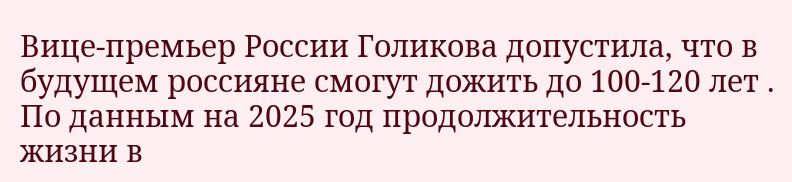Вице-премьер России Голикова допустила, что в будущем россияне смогут дожить до 100-120 лет . По данным на 2025 год продолжительность жизни в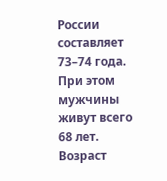России составляет 73–74 года. При этом мужчины живут всего 68 лет.
Возраст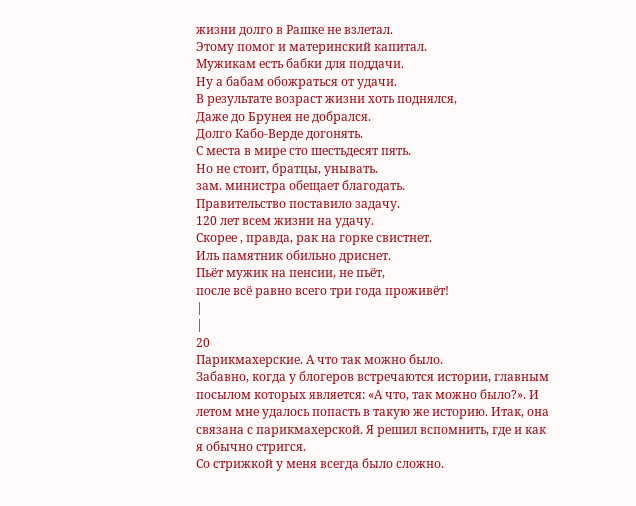жизни долго в Рашке не взлетал.
Этому помог и материнский капитал.
Мужикам есть бабки для поддачи.
Ну а бабам обожраться от удачи.
В результате возраст жизни хоть поднялся,
Даже до Брунея не добрался.
Долго Кабо-Верде догонять.
С места в мире сто шестьдесят пять.
Но не стоит, братцы, унывать.
зам. министра обещает благодать.
Правительство поставило задачу.
120 лет всем жизни на удачу.
Скорее , правда, рак на горке свистнет.
Иль памятник обильно дриснет.
Пьёт мужик на пенсии, не пьёт,
после всё равно всего три года проживёт!
|
|
20
Парикмахерские. А что так можно было.
Забавно, когда у блогеров встречаются истории, главным посылом которых является: «А что, так можно было?». И летом мне удалось попасть в такую же историю. Итак, она связана с парикмахерской. Я решил вспомнить, где и как я обычно стригся.
Со стрижкой у меня всегда было сложно.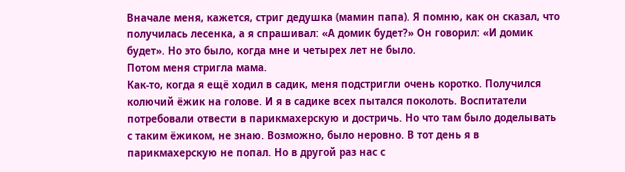Вначале меня, кажется, стриг дедушка (мамин папа). Я помню, как он сказал, что получилась лесенка, а я спрашивал: «А домик будет?» Он говорил: «И домик будет». Но это было, когда мне и четырех лет не было.
Потом меня стригла мама.
Как-то, когда я ещё ходил в садик, меня подстригли очень коротко. Получился колючий ёжик на голове. И я в садике всех пытался поколоть. Воспитатели потребовали отвести в парикмахерскую и достричь. Но что там было доделывать с таким ёжиком, не знаю. Возможно, было неровно. В тот день я в парикмахерскую не попал. Но в другой раз нас с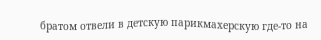братом отвели в детскую парикмахерскую где-то на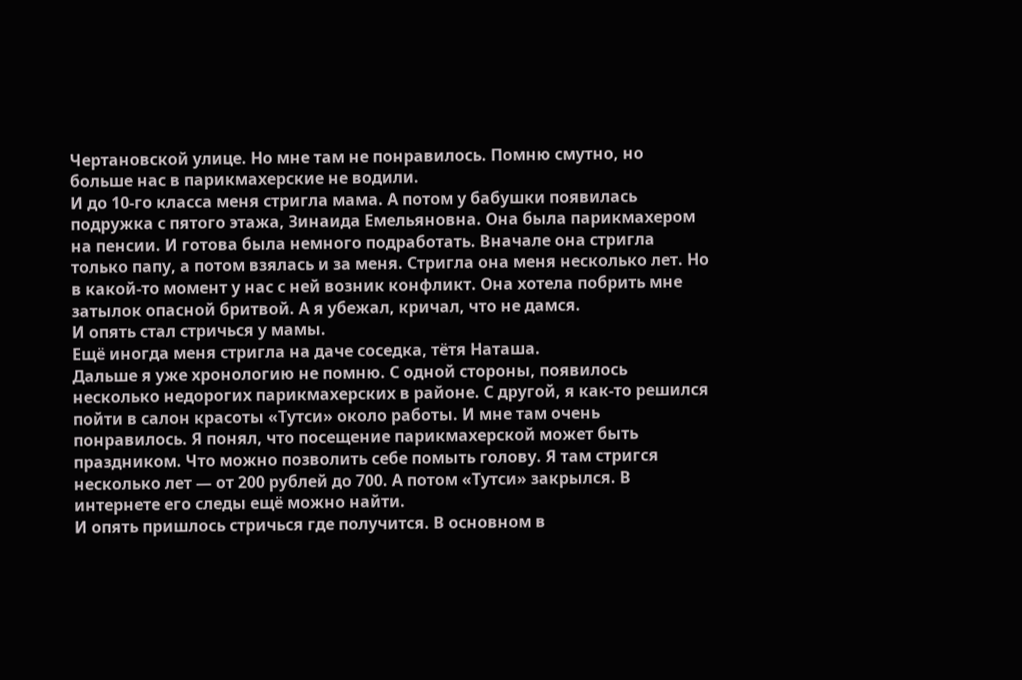Чертановской улице. Но мне там не понравилось. Помню смутно, но больше нас в парикмахерские не водили.
И до 10-го класса меня стригла мама. А потом у бабушки появилась подружка с пятого этажа, Зинаида Емельяновна. Она была парикмахером на пенсии. И готова была немного подработать. Вначале она стригла только папу, а потом взялась и за меня. Стригла она меня несколько лет. Но в какой-то момент у нас с ней возник конфликт. Она хотела побрить мне затылок опасной бритвой. А я убежал, кричал, что не дамся.
И опять стал стричься у мамы.
Ещё иногда меня стригла на даче соседка, тётя Наташа.
Дальше я уже хронологию не помню. С одной стороны, появилось несколько недорогих парикмахерских в районе. С другой, я как-то решился пойти в салон красоты «Тутси» около работы. И мне там очень понравилось. Я понял, что посещение парикмахерской может быть праздником. Что можно позволить себе помыть голову. Я там стригся несколько лет — от 200 рублей до 700. А потом «Тутси» закрылся. В интернете его следы ещё можно найти.
И опять пришлось стричься где получится. В основном в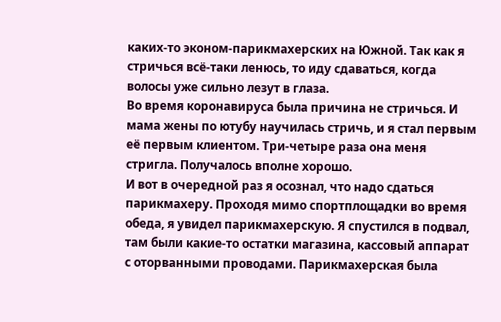каких-то эконом-парикмахерских на Южной. Так как я стричься всё-таки ленюсь, то иду сдаваться, когда волосы уже сильно лезут в глаза.
Во время коронавируса была причина не стричься. И мама жены по ютубу научилась стричь, и я стал первым её первым клиентом. Три-четыре раза она меня стригла. Получалось вполне хорошо.
И вот в очередной раз я осознал, что надо сдаться парикмахеру. Проходя мимо спортплощадки во время обеда, я увидел парикмахерскую. Я спустился в подвал, там были какие-то остатки магазина, кассовый аппарат с оторванными проводами. Парикмахерская была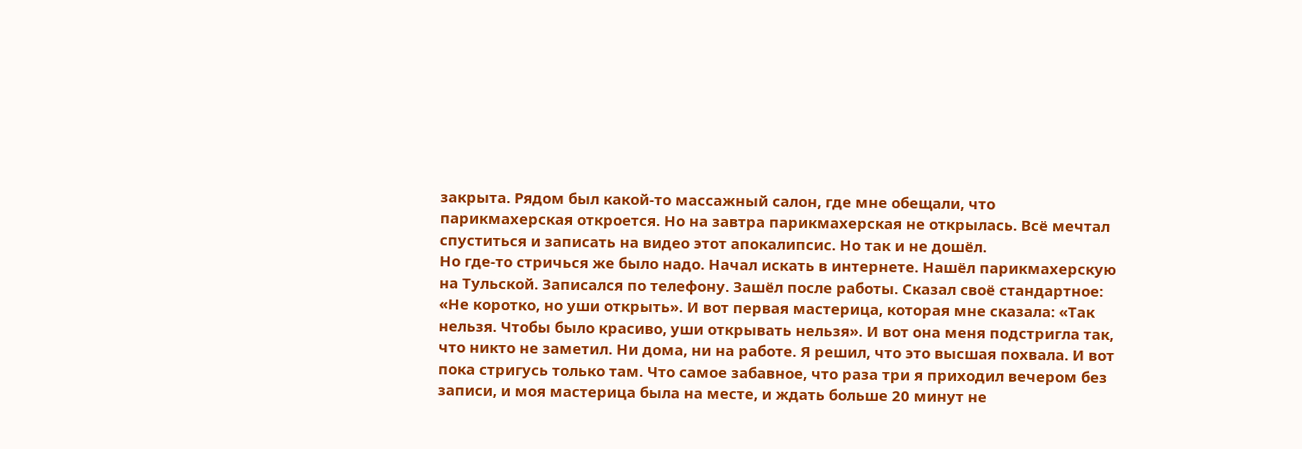закрыта. Рядом был какой-то массажный салон, где мне обещали, что парикмахерская откроется. Но на завтра парикмахерская не открылась. Всё мечтал спуститься и записать на видео этот апокалипсис. Но так и не дошёл.
Но где-то стричься же было надо. Начал искать в интернете. Нашёл парикмахерскую на Тульской. Записался по телефону. Зашёл после работы. Сказал своё стандартное: «Не коротко, но уши открыть». И вот первая мастерица, которая мне сказала: «Так нельзя. Чтобы было красиво, уши открывать нельзя». И вот она меня подстригла так, что никто не заметил. Ни дома, ни на работе. Я решил, что это высшая похвала. И вот пока стригусь только там. Что самое забавное, что раза три я приходил вечером без записи, и моя мастерица была на месте, и ждать больше 20 минут не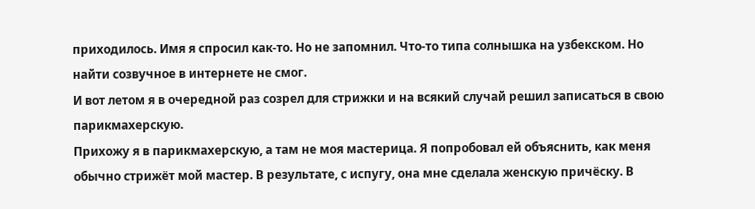приходилось. Имя я спросил как-то. Но не запомнил. Что-то типа солнышка на узбекском. Но найти созвучное в интернете не смог.
И вот летом я в очередной раз созрел для стрижки и на всякий случай решил записаться в свою парикмахерскую.
Прихожу я в парикмахерскую, а там не моя мастерица. Я попробовал ей объяснить, как меня обычно стрижёт мой мастер. В результате, с испугу, она мне сделала женскую причёску. В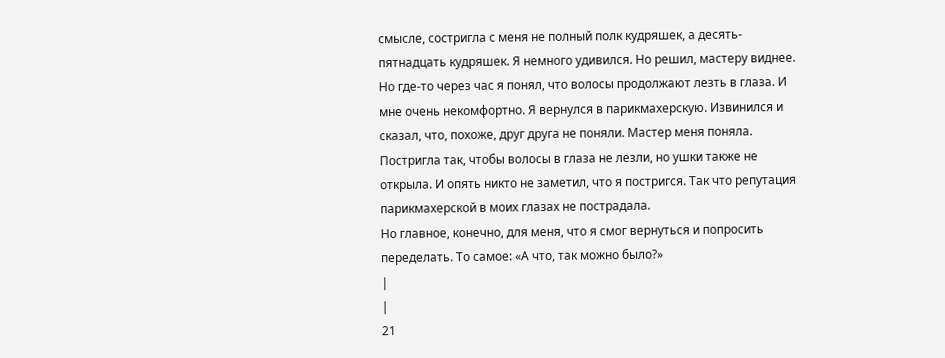смысле, состригла с меня не полный полк кудряшек, а десять-пятнадцать кудряшек. Я немного удивился. Но решил, мастеру виднее. Но где-то через час я понял, что волосы продолжают лезть в глаза. И мне очень некомфортно. Я вернулся в парикмахерскую. Извинился и сказал, что, похоже, друг друга не поняли. Мастер меня поняла. Постригла так, чтобы волосы в глаза не лезли, но ушки также не открыла. И опять никто не заметил, что я постригся. Так что репутация парикмахерской в моих глазах не пострадала.
Но главное, конечно, для меня, что я смог вернуться и попросить переделать. То самое: «А что, так можно было?»
|
|
21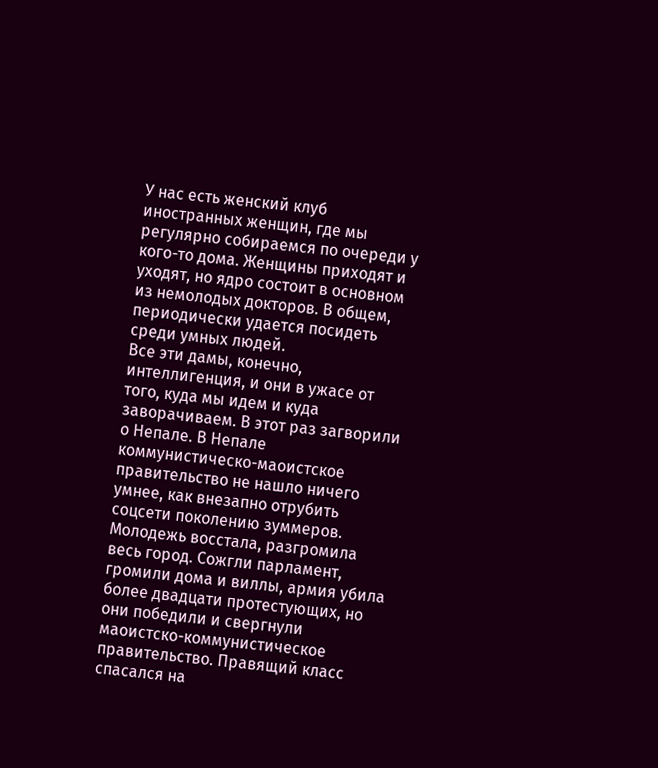У нас есть женский клуб иностранных женщин, где мы регулярно собираемся по очереди у кого-то дома. Женщины приходят и уходят, но ядро состоит в основном из немолодых докторов. В общем, периодически удается посидеть среди умных людей.
Все эти дамы, конечно, интеллигенция, и они в ужасе от того, куда мы идем и куда заворачиваем. В этот раз загворили о Непале. В Непале коммунистическо-маоистское правительство не нашлo ничего умнee, как внезапно отрубить соцсети поколению зуммеров. Молодежь восстала, разгромила весь город. Сожгли парламент, громили дома и виллы, армия убила более двадцати протестующих, но они победили и свергнули маоистcко-коммунистическое правительство. Правящий класс спасался на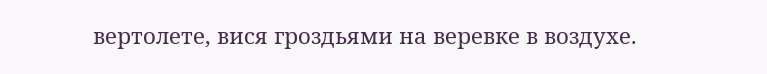вертолете, вися гроздьями на веревке в воздухе.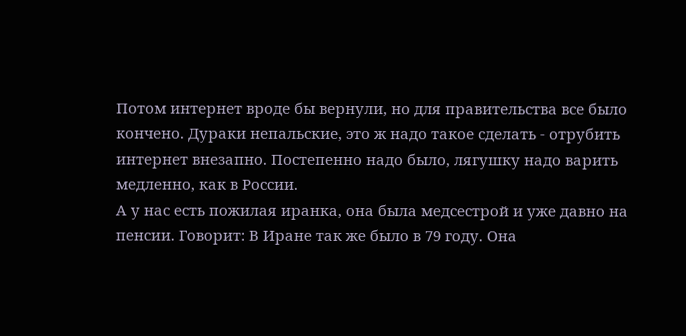Потом интернет вроде бы вернули, но для правительства все было кончено. Дураки непальские, это ж надо такое сделать - отрубить интернет внезапно. Постепенно надо было, лягушку надо варить медленно, как в России.
А у нас есть пожилая иранка, она была медсестрой и уже давно на пенсии. Говорит: В Иране так же было в 79 году. Она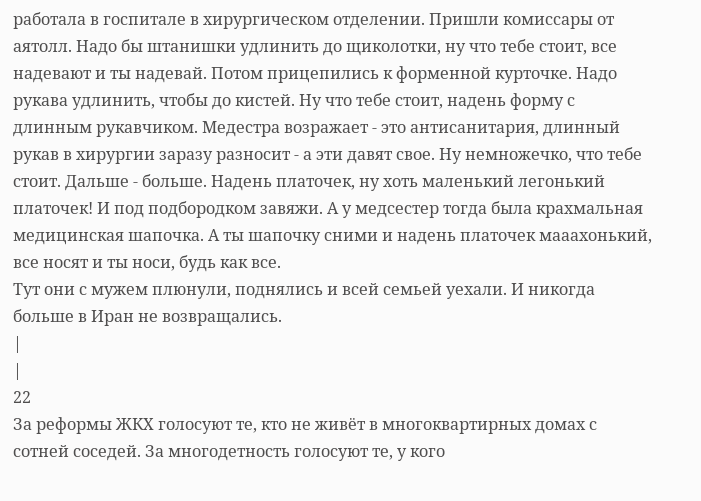работала в госпитале в хирургическом отделении. Пришли комиссары от аятолл. Надо бы штанишки удлинить до щиколотки, ну что тебе стоит, все надевают и ты надевай. Потом прицепились к форменной курточке. Надо рукава удлинить, чтобы до кистей. Ну что тебе стоит, надень форму с длинным рукавчиком. Медестра возражает - это антисанитария, длинный рукав в хирургии заразу разносит - а эти давят свое. Ну немножечко, что тебе стоит. Дальше - больше. Надень платочек, ну хоть маленький легонький платочек! И под подбородком завяжи. А у медсестер тогда была крахмальная медицинская шапочка. А ты шапочку сними и надень платочек мааахонький, все носят и ты носи, будь как все.
Тут они с мужем плюнули, поднялись и всей семьей уехали. И никогда больше в Иран не возвращались.
|
|
22
За реформы ЖКХ голосуют те, кто не живёт в многоквартирных домах с сотней соседей. За многодетность голосуют те, у кого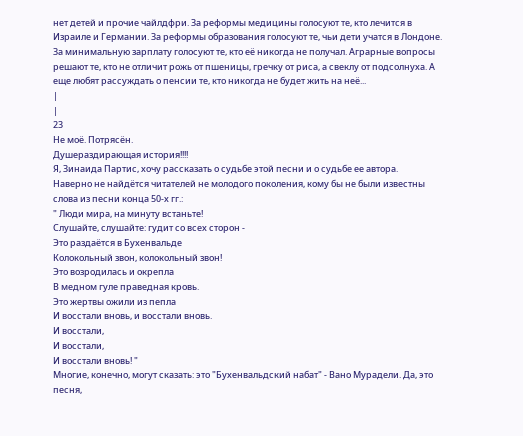нет детей и прочие чайлдфри. За реформы медицины голосуют те, кто лечится в Израиле и Германии. За реформы образования голосуют те, чьи дети учатся в Лондоне. За минимальную зарплату голосуют те, кто её никогда не получал. Аграрные вопросы решают те, кто не отличит рожь от пшеницы, гречку от риса, а свеклу от подсолнуха. А еще любят рассуждать о пенсии те, кто никогда не будет жить на неё...
|
|
23
Не моё. Потрясён.
Душераздирающая история!!!!
Я, Зинаида Партис, хочу рассказать о судьбе этой песни и о судьбе ее автора.
Наверно не найдётся читателей не молодого поколения, кому бы не были известны слова из песни конца 50-х гг.:
" Люди мира, на минуту встаньте!
Слушайте, слушайте: гудит со всех сторон -
Это раздаётся в Бухенвальде
Колокольный звон, колокольный звон!
Это возродилась и окрепла
В медном гуле праведная кровь.
Это жертвы ожили из пепла
И восстали вновь, и восстали вновь.
И восстали,
И восстали,
И восстали вновь! "
Многие, конечно, могут сказать: это "Бухенвальдский набат" - Вано Мурадели. Да, это песня,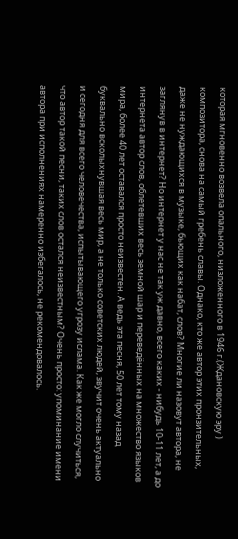которая мгновенно возвела опального, низложенного в 1946 г.(Ждановскую эру ) композитора, снова на самый гребень славы. Однако, кто же автор этих пронзительных, даже не нуждающихся в музыке, бьющих как набат, слов? Многие ли назовут автора, не заглянув в интернет? Но интернет у нас не так уж давно, всего каких - нибудь 10-11 лет, а до интернета автор слов, облетевших весь земной шар и переведённых на множество языков мира, более 40 лет оставался просто неизвестен. А ведь эта песня, 50 лет тому назад буквально всколыхнувшая весь мир, а не только советских людей, звучит очень актуально и сегодня для всего человечества, испытывающего угрозу ислама. Как же могло случиться, что автор такой песни, таких слов остался неизвестным? Очень просто: упоминание имени автора при исполнениях намеренно избегалось, не рекомендовалось.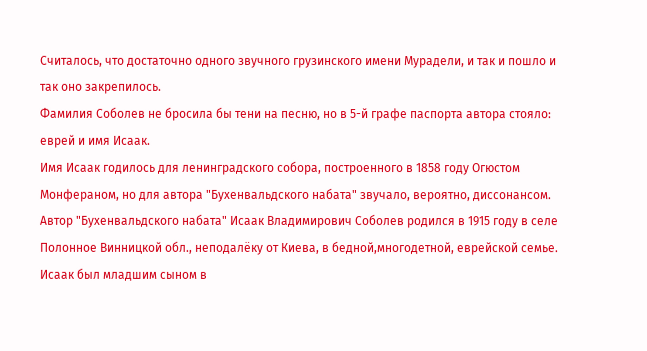Считалось, что достаточно одного звучного грузинского имени Мурадели, и так и пошло и так оно закрепилось.
Фамилия Соболев не бросила бы тени на песню, но в 5-й графе паспорта автора стояло: еврей и имя Исаак.
Имя Исаак годилось для ленинградского собора, построенного в 1858 году Огюстом Монфераном, но для автора "Бухенвальдского набата" звучало, вероятно, диссонансом.
Автор "Бухенвальдского набата" Исаак Владимирович Соболев родился в 1915 году в селе Полонное Винницкой обл., неподалёку от Киева, в бедной,многодетной, еврейской семье. Исаак был младшим сыном в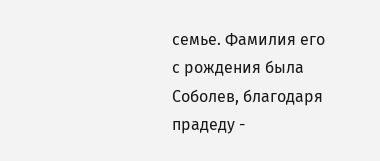семье. Фамилия его с рождения была Соболев, благодаря прадеду -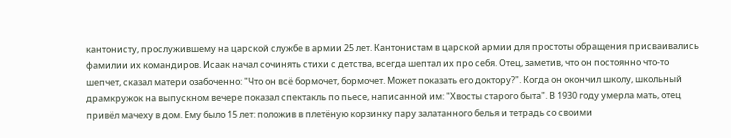кантонисту, прослужившему на царской службе в армии 25 лет. Кантонистам в царской армии для простоты обращения присваивались фамилии их командиров. Исаак начал сочинять стихи с детства, всегда шептал их про себя. Отец, заметив, что он постоянно что-то шепчет, сказал матери озабоченно: "Что он всё бормочет, бормочет. Может показать его доктору?". Когда он окончил школу, школьный драмкружок на выпускном вечере показал спектакль по пьесе, написанной им: "Хвосты старого быта". В 1930 году умерла мать, отец привёл мачеху в дом. Ему было 15 лет: положив в плетёную корзинку пару залатанного белья и тетрадь со своими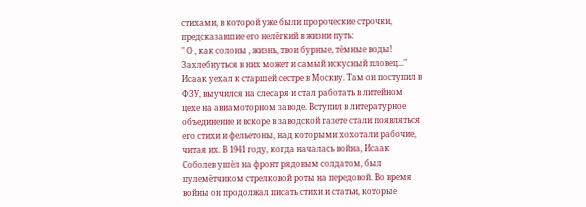стихами, в которой уже были пророческие строчки, предсказавшие его нелёгкий в жизни путь:
" О , как солоны , жизнь, твои бурные, тёмные воды!
Захлебнуться в них может и самый искусный пловец..."
Исаак уехал к старшей сестре в Москву. Там он поступил в ФЗУ, выучился на слесаря и стал работать в литейном цехе на авиамоторном заводе. Вступил в литературное объединение и вскоре в заводской газете стали появляться его стихи и фельетоны, над которыми хохотали рабочие, читая их. В 1941 году, когда началась война, Исаак Соболев ушёл на фронт рядовым солдатом, был пулемётчиком стрелковой роты на передовой. Во время войны он продолжал писать стихи и статьи, которые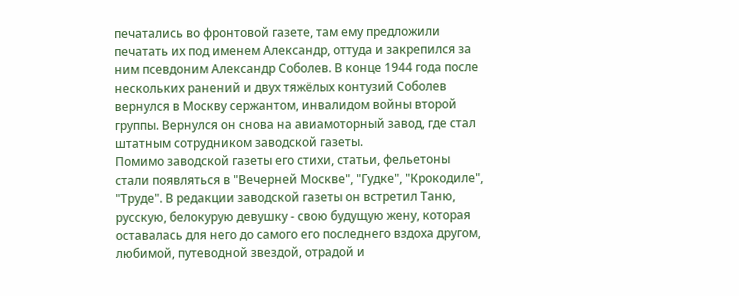печатались во фронтовой газете, там ему предложили печатать их под именем Александр, оттуда и закрепился за ним псевдоним Александр Соболев. В конце 1944 года после нескольких ранений и двух тяжёлых контузий Соболев вернулся в Москву сержантом, инвалидом войны второй группы. Вернулся он снова на авиамоторный завод, где стал штатным сотрудником заводской газеты.
Помимо заводской газеты его стихи, статьи, фельетоны стали появляться в "Вечерней Москве", "Гудке", "Крокодиле", "Труде". В редакции заводской газеты он встретил Таню, русскую, белокурую девушку - свою будущую жену, которая оставалась для него до самого его последнего вздоха другом, любимой, путеводной звездой, отрадой и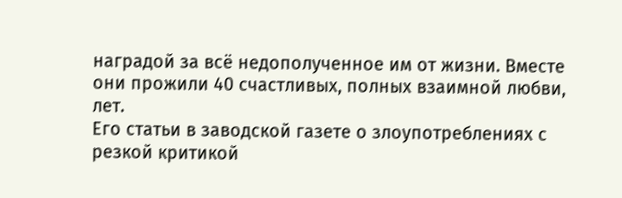наградой за всё недополученное им от жизни. Вместе они прожили 40 счастливых, полных взаимной любви, лет.
Его статьи в заводской газете о злоупотреблениях с резкой критикой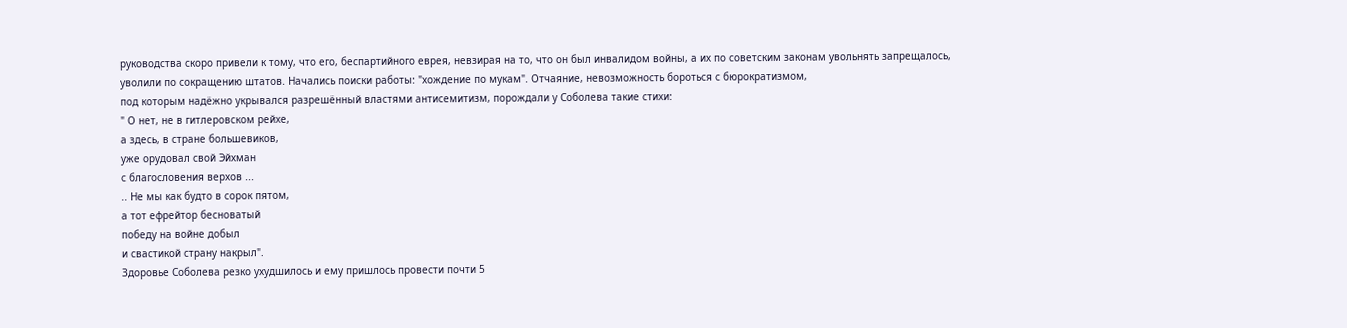руководства скоро привели к тому, что его, беспартийного еврея, невзирая на то, что он был инвалидом войны, а их по советским законам увольнять запрещалось, уволили по сокращению штатов. Начались поиски работы: "хождение по мукам". Отчаяние, невозможность бороться с бюрократизмом,
под которым надёжно укрывался разрешённый властями aнтисемитизм, порождали у Соболева такие стихи:
" О нет, не в гитлеровском рейхе,
а здесь, в стране большевиков,
уже орудовал свой Эйхман
с благословения верхов ...
.. Не мы как будто в сорок пятом,
а тот ефрейтор бесноватый
победу на войне добыл
и свастикой страну накрыл".
Здоровье Соболева резко ухудшилось и ему пришлось провести почти 5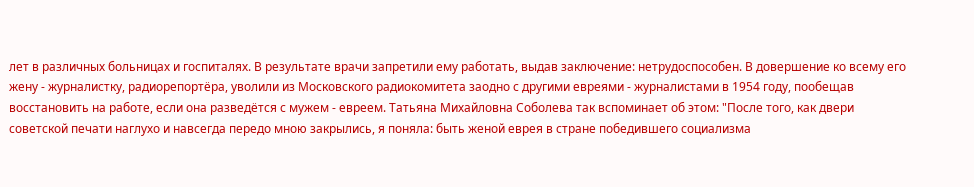лет в различных больницах и госпиталях. В результате врачи запретили ему работать, выдав заключение: нетрудоспособен. В довершение ко всему его жену - журналистку, радиорепортёра, уволили из Московского радиокомитета заодно с другими евреями - журналистами в 1954 году, пообещав восстановить на работе, если она разведётся с мужем - евреем. Татьяна Михайловна Соболева так вспоминает об этом: "После того, как двери советской печати наглухо и навсегда передо мною закрылись, я поняла: быть женой еврея в стране победившего социализма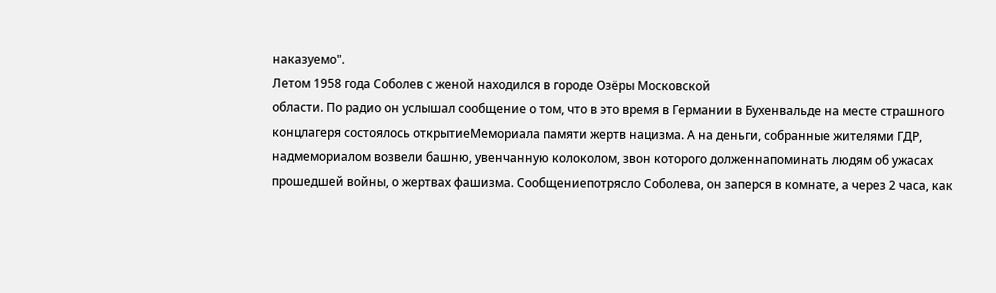наказуемо".
Летом 1958 года Соболев с женой находился в городе Озёры Московской
области. По радио он услышал сообщение о том, что в это время в Германии в Бухенвальде на месте страшного концлагеря состоялось открытиеМемориала памяти жертв нацизма. А на деньги, собранные жителями ГДР, надмемориалом возвели башню, увенчанную колоколом, звон которого долженнапоминать людям об ужасах прошедшей войны, о жертвах фашизма. Сообщениепотрясло Соболева, он заперся в комнате, а через 2 часа, как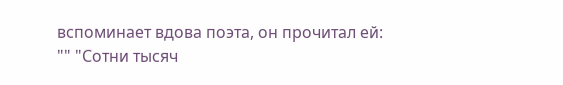вспоминает вдова поэта, он прочитал ей:
"" "Сотни тысяч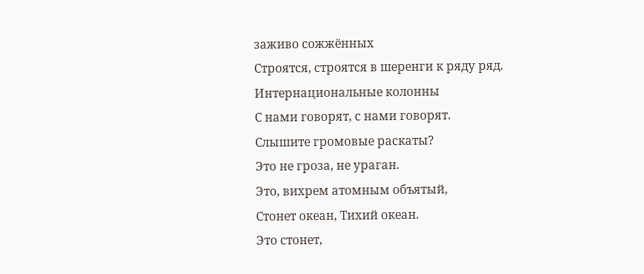заживо сожжённых
Строятся, строятся в шеренги к ряду ряд.
Интернациональные колонны
С нами говорят, с нами говорят.
Слышите громовые раскаты?
Это не гроза, не ураган.
Это, вихрем атомным объятый,
Стонет океан, Тихий океан.
Это стонет,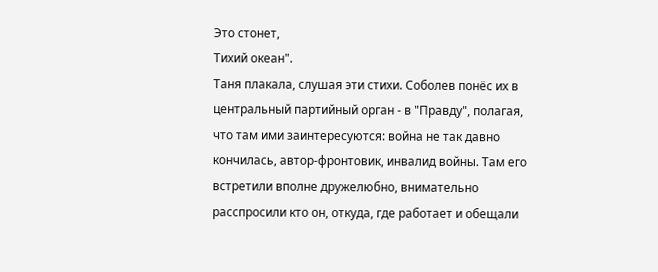Это стонет,
Тихий океан".
Таня плакала, слушая эти стихи. Соболев понёс их в центральный партийный орган - в "Правду", полагая, что там ими заинтересуются: война не так давно кончилась, автор-фронтовик, инвалид войны. Там его встретили вполне дружелюбно, внимательно расспросили кто он, откуда, где работает и обещали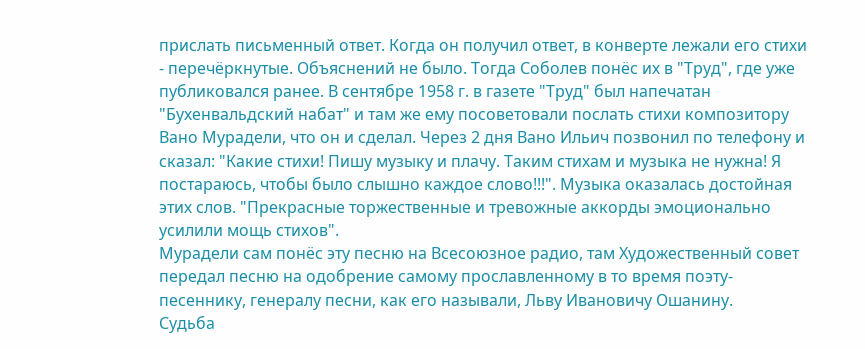прислать письменный ответ. Когда он получил ответ, в конверте лежали его стихи - перечёркнутые. Объяснений не было. Тогда Соболев понёс их в "Труд", где уже публиковался ранее. В сентябре 1958 г. в газете "Труд" был напечатан "Бухенвальдский набат" и там же ему посоветовали послать стихи композитору Вано Мурадели, что он и сделал. Через 2 дня Вано Ильич позвонил по телефону и сказал: "Какие стихи! Пишу музыку и плачу. Таким стихам и музыка не нужна! Я постараюсь, чтобы было слышно каждое слово!!!". Музыка оказалась достойная этих слов. "Прекрасные торжественные и тревожные аккорды эмоционально усилили мощь стихов".
Мурадели сам понёс эту песню на Всесоюзное радио, там Художественный совет передал песню на одобрение самому прославленному в то время поэту- песеннику, генералу песни, как его называли, Льву Ивановичу Ошанину.
Судьба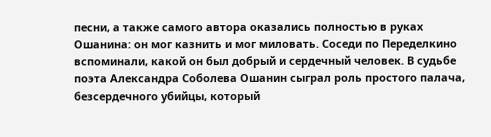песни, а также самого автора оказались полностью в руках Ошанина: он мог казнить и мог миловать. Соседи по Переделкино вспоминали, какой он был добрый и сердечный человек. В судьбе поэта Александра Соболева Ошанин сыграл роль простого палача, безсердечного убийцы, который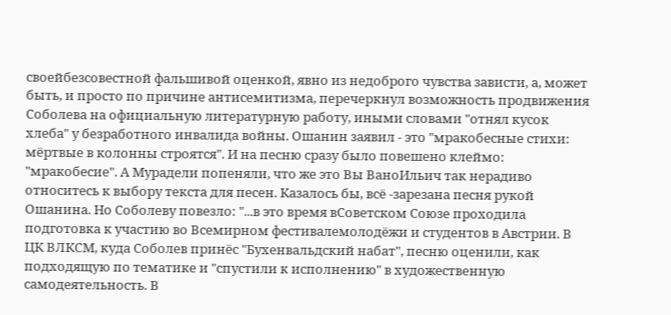своейбезсовестной фальшивой оценкой, явно из недоброго чувства зависти, а, может быть, и просто по причине антисемитизма, перечеркнул возможность продвижения Соболева на официальную литературную работу, иными словами "отнял кусок хлеба" у безработного инвалида войны. Ошанин заявил - это "мракобесные стихи: мёртвые в колонны строятся". И на песню сразу было повешено клеймо: "мракобесие". А Мурадели попеняли, что же это Вы ВаноИльич так нерадиво относитесь к выбору текста для песен. Казалось бы, всё -зарезана песня рукой Ошанина. Но Соболеву повезло: "...в это время вСоветском Союзе проходила подготовка к участию во Всемирном фестивалемолодёжи и студентов в Австрии. В ЦК ВЛКСМ, куда Соболев принёс "Бухенвальдский набат", песню оценили, как подходящую по тематике и "спустили к исполнению" в художественную самодеятельность. В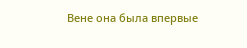Вене она была впервые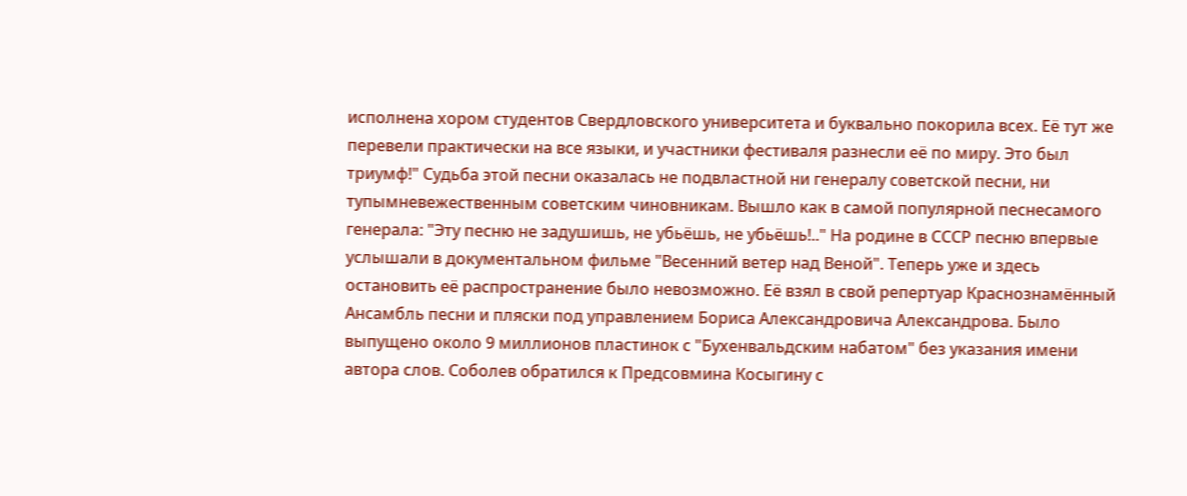исполнена хором студентов Свердловского университета и буквально покорила всех. Её тут же перевели практически на все языки, и участники фестиваля разнесли её по миру. Это был триумф!" Судьба этой песни оказалась не подвластной ни генералу советской песни, ни тупымневежественным советским чиновникам. Вышло как в самой популярной песнесамого генерала: "Эту песню не задушишь, не убьёшь, не убьёшь!.." На родине в СССР песню впервые услышали в документальном фильме "Весенний ветер над Веной". Теперь уже и здесь остановить её распространение было невозможно. Её взял в свой репертуар Краснознамённый Ансамбль песни и пляски под управлением Бориса Александровича Александрова. Было выпущено около 9 миллионов пластинок с "Бухенвальдским набатом" без указания имени автора слов. Соболев обратился к Предсовмина Косыгину с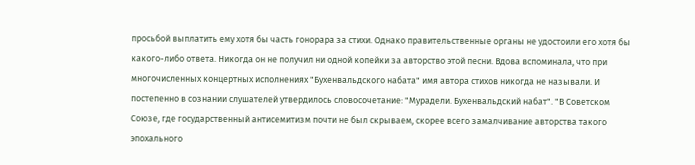просьбой выплатить ему хотя бы часть гонорара за стихи. Однако правительственные органы не удостоили его хотя бы какого-либо ответа. Никогда он не получил ни одной копейки за авторство этой песни. Вдова вспоминала, что при многочисленных концертных исполнениях "Бухенвальдского набата" имя автора стихов никогда не называли. И постепенно в сознании слушателей утвердилось словосочетание: "Мурадели. Бухенвальдский набат". "В Советском Союзе, где государственный антисемитизм почти не был скрываем, скорее всего замалчивание авторства такого эпохального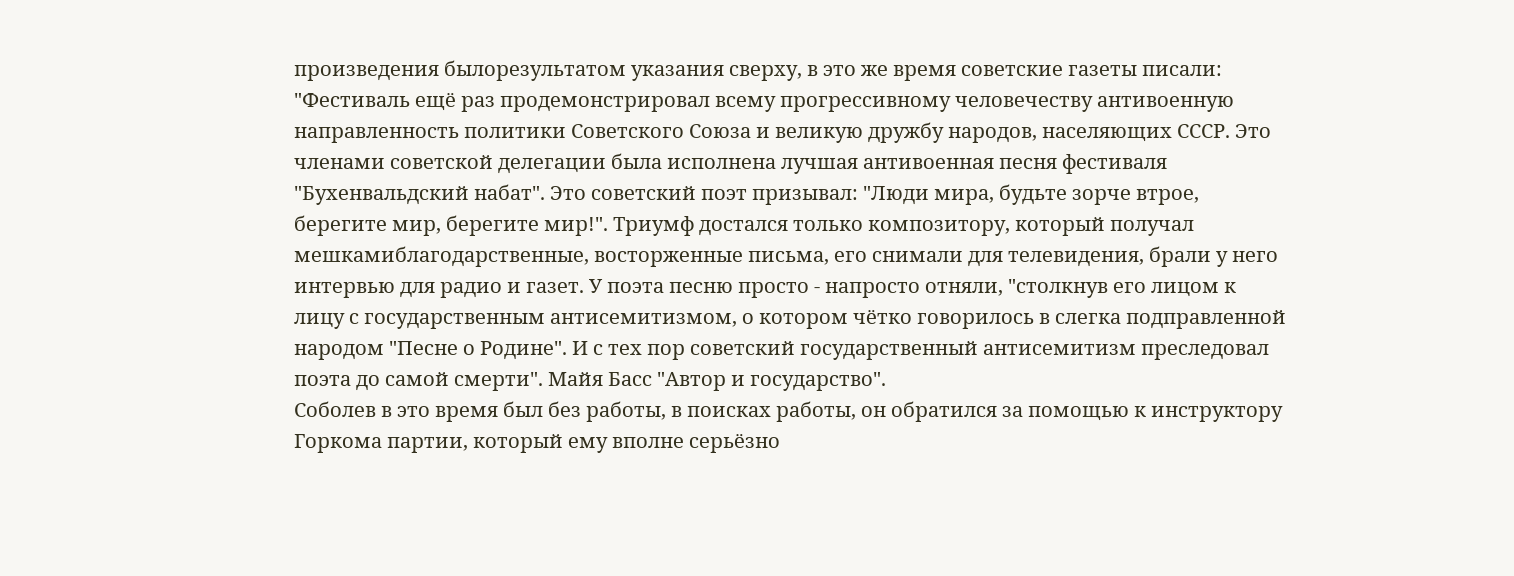произведения былорезультатом указания сверху, в это же время советские газеты писали:
"Фестиваль ещё раз продемонстрировал всему прогрессивному человечеству антивоенную направленность политики Советского Союза и великую дружбу народов, населяющих СССР. Это членами советской делегации была исполнена лучшая антивоенная песня фестиваля "Бухенвальдский набат". Это советский поэт призывал: "Люди мира, будьте зорче втрое, берегите мир, берегите мир!". Триумф достался только композитору, который получал мешкамиблагодарственные, восторженные письма, его снимали для телевидения, брали у него интервью для радио и газет. У поэта песню просто - напросто отняли, "столкнув его лицом к лицу с государственным антисемитизмом, о котором чётко говорилось в слегка подправленной народом "Песне о Родине". И с тех пор советский государственный антисемитизм преследовал поэта до самой смерти". Майя Басс "Автор и государство".
Соболев в это время был без работы, в поисках работы, он обратился за помощью к инструктору Горкома партии, который ему вполне серьёзно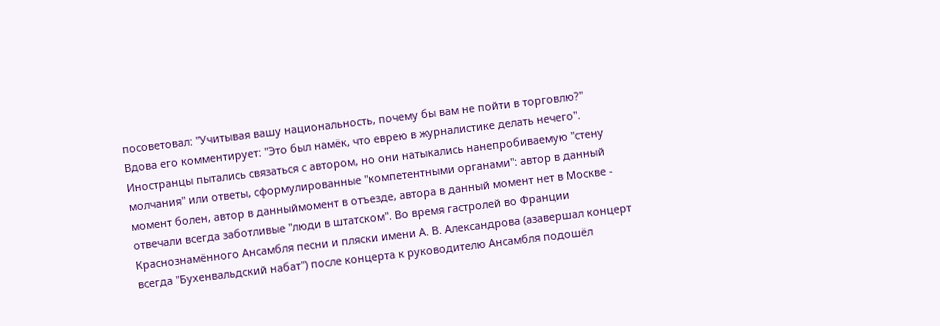посоветовал: "Учитывая вашу национальность, почему бы вам не пойти в торговлю?"
Вдова его комментирует: "Это был намёк, что еврею в журналистике делать нечего".
Иностранцы пытались связаться с автором, но они натыкались нанепробиваемую "стену молчания" или ответы, сформулированные "компетентными органами": автор в данный момент болен, автор в данныймомент в отъезде, автора в данный момент нет в Москве - отвечали всегда заботливые "люди в штатском". Во время гастролей во Франции
Краснознамённого Ансамбля песни и пляски имени А. В. Александрова (азавершал концерт всегда "Бухенвальдский набат") после концерта к руководителю Ансамбля подошёл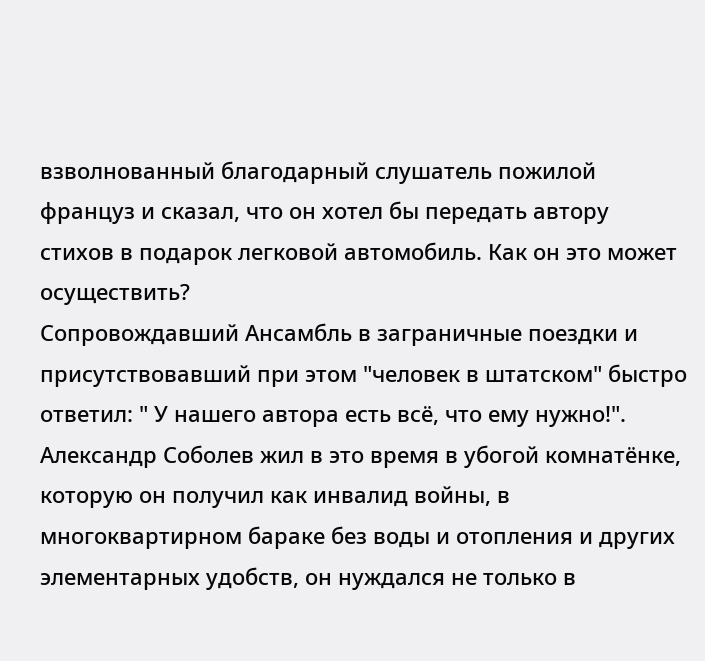взволнованный благодарный слушатель пожилой француз и сказал, что он хотел бы передать автору стихов в подарок легковой автомобиль. Как он это может осуществить?
Сопровождавший Ансамбль в заграничные поездки и присутствовавший при этом "человек в штатском" быстро ответил: " У нашего автора есть всё, что ему нужно!". Александр Соболев жил в это время в убогой комнатёнке, которую он получил как инвалид войны, в многоквартирном бараке без воды и отопления и других элементарных удобств, он нуждался не только в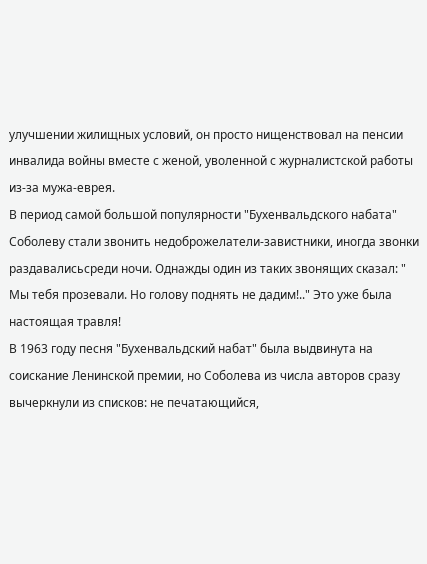улучшении жилищных условий, он просто нищенствовал на пенсии инвалида войны вместе с женой, уволенной с журналистской работы из-за мужа-еврея.
В период самой большой популярности "Бухенвальдского набата" Соболеву стали звонить недоброжелатели-завистники, иногда звонки раздавалисьсреди ночи. Однажды один из таких звонящих сказал: " Мы тебя прозевали. Но голову поднять не дадим!.." Это уже была настоящая травля!
В 1963 году песня "Бухенвальдский набат" была выдвинута на соискание Ленинской премии, но Соболева из числа авторов сразу вычеркнули из списков: не печатающийся,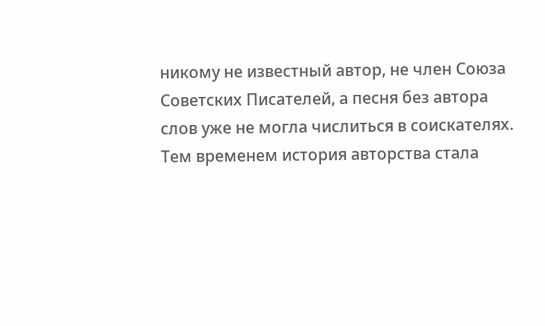никому не известный автор, не член Союза
Советских Писателей, а песня без автора слов уже не могла числиться в соискателях. Тем временем история авторства стала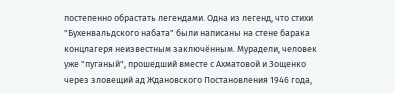постепенно обрастать легендами. Одна из легенд, что стихи "Бухенвальдского набата" были написаны на стене барака концлагеря неизвестным заключённым. Мурадели, человек уже "пуганый", прошедший вместе с Ахматовой и Зощенко через зловещий ад Ждановского Постановления 1946 года,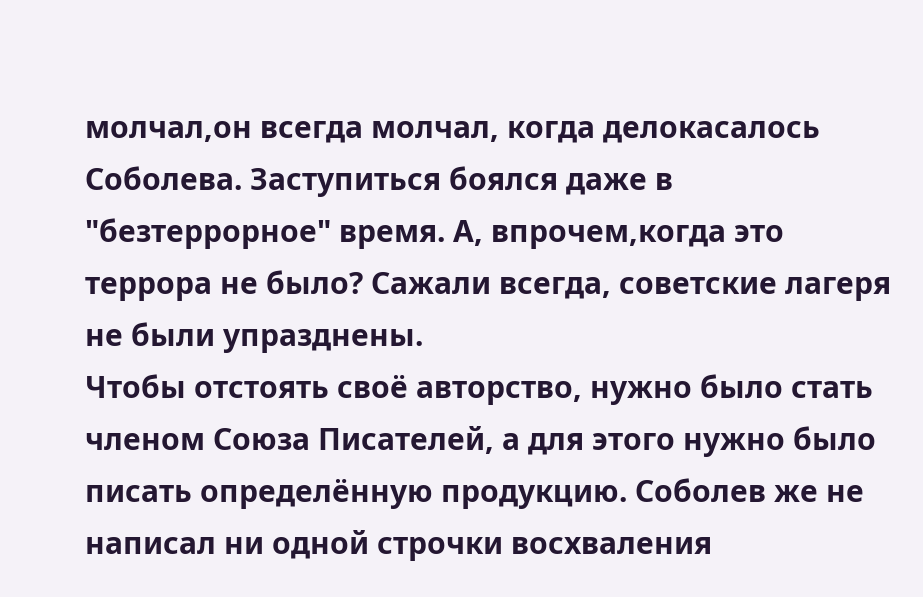молчал,он всегда молчал, когда делокасалось Соболева. Заступиться боялся даже в "безтеррорное" время. А, впрочем,когда это террора не было? Сажали всегда, советские лагеря не были упразднены.
Чтобы отстоять своё авторство, нужно было стать членом Союза Писателей, а для этого нужно было писать определённую продукцию. Соболев же не написал ни одной строчки восхваления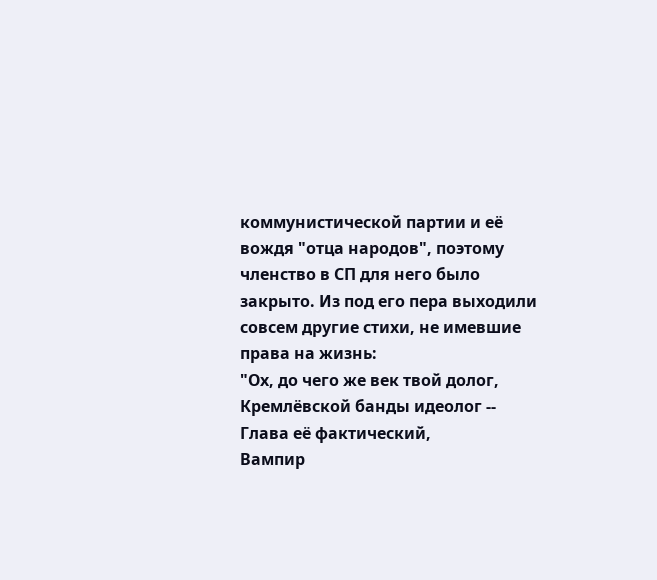коммунистической партии и её вождя "отца народов", поэтому членство в СП для него было закрыто. Из под его пера выходили совсем другие стихи, не имевшие права на жизнь:
"Ох, до чего же век твой долог,
Кремлёвской банды идеолог --
Глава её фактический,
Вампир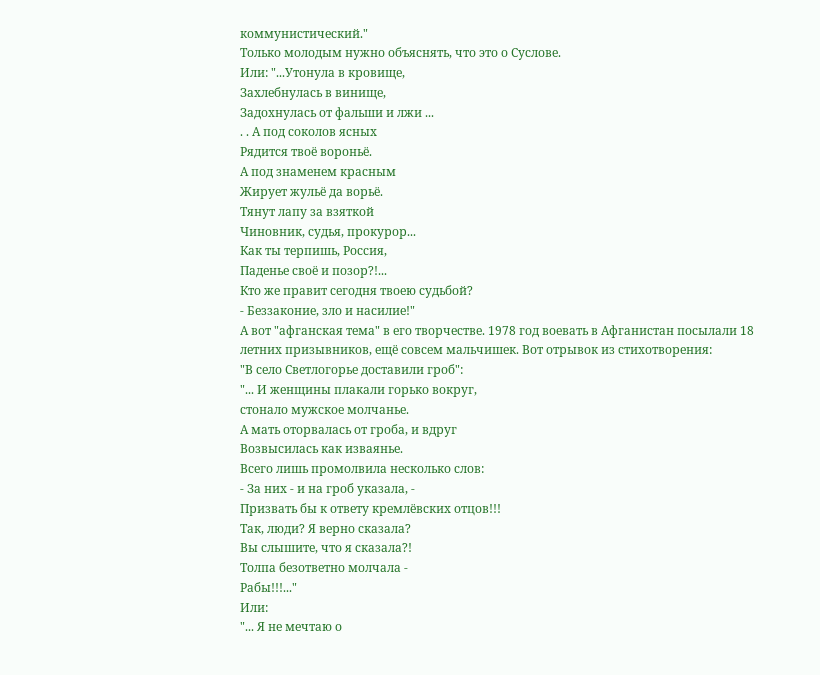коммунистический."
Только молодым нужно объяснять, что это о Суслове.
Или: "...Утонула в кровище,
Захлебнулась в винище,
Задохнулась от фальши и лжи ...
. . А под соколов ясных
Рядится твоё вороньё.
А под знаменем красным
Жирует жульё да ворьё.
Тянут лапу за взяткой
Чиновник, судья, прокурор...
Как ты терпишь, Россия,
Паденье своё и позор?!...
Кто же правит сегодня твоею судьбой?
- Беззаконие, зло и насилие!"
А вот "афганская тема" в его творчестве. 1978 год воевать в Афганистан посылали 18 летних призывников, ещё совсем мальчишек. Вот отрывок из стихотворения:
"В село Светлогорье доставили гроб":
"... И женщины плакали горько вокруг,
стонало мужское молчанье.
А мать оторвалась от гроба, и вдруг
Возвысилась как изваянье.
Всего лишь промолвила несколько слов:
- За них - и на гроб указала, -
Призвать бы к ответу кремлёвских отцов!!!
Так, люди? Я верно сказала?
Вы слышите, что я сказала?!
Толпа безответно молчала -
Рабы!!!..."
Или:
"... Я не мечтаю о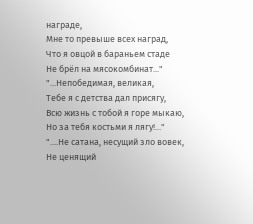награде,
Мне то превыше всех наград,
Что я овцой в бараньем стаде
Не брёл на мясокомбинат..."
"...Непобедимая, великая,
Тебе я с детства дал присягу,
Всю жизнь с тобой я горе мыкаю,
Но за тебя костьми я лягу!..."
"....Не сатана, несущий зло вовек,
Не ценящий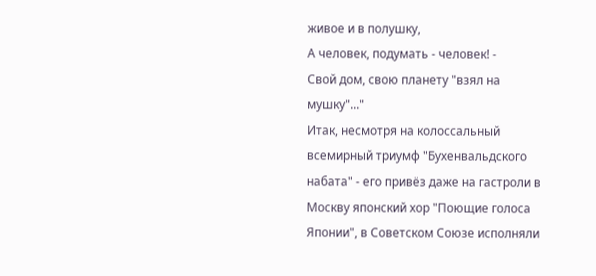живое и в полушку,
А человек, подумать - человек! -
Свой дом, свою планету "взял на мушку"..."
Итак, несмотря на колоссальный всемирный триумф "Бухенвальдского набата" - его привёз даже на гастроли в Москву японский хор "Поющие голоса Японии", в Советском Союзе исполняли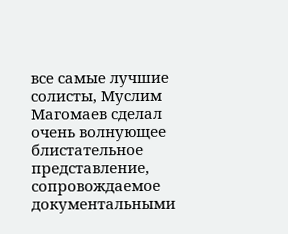все самые лучшие солисты, Муслим Магомаев сделал очень волнующее блистательное представление, сопровождаемое документальными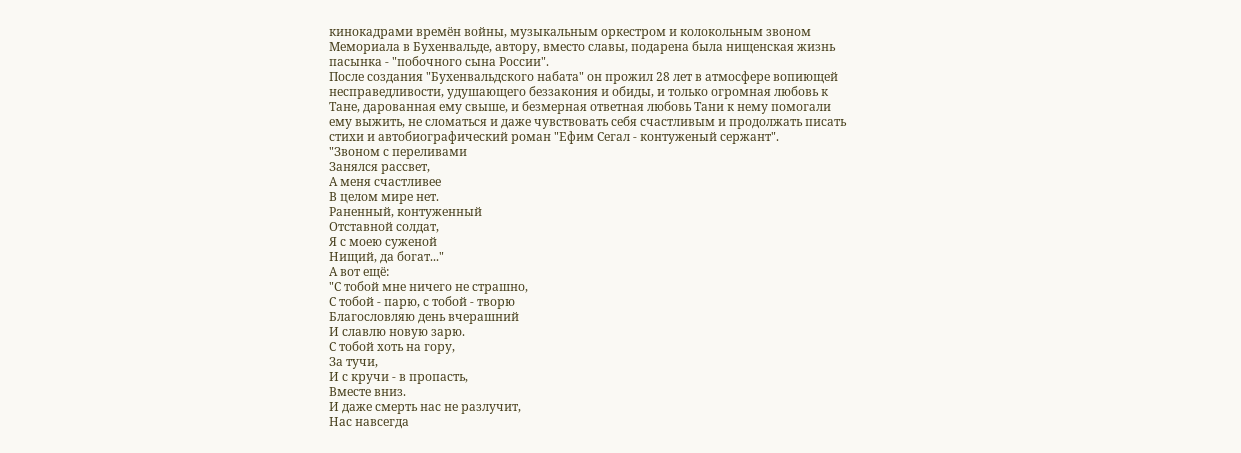кинокадрами времён войны, музыкальным оркестром и колокольным звоном Мемориала в Бухенвальде, автору, вместо славы, подарена была нищенская жизнь пасынка - "побочного сына России".
После создания "Бухенвальдского набата" он прожил 28 лет в атмосфере вопиющей несправедливости, удушающего беззакония и обиды, и только огромная любовь к Тане, дарованная ему свыше, и безмерная ответная любовь Тани к нему помогали ему выжить, не сломаться и даже чувствовать себя счастливым и продолжать писать стихи и автобиографический роман "Ефим Сегал - контуженый сержант".
"Звоном с переливами
Занялся рассвет,
А меня счастливее
В целом мире нет.
Раненный, контуженный
Отставной солдат,
Я с моею суженой
Нищий, да богат..."
А вот ещё:
"С тобой мне ничего не страшно,
С тобой - парю, с тобой - творю
Благословляю день вчерашний
И славлю новую зарю.
С тобой хоть на гору,
За тучи,
И с кручи - в пропасть,
Вместе вниз.
И даже смерть нас не разлучит,
Нас навсегда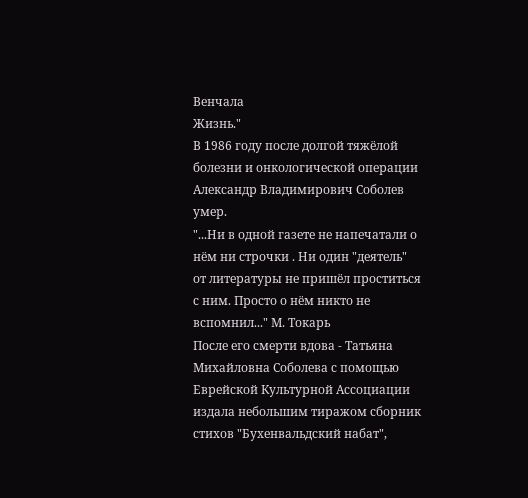Венчала
Жизнь."
В 1986 году после долгой тяжёлой болезни и онкологической операции Александр Владимирович Соболев умер.
"...Ни в одной газете не напечатали о нём ни строчки . Ни один "деятель" от литературы не пришёл проститься с ним. Просто о нём никто не вспомнил..." М. Токарь
После его смерти вдова - Татьяна Михайловна Соболева с помощью Еврейской Культурной Ассоциации издала небольшим тиражом сборник стихов "Бухенвальдский набат",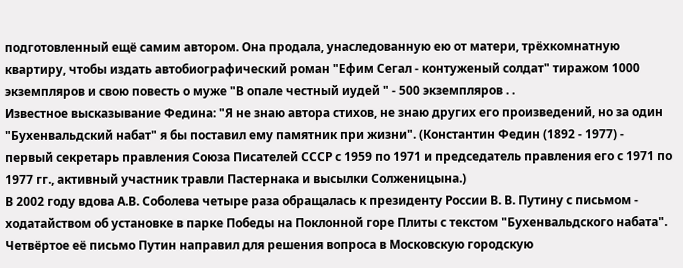подготовленный ещё самим автором. Она продала, унаследованную ею от матери, трёхкомнатную квартиру, чтобы издать автобиографический роман "Ефим Сегал - контуженый солдат" тиражом 1000 экземпляров и свою повесть о муже "В опале честный иудей " - 500 экземпляров . .
Известное высказывание Федина: "Я не знаю автора стихов, не знаю других его произведений, но за один "Бухенвальдский набат" я бы поставил ему памятник при жизни". (Константин Федин (1892 - 1977) - первый секретарь правления Союза Писателей СССР с 1959 по 1971 и председатель правления его с 1971 по 1977 гг., активный участник травли Пастернака и высылки Солженицына.)
В 2002 году вдова А.В. Соболева четыре раза обращалась к президенту России В. В. Путину с письмом - ходатайством об установке в парке Победы на Поклонной горе Плиты с текстом "Бухенвальдского набата".
Четвёртое её письмо Путин направил для решения вопроса в Московскую городскую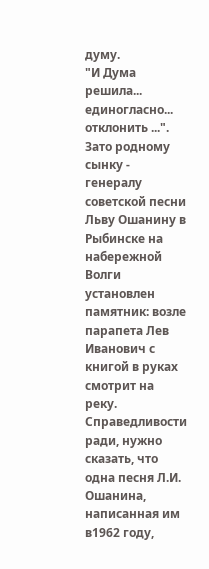думу.
"И Дума решила... единогласно... отклонить ...".
Зато родному сынку - генералу советской песни Льву Ошанину в Рыбинске на набережной Волги установлен памятник: возле парапета Лев Иванович с книгой в руках смотрит на реку. Справедливости ради, нужно сказать, что одна песня Л.И. Ошанина, написанная им в1962 году,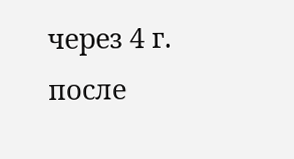через 4 г. после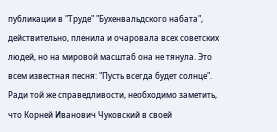публикации в "Труде" "Бухенвальдского набата", действительно, пленила и очаровала всех советских людей, но на мировой масштаб она не тянула. Это всем известная песня: "Пусть всегда будет солнце".
Ради той же справедливости, необходимо заметить, что Корней Иванович Чуковский в своей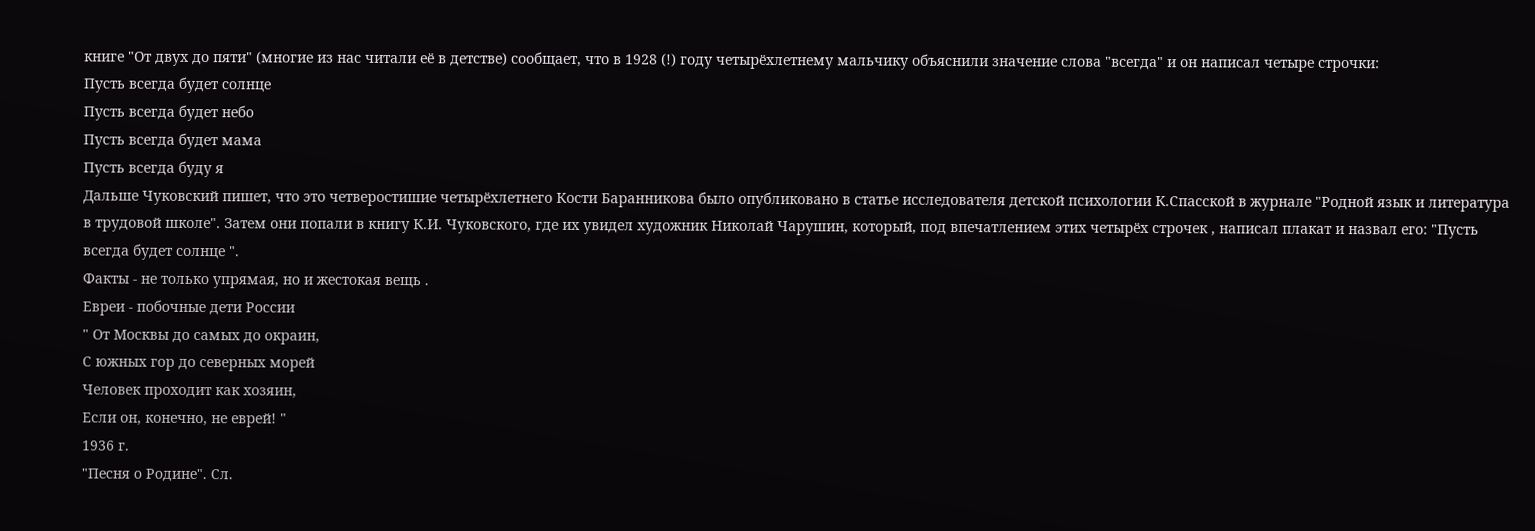книге "От двух до пяти" (многие из нас читали её в детстве) сообщает, что в 1928 (!) году четырёхлетнему мальчику объяснили значение слова "всегда" и он написал четыре строчки:
Пусть всегда будет солнце
Пусть всегда будет небо
Пусть всегда будет мама
Пусть всегда буду я
Дальше Чуковский пишет, что это четверостишие четырёхлетнего Кости Баранникова было опубликовано в статье исследователя детской психологии К.Спасской в журнале "Родной язык и литература в трудовой школе". Затем они попали в книгу К.И. Чуковского, где их увидел художник Николай Чарушин, который, под впечатлением этих четырёх строчек , написал плакат и назвал его: "Пусть всегда будет солнце ".
Факты - не только упрямая, но и жестокая вещь .
Евреи - побочные дети России
" От Москвы до самых до окраин,
С южных гор до северных морей
Человек проходит как хозяин,
Если он, конечно, не еврей! "
1936 г.
"Песня о Родине". Сл.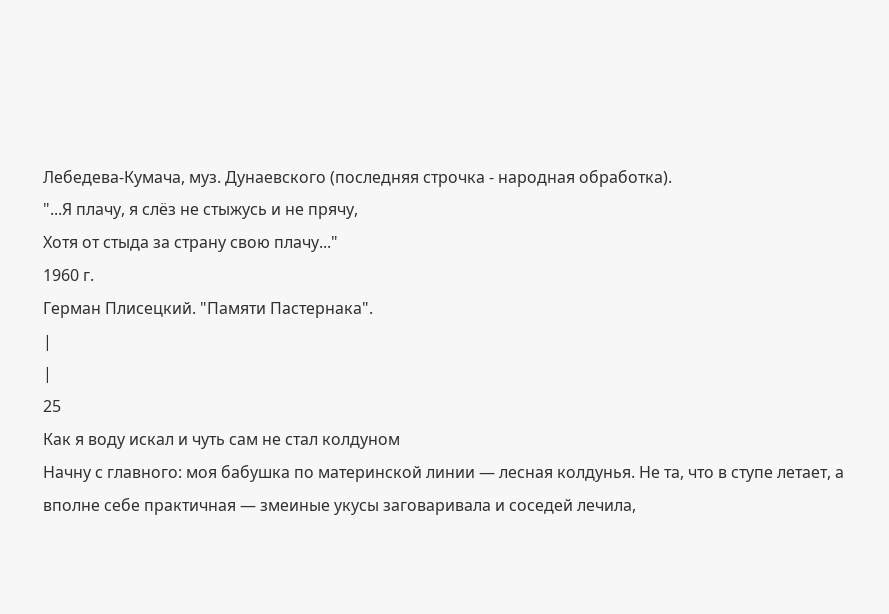Лебедева-Кумача, муз. Дунаевского (последняя строчка - народная обработка).
"...Я плачу, я слёз не стыжусь и не прячу,
Хотя от стыда за страну свою плачу..."
1960 г.
Герман Плисецкий. "Памяти Пастернака".
|
|
25
Как я воду искал и чуть сам не стал колдуном
Начну с главного: моя бабушка по материнской линии — лесная колдунья. Не та, что в ступе летает, а вполне себе практичная — змеиные укусы заговаривала и соседей лечила,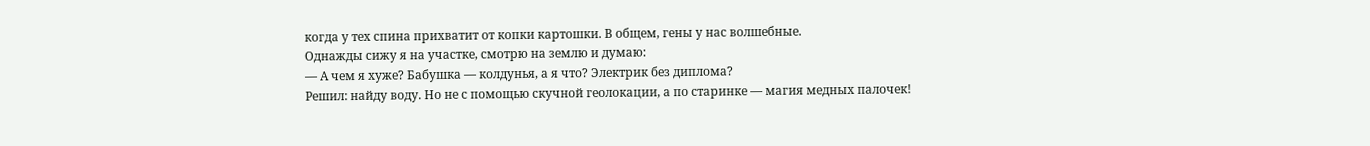когда у тех спина прихватит от копки картошки. В общем, гены у нас волшебные.
Однажды сижу я на участке, смотрю на землю и думаю:
— А чем я хуже? Бабушка — колдунья, а я что? Электрик без диплома?
Решил: найду воду. Но не с помощью скучной геолокации, а по старинке — магия медных палочек!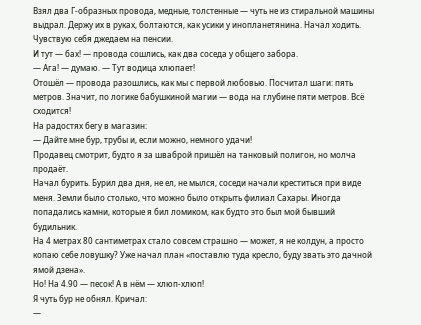Взял два Г-образных провода, медные, толстенные — чуть не из стиральной машины выдрал. Держу их в руках, болтаются, как усики у инопланетянина. Начал ходить. Чувствую себя джедаем на пенсии.
И тут — бах! — провода сошлись, как два соседа у общего забора.
— Ага! — думаю. — Тут водица хлюпает!
Отошёл — провода разошлись, как мы с первой любовью. Посчитал шаги: пять метров. Значит, по логике бабушкиной магии — вода на глубине пяти метров. Всё сходится!
На радостях бегу в магазин:
— Дайте мне бур, трубы и, если можно, немного удачи!
Продавец смотрит, будто я за шваброй пришёл на танковый полигон, но молча продаёт.
Начал бурить. Бурил два дня, не ел, не мылся, соседи начали креститься при виде меня. Земли было столько, что можно было открыть филиал Сахары. Иногда попадались камни, которые я бил ломиком, как будто это был мой бывший будильник.
На 4 метрах 80 сантиметрах стало совсем страшно — может, я не колдун, а просто копаю себе ловушку? Уже начал план «поставлю туда кресло, буду звать это дачной ямой дзена».
Но! На 4.90 — песок! А в нём — хлюп-хлюп!
Я чуть бур не обнял. Кричал:
—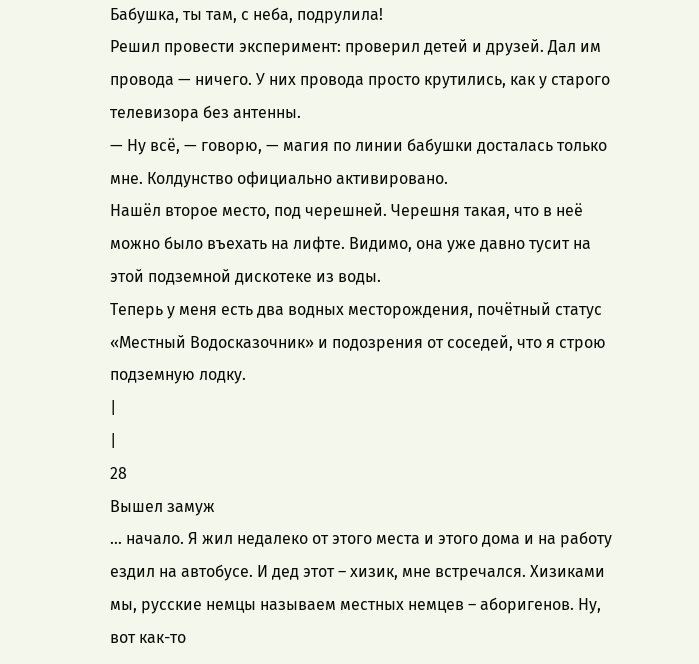Бабушка, ты там, с неба, подрулила!
Решил провести эксперимент: проверил детей и друзей. Дал им провода — ничего. У них провода просто крутились, как у старого телевизора без антенны.
— Ну всё, — говорю, — магия по линии бабушки досталась только мне. Колдунство официально активировано.
Нашёл второе место, под черешней. Черешня такая, что в неё можно было въехать на лифте. Видимо, она уже давно тусит на этой подземной дискотеке из воды.
Теперь у меня есть два водных месторождения, почётный статус «Местный Водосказочник» и подозрения от соседей, что я строю подземную лодку.
|
|
28
Вышел замуж
… начало. Я жил недалеко от этого места и этого дома и на работу ездил на автобусе. И дед этот – хизик, мне встречался. Хизиками мы, русские немцы называем местных немцев – аборигенов. Ну, вот как-то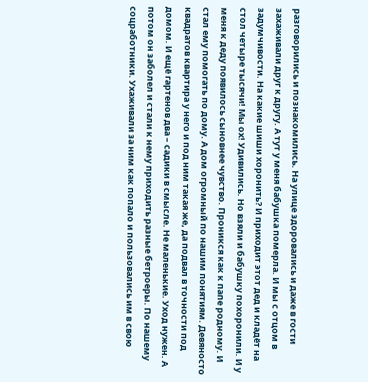разговорились и познакомились. На улице здоровались и даже в гости захаживали друг к другу. А тут у меня бабушка померла. И мы с отцом в задумчивости. На какие шиши хоронить? И приходит этот дед и кладёт на стол четыре тысячи! Мы ох! Удивились. Но взяли и бабушку похоронили. И у меня к деду появилось сыновнее чувство. Проникся как к папе родному. И стал ему помогать по дому. А дом огромный по нашим понятиям. Девяносто квадратов квартира у него и под ним такая же, да подвал в точности под домом. И ещё гартенов два – садики в смысле. Не маленькие. Уход нужен. А потом он заболел и стали к нему приходить разные бетроеры. По нашему соцработники. Ухаживали за ним как попало и пользовались им в свою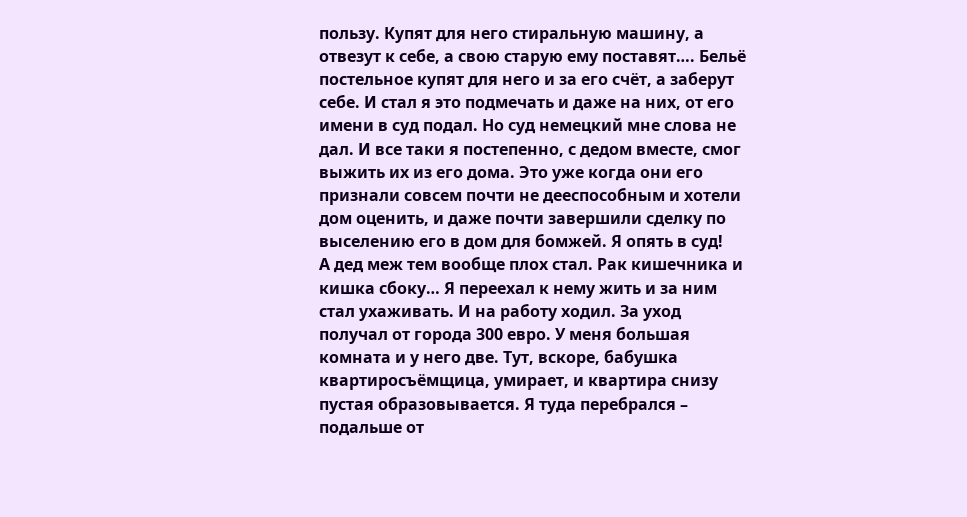пользу. Купят для него стиральную машину, а отвезут к себе, а свою старую ему поставят…. Бельё постельное купят для него и за его счёт, а заберут себе. И стал я это подмечать и даже на них, от его имени в суд подал. Но суд немецкий мне слова не дал. И все таки я постепенно, с дедом вместе, смог выжить их из его дома. Это уже когда они его признали совсем почти не дееспособным и хотели дом оценить, и даже почти завершили сделку по выселению его в дом для бомжей. Я опять в суд!
А дед меж тем вообще плох стал. Рак кишечника и кишка сбоку… Я переехал к нему жить и за ним стал ухаживать. И на работу ходил. За уход получал от города 300 евро. У меня большая комната и у него две. Тут, вскоре, бабушка квартиросъёмщица, умирает, и квартира снизу пустая образовывается. Я туда перебрался – подальше от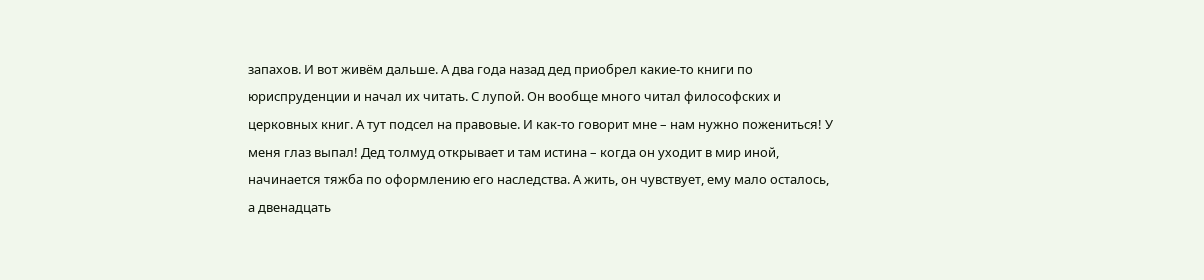запахов. И вот живём дальше. А два года назад дед приобрел какие-то книги по юриспруденции и начал их читать. С лупой. Он вообще много читал философских и церковных книг. А тут подсел на правовые. И как-то говорит мне – нам нужно пожениться! У меня глаз выпал! Дед толмуд открывает и там истина – когда он уходит в мир иной, начинается тяжба по оформлению его наследства. А жить, он чувствует, ему мало осталось, а двенадцать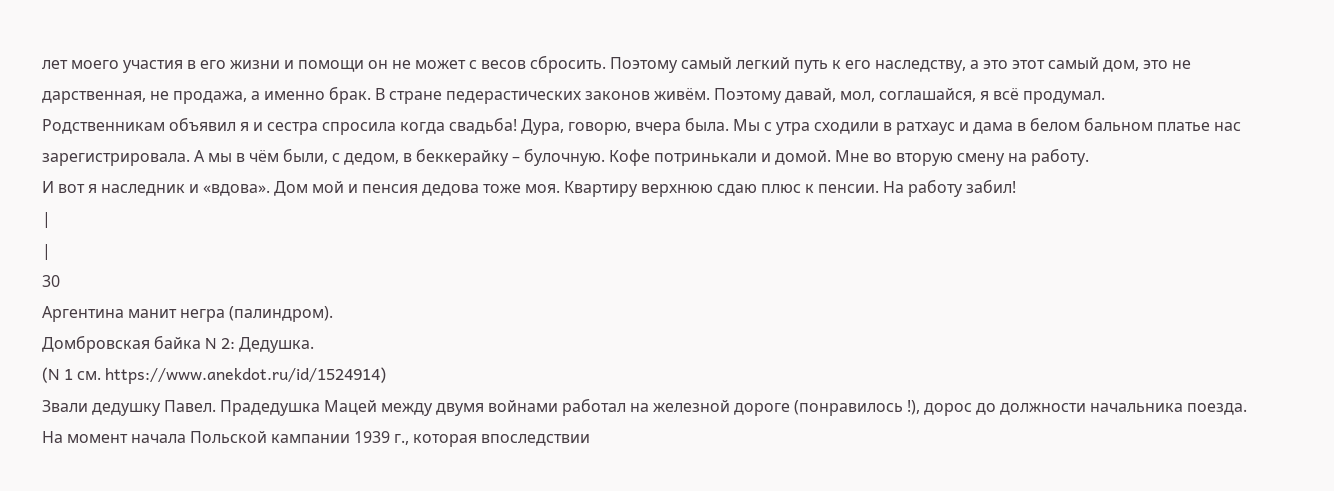лет моего участия в его жизни и помощи он не может с весов сбросить. Поэтому самый легкий путь к его наследству, а это этот самый дом, это не дарственная, не продажа, а именно брак. В стране педерастических законов живём. Поэтому давай, мол, соглашайся, я всё продумал.
Родственникам объявил я и сестра спросила когда свадьба! Дура, говорю, вчера была. Мы с утра сходили в ратхаус и дама в белом бальном платье нас зарегистрировала. А мы в чём были, с дедом, в беккерайку – булочную. Кофе потринькали и домой. Мне во вторую смену на работу.
И вот я наследник и «вдова». Дом мой и пенсия дедова тоже моя. Квартиру верхнюю сдаю плюс к пенсии. На работу забил!
|
|
30
Аргентина манит негра (палиндром).
Домбровская байка N 2: Дедушка.
(N 1 см. https://www.anekdot.ru/id/1524914)
Звали дедушку Павел. Прадедушка Мацей между двумя войнами работал на железной дороге (понравилось !), дорос до должности начальника поезда. На момент начала Польской кампании 1939 г., которая впоследствии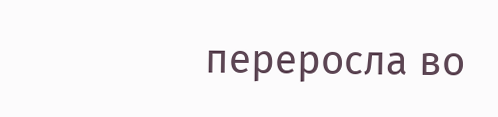переросла во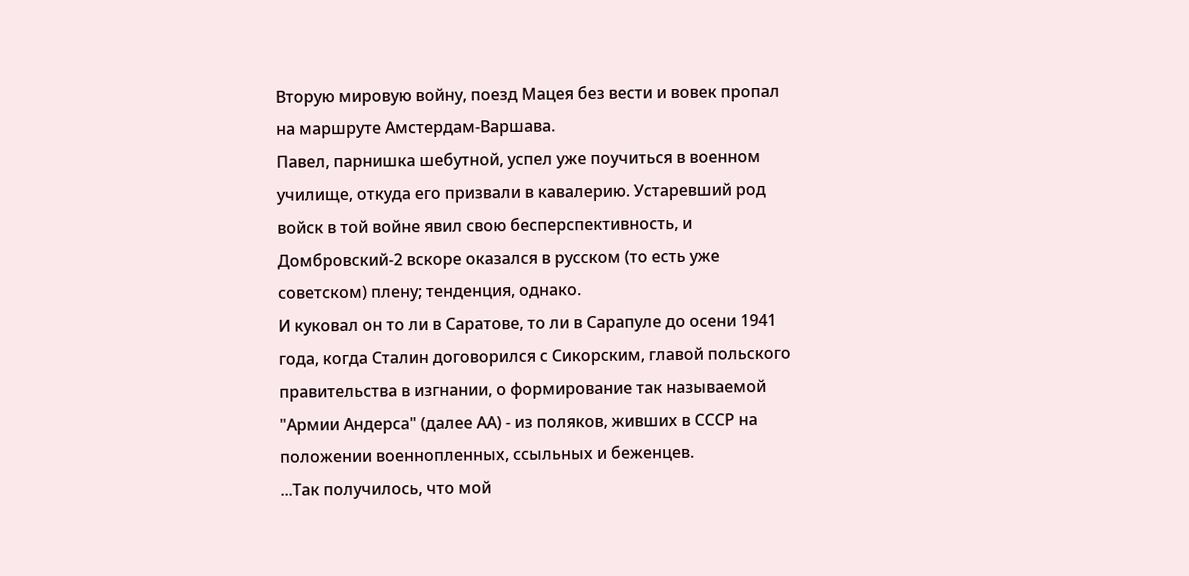Вторую мировую войну, поезд Мацея без вести и вовек пропал на маршруте Амстердам-Варшава.
Павел, парнишка шебутной, успел уже поучиться в военном училище, откуда его призвали в кавалерию. Устаревший род войск в той войне явил свою бесперспективность, и Домбровский-2 вскоре оказался в русском (то есть уже советском) плену; тенденция, однако.
И куковал он то ли в Саратове, то ли в Сарапуле до осени 1941 года, когда Сталин договорился с Сикорским, главой польского правительства в изгнании, о формирование так называемой "Армии Андерса" (далее АА) - из поляков, живших в СССР на положении военнопленных, ссыльных и беженцев.
...Так получилось, что мой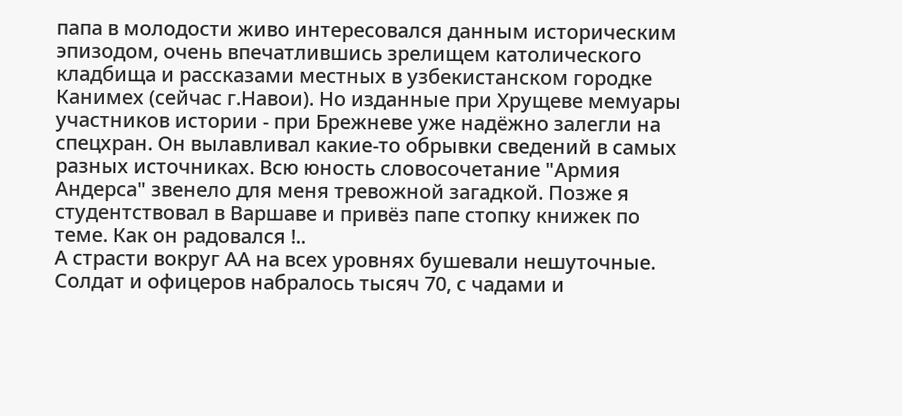папа в молодости живо интересовался данным историческим эпизодом, очень впечатлившись зрелищем католического кладбища и рассказами местных в узбекистанском городке Канимех (сейчас г.Навои). Но изданные при Хрущеве мемуары участников истории - при Брежневе уже надёжно залегли на спецхран. Он вылавливал какие-то обрывки сведений в самых разных источниках. Всю юность словосочетание "Армия Андерса" звенело для меня тревожной загадкой. Позже я студентствовал в Варшаве и привёз папе стопку книжек по теме. Как он радовался !..
А страсти вокруг АА на всех уровнях бушевали нешуточные. Солдат и офицеров набралось тысяч 70, с чадами и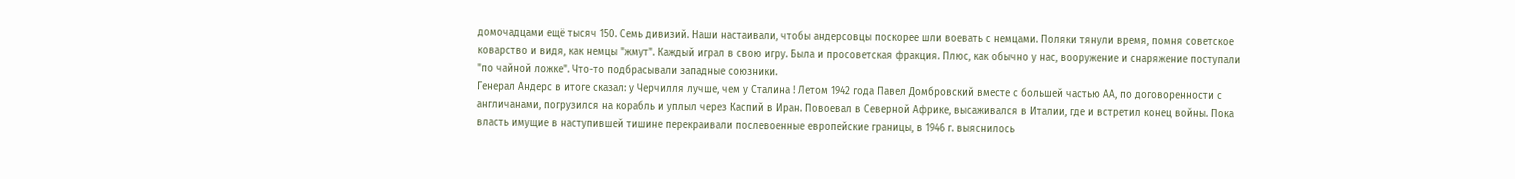домочадцами ещё тысяч 150. Семь дивизий. Наши настаивали, чтобы андерсовцы поскорее шли воевать с немцами. Поляки тянули время, помня советское коварство и видя, как немцы "жмут". Каждый играл в свою игру. Была и просоветская фракция. Плюс, как обычно у нас, вооружение и снаряжение поступали "по чайной ложке". Что-то подбрасывали западные союзники.
Генерал Андерс в итоге сказал: у Черчилля лучше, чем у Сталина ! Летом 1942 года Павел Домбровский вместе с большей частью АА, по договоренности с англичанами, погрузился на корабль и уплыл через Каспий в Иран. Повоевал в Северной Африке, высаживался в Италии, где и встретил конец войны. Пока власть имущие в наступившей тишине перекраивали послевоенные европейские границы, в 1946 г. выяснилось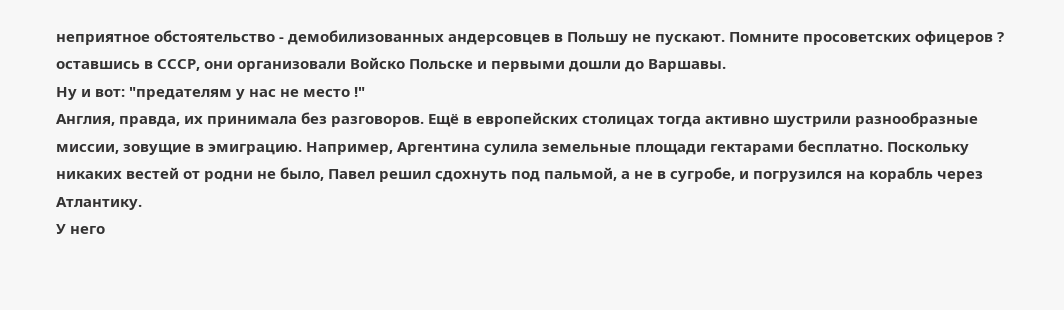неприятное обстоятельство - демобилизованных андерсовцев в Польшу не пускают. Помните просоветских офицеров ? оставшись в СССР, они организовали Войско Польске и первыми дошли до Варшавы.
Ну и вот: "предателям у нас не место !"
Англия, правда, их принимала без разговоров. Ещё в европейских столицах тогда активно шустрили разнообразные миссии, зовущие в эмиграцию. Например, Аргентина сулила земельные площади гектарами бесплатно. Поскольку никаких вестей от родни не было, Павел решил сдохнуть под пальмой, а не в сугробе, и погрузился на корабль через Атлантику.
У него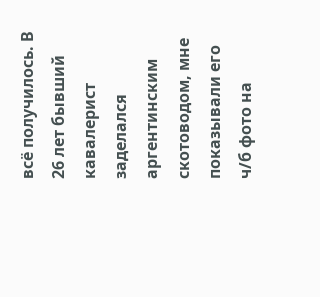всё получилось. В 26 лет бывший кавалерист заделался аргентинским скотоводом, мне показывали его ч/б фото на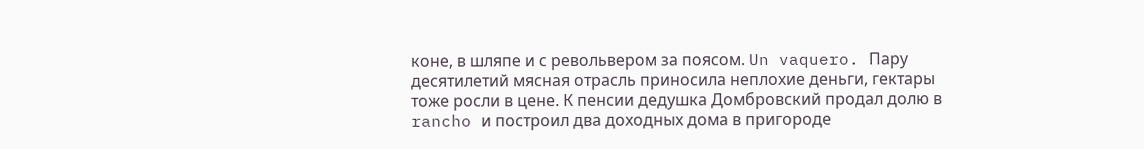коне, в шляпе и с револьвером за поясом. Un vaquero. Пару десятилетий мясная отрасль приносила неплохие деньги, гектары тоже росли в цене. К пенсии дедушка Домбровский продал долю в rancho и построил два доходных дома в пригороде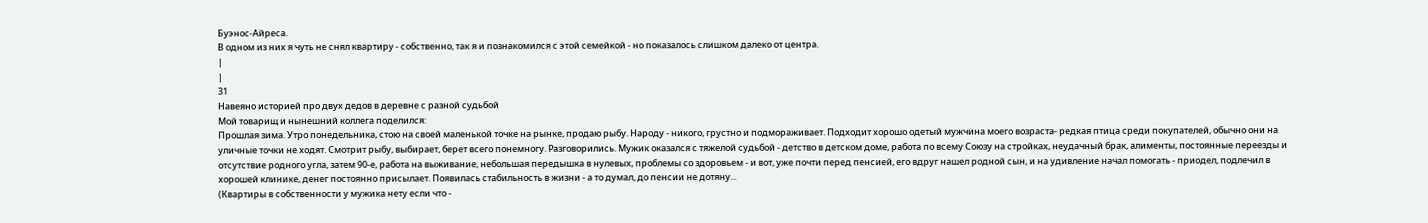Буэнос-Айреса.
В одном из них я чуть не снял квартиру - собственно, так я и познакомился с этой семейкой - но показалось слишком далеко от центра.
|
|
31
Навеяно историей про двух дедов в деревне с разной судьбой
Мой товарищ и нынешний коллега поделился:
Прошлая зима. Утро понедельника, стою на своей маленькой точке на рынке, продаю рыбу. Народу - никого, грустно и подмораживает. Подходит хорошо одетый мужчина моего возраста- редкая птица среди покупателей, обычно они на уличные точки не ходят. Смотрит рыбу, выбирает, берет всего понемногу. Разговорились. Мужик оказался с тяжелой судьбой - детство в детском доме, работа по всему Союзу на стройках, неудачный брак, алименты, постоянные переезды и отсутствие родного угла, затем 90-е, работа на выживание, небольшая передышка в нулевых, проблемы со здоровьем - и вот, уже почти перед пенсией, его вдруг нашел родной сын, и на удивление начал помогать - приодел, подлечил в хорошей клинике, денег постоянно присылает. Появилась стабильность в жизни - а то думал, до пенсии не дотяну...
(Квартиры в собственности у мужика нету если что -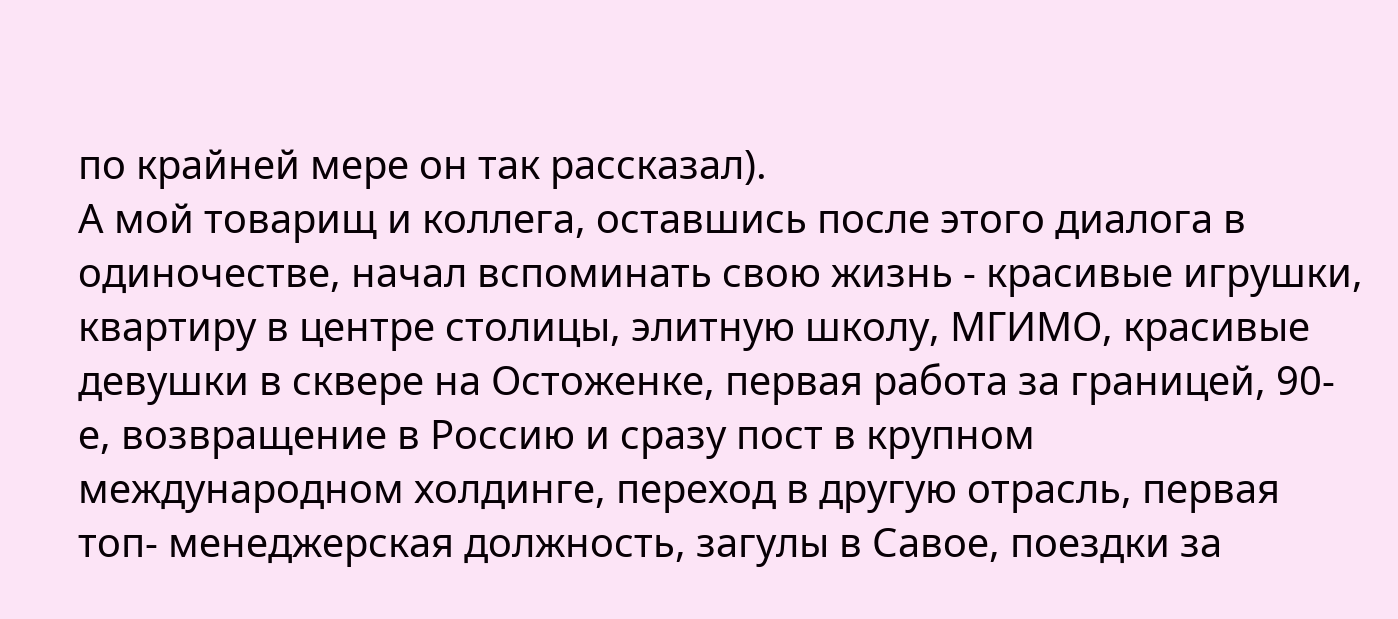по крайней мере он так рассказал).
А мой товарищ и коллега, оставшись после этого диалога в одиночестве, начал вспоминать свою жизнь - красивые игрушки, квартиру в центре столицы, элитную школу, МГИМО, красивые девушки в сквере на Остоженке, первая работа за границей, 90-е, возвращение в Россию и сразу пост в крупном международном холдинге, переход в другую отрасль, первая топ- менеджерская должность, загулы в Савое, поездки за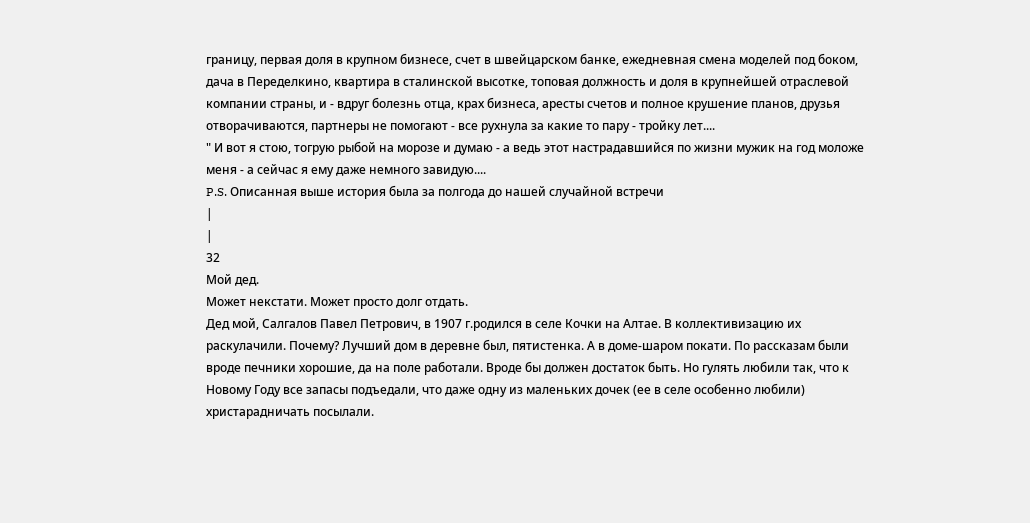границу, первая доля в крупном бизнесе, счет в швейцарском банке, ежедневная смена моделей под боком, дача в Переделкино, квартира в сталинской высотке, топовая должность и доля в крупнейшей отраслевой компании страны, и - вдруг болезнь отца, крах бизнеса, аресты счетов и полное крушение планов, друзья отворачиваются, партнеры не помогают - все рухнула за какие то пару - тройку лет....
" И вот я стою, тогрую рыбой на морозе и думаю - а ведь этот настрадавшийся по жизни мужик на год моложе меня - а сейчас я ему даже немного завидую....
P.S. Описанная выше история была за полгода до нашей случайной встречи
|
|
32
Мой дед.
Может некстати. Может просто долг отдать.
Дед мой, Салгалов Павел Петрович, в 1907 г.родился в селе Кочки на Алтае. В коллективизацию их раскулачили. Почему? Лучший дом в деревне был, пятистенка. А в доме-шаром покати. По рассказам были вроде печники хорошие, да на поле работали. Вроде бы должен достаток быть. Но гулять любили так, что к Новому Году все запасы подъедали, что даже одну из маленьких дочек (ее в селе особенно любили) христарадничать посылали.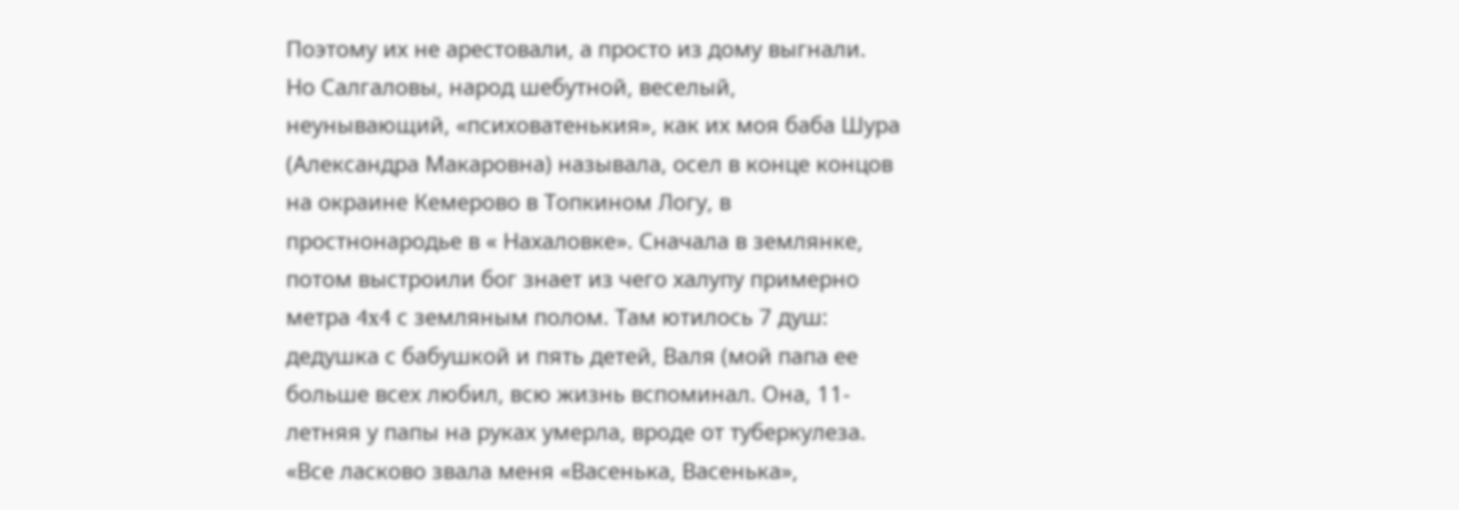Поэтому их не арестовали, а просто из дому выгнали. Но Салгаловы, народ шебутной, веселый, неунывающий, «психоватенькия», как их моя баба Шура (Александра Макаровна) называла, осел в конце концов на окраине Кемерово в Топкином Логу, в простнонародье в « Нахаловке». Сначала в землянке, потом выстроили бог знает из чего халупу примерно метра 4x4 с земляным полом. Там ютилось 7 душ: дедушка с бабушкой и пять детей, Валя (мой папа ее больше всех любил, всю жизнь вспоминал. Она, 11-летняя у папы на руках умерла, вроде от туберкулеза. «Все ласково звала меня «Васенька, Васенька»,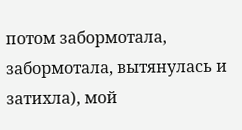потом забормотала, забормотала, вытянулась и затихла), мой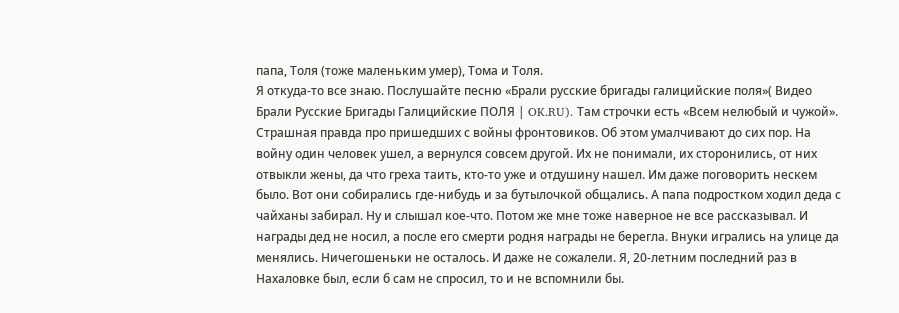папа, Толя (тоже маленьким умер), Тома и Толя.
Я откуда-то все знаю. Послушайте песню «Брали русские бригады галицийские поля»( Видео Брали Русские Бригады Галицийские ПОЛЯ | OK.RU). Там строчки есть «Всем нелюбый и чужой». Страшная правда про пришедших с войны фронтовиков. Об этом умалчивают до сих пор. На войну один человек ушел, а вернулся совсем другой. Их не понимали, их сторонились, от них отвыкли жены, да что греха таить, кто-то уже и отдушину нашел. Им даже поговорить нескем было. Вот они собирались где-нибудь и за бутылочкой общались. А папа подростком ходил деда с чайханы забирал. Ну и слышал кое-что. Потом же мне тоже наверное не все рассказывал. И награды дед не носил, а после его смерти родня награды не берегла. Внуки игрались на улице да менялись. Ничегошеньки не осталось. И даже не сожалели. Я, 20-летним последний раз в Нахаловке был, если б сам не спросил, то и не вспомнили бы.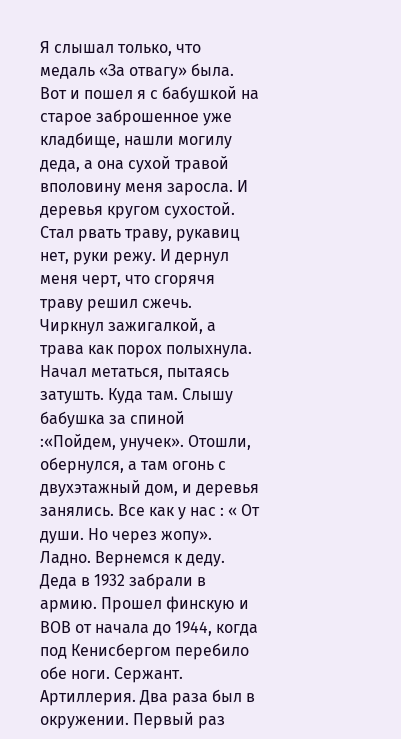Я слышал только, что медаль «За отвагу» была. Вот и пошел я с бабушкой на старое заброшенное уже кладбище, нашли могилу деда, а она сухой травой вполовину меня заросла. И деревья кругом сухостой. Стал рвать траву, рукавиц нет, руки режу. И дернул меня черт, что сгорячя траву решил сжечь. Чиркнул зажигалкой, а трава как порох полыхнула. Начал метаться, пытаясь затушть. Куда там. Слышу бабушка за спиной :«Пойдем, унучек». Отошли, обернулся, а там огонь с двухэтажный дом, и деревья занялись. Все как у нас : « От души. Но через жопу».
Ладно. Вернемся к деду.
Деда в 1932 забрали в армию. Прошел финскую и ВОВ от начала до 1944, когда под Кенисбергом перебило обе ноги. Сержант. Артиллерия. Два раза был в окружении. Первый раз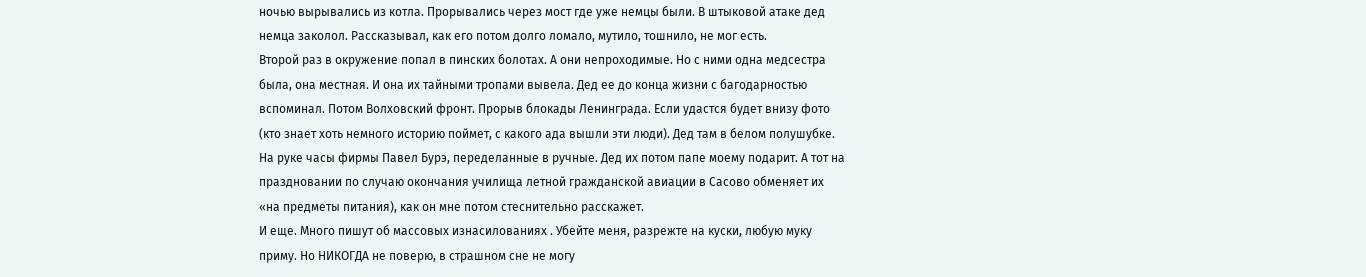ночью вырывались из котла. Прорывались через мост где уже немцы были. В штыковой атаке дед немца заколол. Рассказывал, как его потом долго ломало, мутило, тошнило, не мог есть.
Второй раз в окружение попал в пинских болотах. А они непроходимые. Но с ними одна медсестра была, она местная. И она их тайными тропами вывела. Дед ее до конца жизни с багодарностью вспоминал. Потом Волховский фронт. Прорыв блокады Ленинграда. Если удастся будет внизу фото (кто знает хоть немного историю поймет, с какого ада вышли эти люди). Дед там в белом полушубке. На руке часы фирмы Павел Бурэ, переделанные в ручные. Дед их потом папе моему подарит. А тот на праздновании по случаю окончания училища летной гражданской авиации в Сасово обменяет их «на предметы питания), как он мне потом стеснительно расскажет.
И еще. Много пишут об массовых изнасилованиях . Убейте меня, разрежте на куски, любую муку приму. Но НИКОГДА не поверю, в страшном сне не могу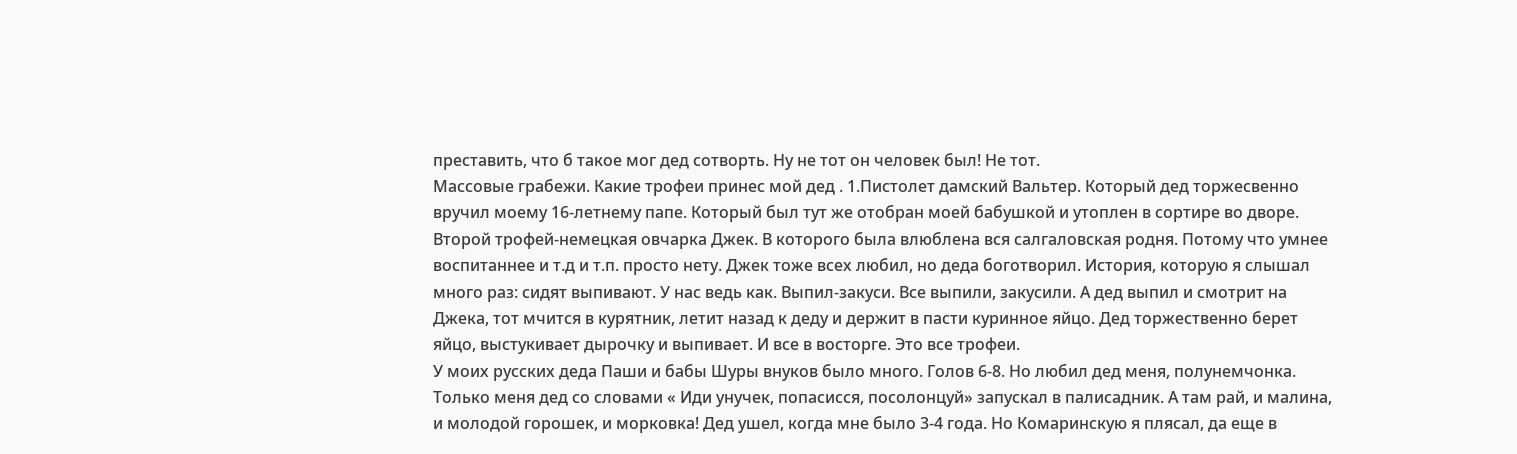преставить, что б такое мог дед сотворть. Ну не тот он человек был! Не тот.
Массовые грабежи. Какие трофеи принес мой дед . 1.Пистолет дамский Вальтер. Который дед торжесвенно вручил моему 16-летнему папе. Который был тут же отобран моей бабушкой и утоплен в сортире во дворе. Второй трофей-немецкая овчарка Джек. В которого была влюблена вся салгаловская родня. Потому что умнее воспитаннее и т.д и т.п. просто нету. Джек тоже всех любил, но деда боготворил. История, которую я слышал много раз: сидят выпивают. У нас ведь как. Выпил-закуси. Все выпили, закусили. А дед выпил и смотрит на Джека, тот мчится в курятник, летит назад к деду и держит в пасти куринное яйцо. Дед торжественно берет яйцо, выстукивает дырочку и выпивает. И все в восторге. Это все трофеи.
У моих русских деда Паши и бабы Шуры внуков было много. Голов 6-8. Но любил дед меня, полунемчонка. Только меня дед со словами « Иди унучек, попасисся, посолонцуй» запускал в палисадник. А там рай, и малина, и молодой горошек, и морковка! Дед ушел, когда мне было 3-4 года. Но Комаринскую я плясал, да еще в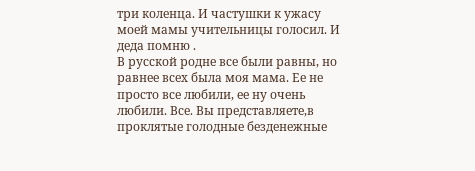три коленца. И частушки к ужасу моей мамы учительницы голосил. И деда помню .
В русской родне все были равны, но равнее всех была моя мама. Ее не просто все любили, ее ну очень любили. Все. Вы представляете,в проклятые голодные безденежные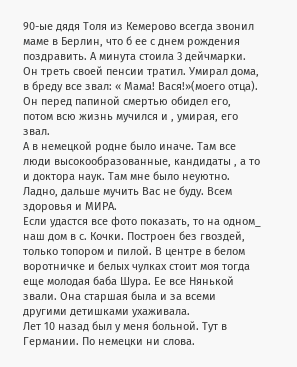90-ые дядя Толя из Кемерово всегда звонил маме в Берлин, что б ее с днем рождения поздравить. А минута стоила 3 дейчмарки. Он треть своей пенсии тратил. Умирал дома, в бреду все звал: « Мама! Вася!»(моего отца). Он перед папиной смертью обидел его, потом всю жизнь мучился и , умирая, его звал.
А в немецкой родне было иначе. Там все люди высокообразованные, кандидаты , а то и доктора наук. Там мне было неуютно.
Ладно, дальше мучить Вас не буду. Всем здоровья и МИРА.
Если удастся все фото показать, то на одном_ наш дом в с. Кочки. Построен без гвоздей, только топором и пилой. В центре в белом воротничке и белых чулках стоит моя тогда еще молодая баба Шура. Ее все Нянькой звали. Она старшая была и за всеми другими детишками ухаживала.
Лет 10 назад был у меня больной. Тут в Германии. По немецки ни слова.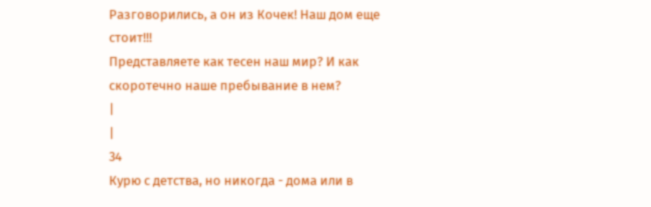Разговорились, а он из Кочек! Наш дом еще стоит!!!
Представляете как тесен наш мир? И как скоротечно наше пребывание в нем?
|
|
34
Курю с детства, но никогда - дома или в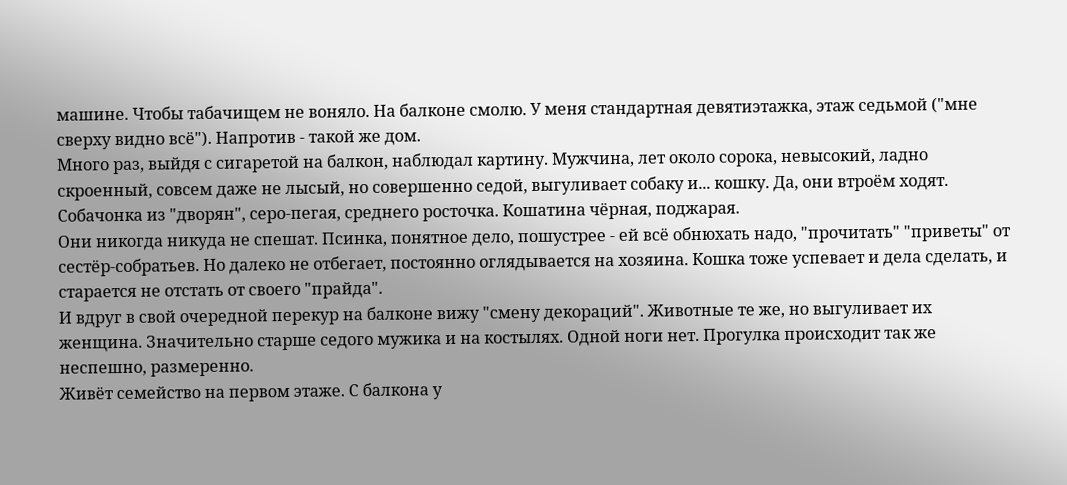машине. Чтобы табачищем не воняло. На балконе смолю. У меня стандартная девятиэтажка, этаж седьмой ("мне сверху видно всё"). Напротив - такой же дом.
Много раз, выйдя с сигаретой на балкон, наблюдал картину. Мужчина, лет около сорока, невысокий, ладно скроенный, совсем даже не лысый, но совершенно седой, выгуливает собаку и... кошку. Да, они втроём ходят. Собачонка из "дворян", серо-пегая, среднего росточка. Кошатина чёрная, поджарая.
Они никогда никуда не спешат. Псинка, понятное дело, пошустрее - ей всё обнюхать надо, "прочитать" "приветы" от сестёр-собратьев. Но далеко не отбегает, постоянно оглядывается на хозяина. Кошка тоже успевает и дела сделать, и старается не отстать от своего "прайда".
И вдруг в свой очередной перекур на балконе вижу "смену декораций". Животные те же, но выгуливает их женщина. Значительно старше седого мужика и на костылях. Одной ноги нет. Прогулка происходит так же неспешно, размеренно.
Живёт семейство на первом этаже. С балкона у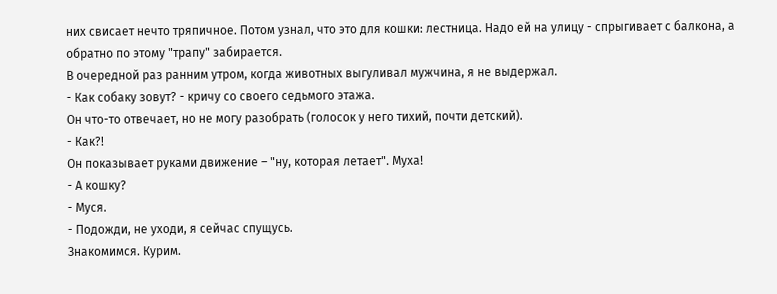них свисает нечто тряпичное. Потом узнал, что это для кошки: лестница. Надо ей на улицу - спрыгивает с балкона, а обратно по этому "трапу" забирается.
В очередной раз ранним утром, когда животных выгуливал мужчина, я не выдержал.
- Как собаку зовут? - кричу со своего седьмого этажа.
Он что-то отвечает, но не могу разобрать (голосок у него тихий, почти детский).
- Как?!
Он показывает руками движение – "ну, которая летает". Муха!
- А кошку?
- Муся.
- Подожди, не уходи, я сейчас спущусь.
Знакомимся. Курим.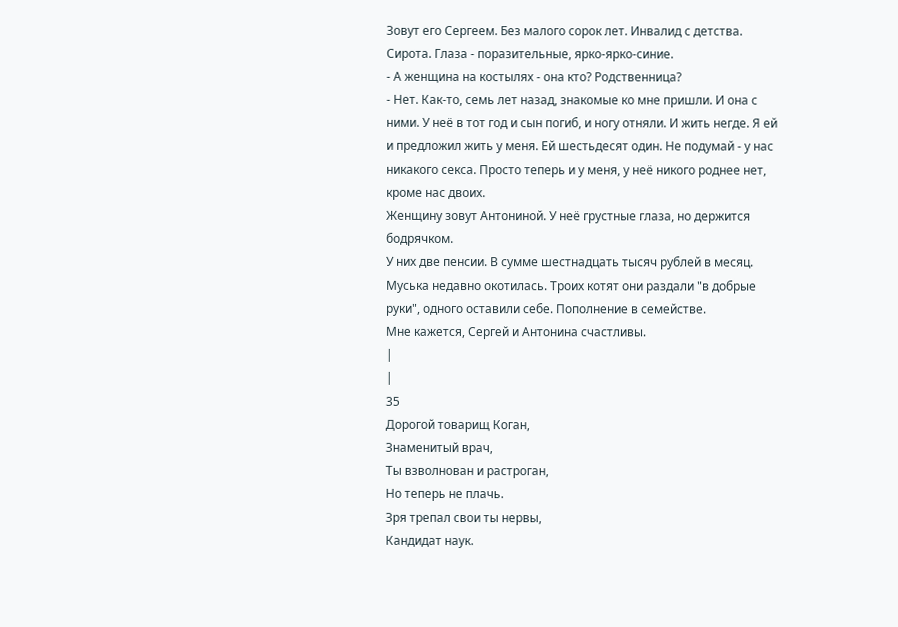Зовут его Сергеем. Без малого сорок лет. Инвалид с детства. Сирота. Глаза - поразительные, ярко-ярко-синие.
- А женщина на костылях - она кто? Родственница?
- Нет. Как-то, семь лет назад, знакомые ко мне пришли. И она с ними. У неё в тот год и сын погиб, и ногу отняли. И жить негде. Я ей и предложил жить у меня. Ей шестьдесят один. Не подумай - у нас никакого ceкса. Просто теперь и у меня, у неё никого роднее нет, кроме нас двоих.
Женщину зовут Антониной. У неё грустные глаза, но держится бодрячком.
У них две пенсии. В сумме шестнадцать тысяч рублей в месяц.
Муська недавно окотилась. Троих котят они раздали "в добрые руки", одного оставили себе. Пополнение в семействе.
Мне кажется, Сергей и Антонина счастливы.
|
|
35
Дорогой товарищ Коган,
Знаменитый врач,
Ты взволнован и растроган,
Но теперь не плачь.
Зря трепал свои ты нервы,
Кандидат наук.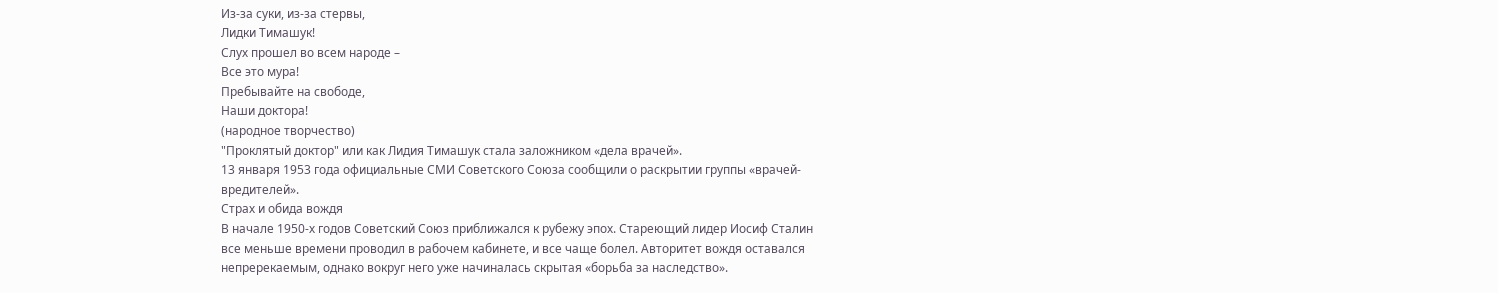Из-за суки, из-за стервы,
Лидки Тимашук!
Слух прошел во всем народе –
Все это мура!
Пребывайте на свободе,
Наши доктора!
(народное творчество)
"Проклятый доктор" или как Лидия Тимашук стала заложником «дела врачей».
13 января 1953 года официальные СМИ Советского Союза сообщили о раскрытии группы «врачей-вредителей».
Страх и обида вождя
В начале 1950-х годов Советский Союз приближался к рубежу эпох. Стареющий лидер Иосиф Сталин все меньше времени проводил в рабочем кабинете, и все чаще болел. Авторитет вождя оставался непререкаемым, однако вокруг него уже начиналась скрытая «борьба за наследство».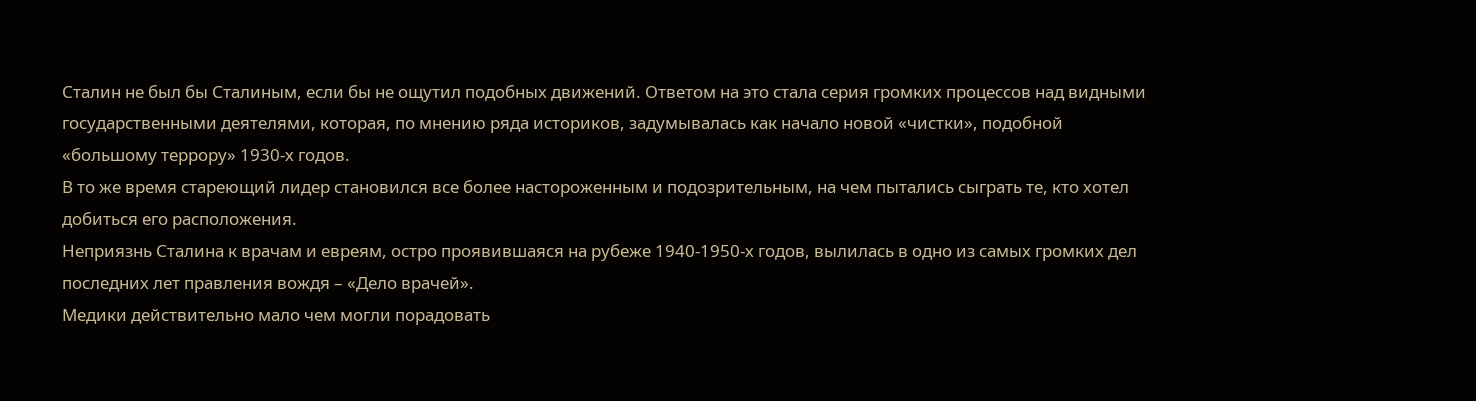Сталин не был бы Сталиным, если бы не ощутил подобных движений. Ответом на это стала серия громких процессов над видными государственными деятелями, которая, по мнению ряда историков, задумывалась как начало новой «чистки», подобной «большому террору» 1930-х годов.
В то же время стареющий лидер становился все более настороженным и подозрительным, на чем пытались сыграть те, кто хотел добиться его расположения.
Неприязнь Сталина к врачам и евреям, остро проявившаяся на рубеже 1940-1950-х годов, вылилась в одно из самых громких дел последних лет правления вождя – «Дело врачей».
Медики действительно мало чем могли порадовать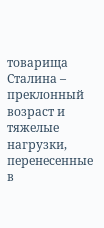товарища Сталина – преклонный возраст и тяжелые нагрузки, перенесенные в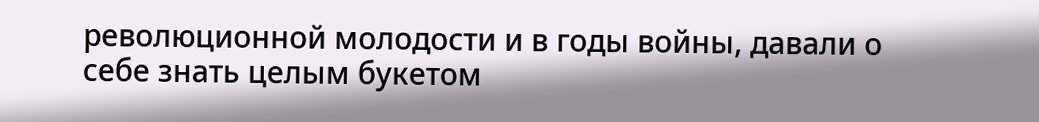революционной молодости и в годы войны, давали о себе знать целым букетом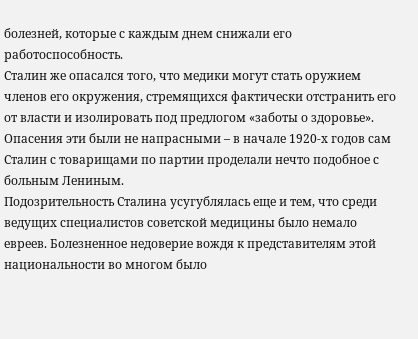болезней, которые с каждым днем снижали его работоспособность.
Сталин же опасался того, что медики могут стать оружием членов его окружения, стремящихся фактически отстранить его от власти и изолировать под предлогом «заботы о здоровье». Опасения эти были не напрасными – в начале 1920-х годов сам Сталин с товарищами по партии проделали нечто подобное с больным Лениным.
Подозрительность Сталина усугублялась еще и тем, что среди ведущих специалистов советской медицины было немало евреев. Болезненное недоверие вождя к представителям этой национальности во многом было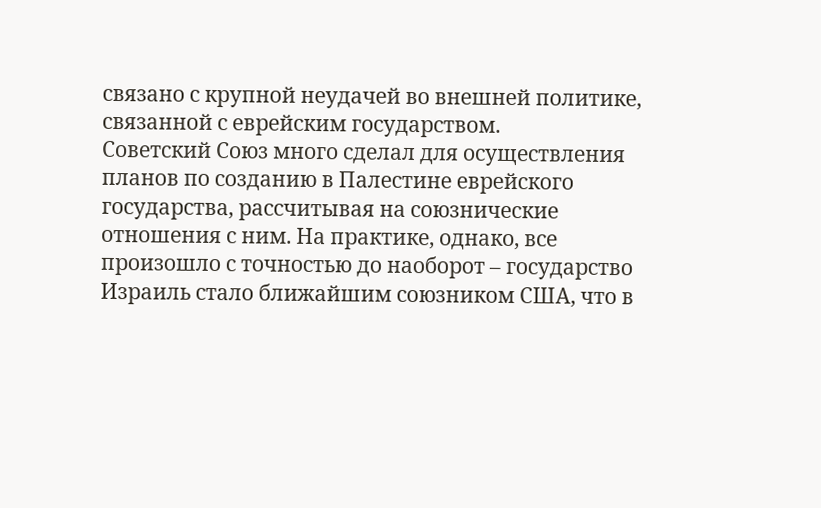связано с крупной неудачей во внешней политике, связанной с еврейским государством.
Советский Союз много сделал для осуществления планов по созданию в Палестине еврейского государства, рассчитывая на союзнические отношения с ним. На практике, однако, все произошло с точностью до наоборот – государство Израиль стало ближайшим союзником США, что в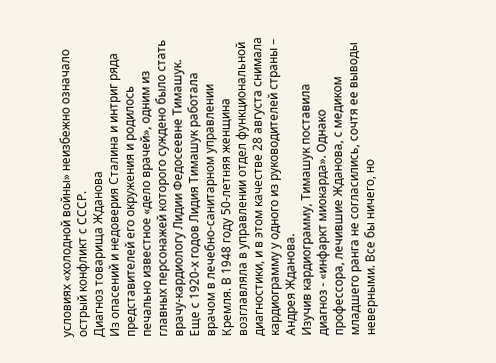условиях «холодной войны» неизбежно означало острый конфликт с СССР.
Диагноз товарища Жданова
Из опасений и недоверия Сталина и интриг ряда представителей его окружения и родилось печально известное «дело врачей», одним из главных персонажей которого суждено было стать врачу-кардиологу Лидии Федосеевне Тимашук.
Еще с 1920-х годов Лидия Тимашук работала врачом в лечебно-санитарном управлении Кремля. В 1948 году 50-летняя женщина возглавляла в управлении отдел функциональной диагностики, и в этом качестве 28 августа снимала кардиограмму у одного из руководителей страны – Андрея Жданова.
Изучив кардиограмму, Тимашук поставила диагноз - «инфаркт миокарда». Однако профессора, лечившие Жданова, с медиком младшего ранга не согласились, сочтя ее выводы неверными. Все бы ничего, но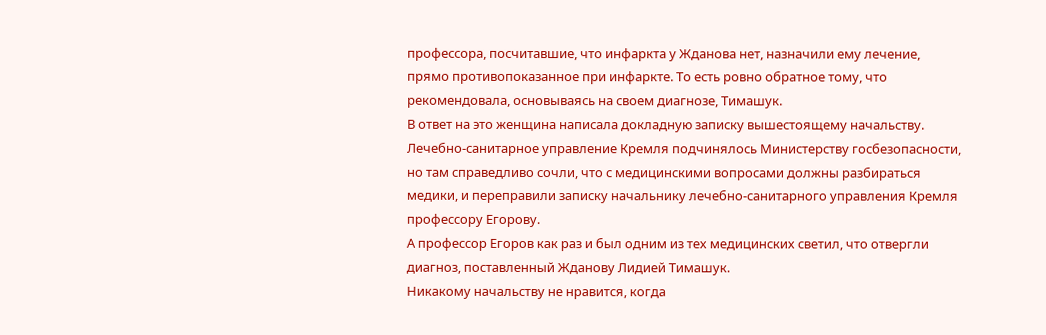профессора, посчитавшие, что инфаркта у Жданова нет, назначили ему лечение, прямо противопоказанное при инфаркте. То есть ровно обратное тому, что рекомендовала, основываясь на своем диагнозе, Тимашук.
В ответ на это женщина написала докладную записку вышестоящему начальству. Лечебно-санитарное управление Кремля подчинялось Министерству госбезопасности, но там справедливо сочли, что с медицинскими вопросами должны разбираться медики, и переправили записку начальнику лечебно-санитарного управления Кремля профессору Егорову.
А профессор Егоров как раз и был одним из тех медицинских светил, что отвергли диагноз, поставленный Жданову Лидией Тимашук.
Никакому начальству не нравится, когда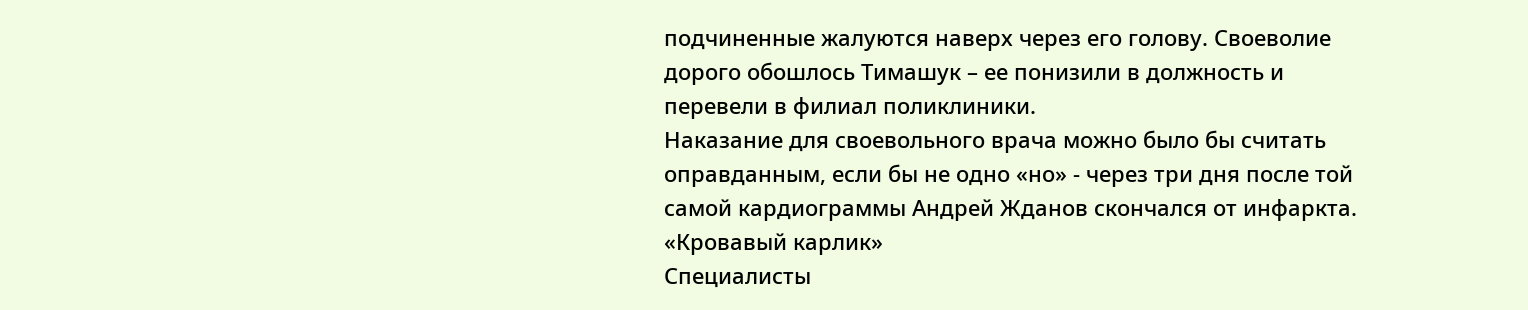подчиненные жалуются наверх через его голову. Своеволие дорого обошлось Тимашук – ее понизили в должность и перевели в филиал поликлиники.
Наказание для своевольного врача можно было бы считать оправданным, если бы не одно «но» - через три дня после той самой кардиограммы Андрей Жданов скончался от инфаркта.
«Кровавый карлик»
Специалисты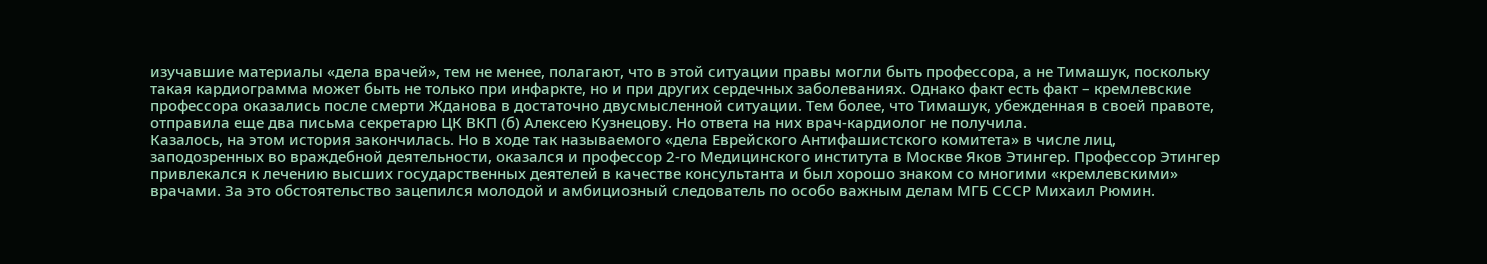изучавшие материалы «дела врачей», тем не менее, полагают, что в этой ситуации правы могли быть профессора, а не Тимашук, поскольку такая кардиограмма может быть не только при инфаркте, но и при других сердечных заболеваниях. Однако факт есть факт – кремлевские профессора оказались после смерти Жданова в достаточно двусмысленной ситуации. Тем более, что Тимашук, убежденная в своей правоте, отправила еще два письма секретарю ЦК ВКП (б) Алексею Кузнецову. Но ответа на них врач-кардиолог не получила.
Казалось, на этом история закончилась. Но в ходе так называемого «дела Еврейского Антифашистского комитета» в числе лиц, заподозренных во враждебной деятельности, оказался и профессор 2-го Медицинского института в Москве Яков Этингер. Профессор Этингер привлекался к лечению высших государственных деятелей в качестве консультанта и был хорошо знаком со многими «кремлевскими» врачами. За это обстоятельство зацепился молодой и амбициозный следователь по особо важным делам МГБ СССР Михаил Рюмин.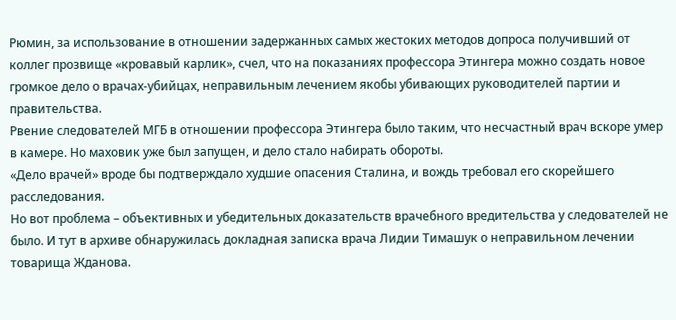Рюмин, за использование в отношении задержанных самых жестоких методов допроса получивший от коллег прозвище «кровавый карлик», счел, что на показаниях профессора Этингера можно создать новое громкое дело о врачах-убийцах, неправильным лечением якобы убивающих руководителей партии и правительства.
Рвение следователей МГБ в отношении профессора Этингера было таким, что несчастный врач вскоре умер в камере. Но маховик уже был запущен, и дело стало набирать обороты.
«Дело врачей» вроде бы подтверждало худшие опасения Сталина, и вождь требовал его скорейшего расследования.
Но вот проблема – объективных и убедительных доказательств врачебного вредительства у следователей не было. И тут в архиве обнаружилась докладная записка врача Лидии Тимашук о неправильном лечении товарища Жданова.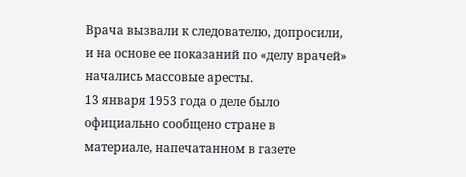Врача вызвали к следователю, допросили, и на основе ее показаний по «делу врачей» начались массовые аресты.
13 января 1953 года о деле было официально сообщено стране в материале, напечатанном в газете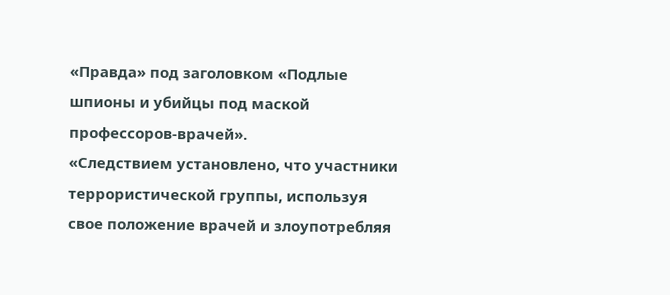«Правда» под заголовком «Подлые шпионы и убийцы под маской профессоров-врачей».
«Следствием установлено, что участники террористической группы, используя свое положение врачей и злоупотребляя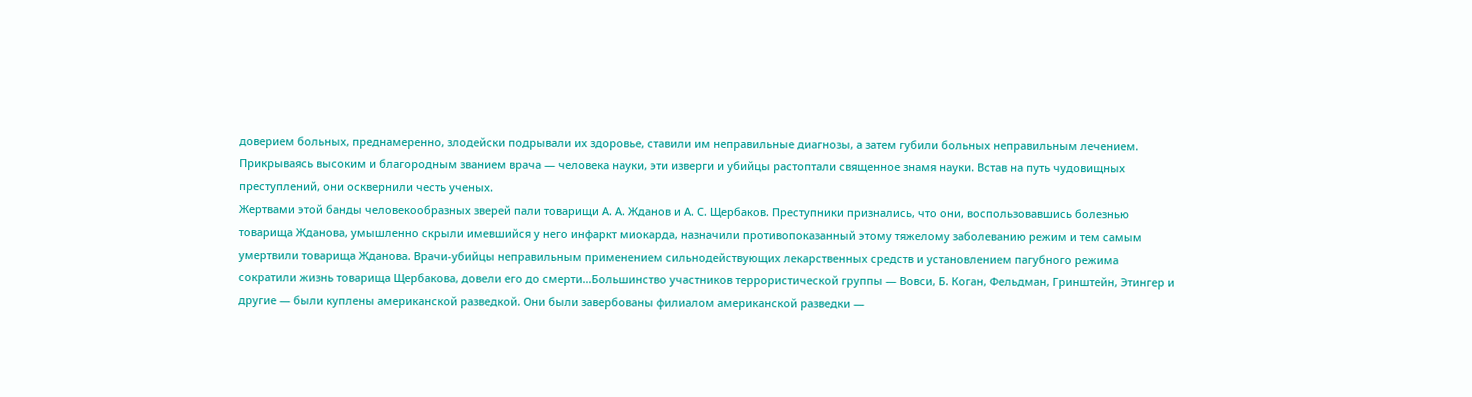доверием больных, преднамеренно, злодейски подрывали их здоровье, ставили им неправильные диагнозы, а затем губили больных неправильным лечением. Прикрываясь высоким и благородным званием врача — человека науки, эти изверги и убийцы растоптали священное знамя науки. Встав на путь чудовищных преступлений, они осквернили честь ученых.
Жертвами этой банды человекообразных зверей пали товарищи А. А. Жданов и А. С. Щербаков. Преступники признались, что они, воспользовавшись болезнью товарища Жданова, умышленно скрыли имевшийся у него инфаркт миокарда, назначили противопоказанный этому тяжелому заболеванию режим и тем самым умертвили товарища Жданова. Врачи-убийцы неправильным применением сильнодействующих лекарственных средств и установлением пагубного режима сократили жизнь товарища Щербакова, довели его до смерти…Большинство участников террористической группы — Вовси, Б. Коган, Фельдман, Гринштейн, Этингер и другие — были куплены американской разведкой. Они были завербованы филиалом американской разведки —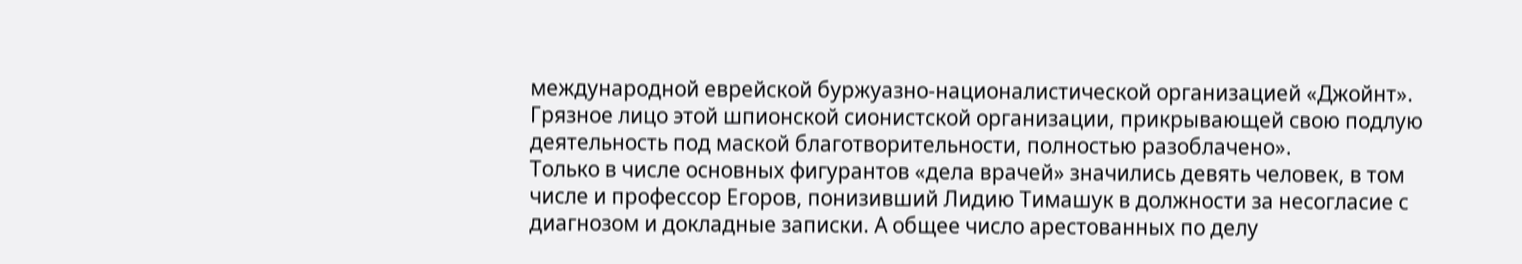международной еврейской буржуазно-националистической организацией «Джойнт». Грязное лицо этой шпионской сионистской организации, прикрывающей свою подлую деятельность под маской благотворительности, полностью разоблачено».
Только в числе основных фигурантов «дела врачей» значились девять человек, в том числе и профессор Егоров, понизивший Лидию Тимашук в должности за несогласие с диагнозом и докладные записки. А общее число арестованных по делу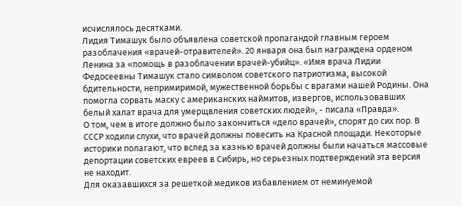исчислялось десятками.
Лидия Тимашук было объявлена советской пропагандой главным героем разоблачения «врачей-отравителей». 20 января она был награждена орденом Ленина за «помощь в разоблачении врачей-убийц». «Имя врача Лидии Федосеевны Тимашук стало символом советского патриотизма, высокой бдительности, непримиримой, мужественной борьбы с врагами нашей Родины. Она помогла сорвать маску с американских наймитов, извергов, использовавших белый халат врача для умерщвления советских людей», - писала «Правда».
О том, чем в итоге должно было закончиться «дело врачей», спорят до сих пор. В СССР ходили слухи, что врачей должны повесить на Красной площади. Некоторые историки полагают, что вслед за казнью врачей должны были начаться массовые депортации советских евреев в Сибирь, но серьезных подтверждений эта версия не находит.
Для оказавшихся за решеткой медиков избавлением от неминуемой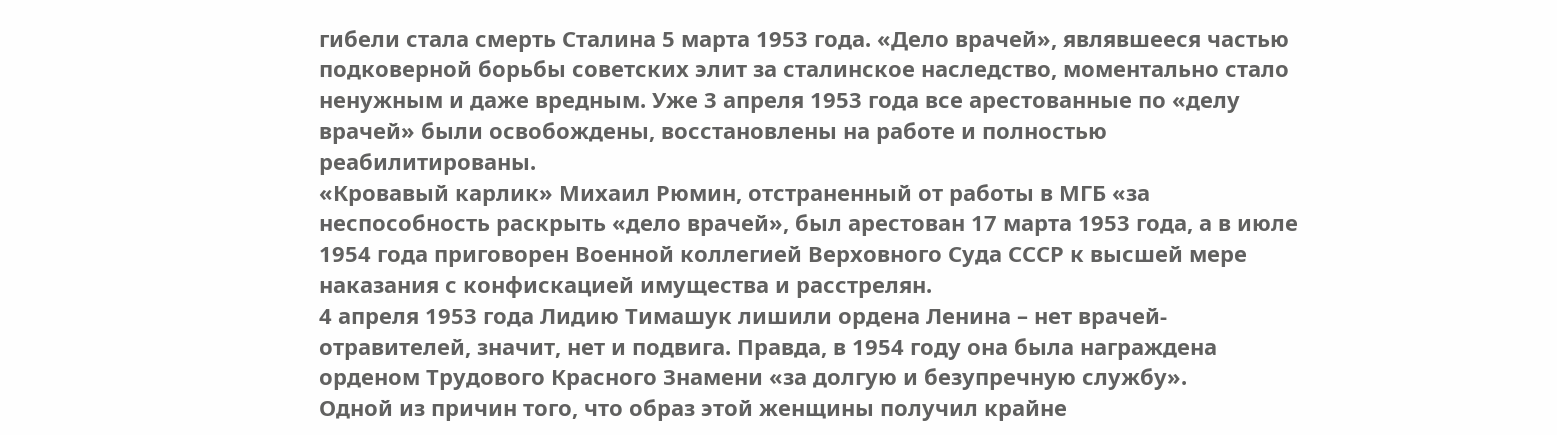гибели стала смерть Сталина 5 марта 1953 года. «Дело врачей», являвшееся частью подковерной борьбы советских элит за сталинское наследство, моментально стало ненужным и даже вредным. Уже 3 апреля 1953 года все арестованные по «делу врачей» были освобождены, восстановлены на работе и полностью реабилитированы.
«Кровавый карлик» Михаил Рюмин, отстраненный от работы в МГБ «за неспособность раскрыть «дело врачей», был арестован 17 марта 1953 года, а в июле 1954 года приговорен Военной коллегией Верховного Суда СССР к высшей мере наказания с конфискацией имущества и расстрелян.
4 апреля 1953 года Лидию Тимашук лишили ордена Ленина – нет врачей-отравителей, значит, нет и подвига. Правда, в 1954 году она была награждена орденом Трудового Красного Знамени «за долгую и безупречную службу».
Одной из причин того, что образ этой женщины получил крайне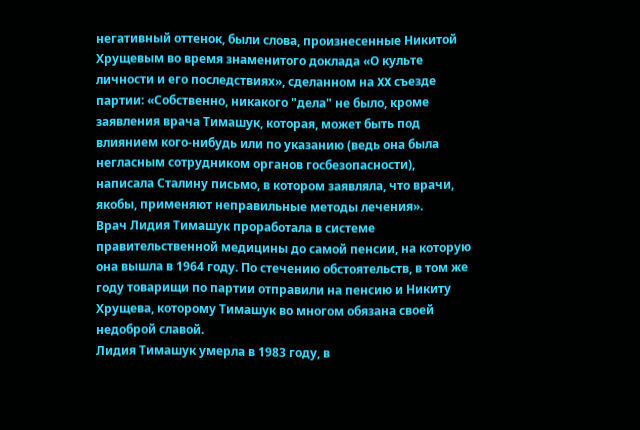негативный оттенок, были слова, произнесенные Никитой Хрущевым во время знаменитого доклада «О культе личности и его последствиях», сделанном на XX съезде партии: «Собственно, никакого "дела" не было, кроме заявления врача Тимашук, которая, может быть под влиянием кого-нибудь или по указанию (ведь она была негласным сотрудником органов госбезопасности), написала Сталину письмо, в котором заявляла, что врачи, якобы, применяют неправильные методы лечения».
Врач Лидия Тимашук проработала в системе правительственной медицины до самой пенсии, на которую она вышла в 1964 году. По стечению обстоятельств, в том же году товарищи по партии отправили на пенсию и Никиту Хрущева, которому Тимашук во многом обязана своей недоброй славой.
Лидия Тимашук умерла в 1983 году, в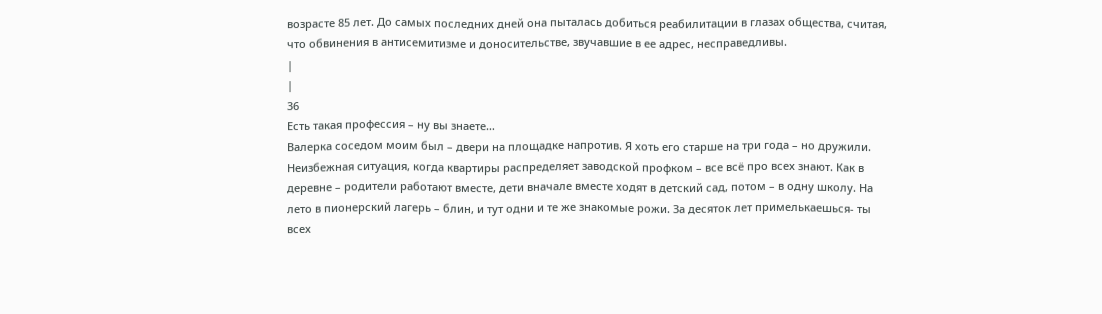возрасте 85 лет. До самых последних дней она пыталась добиться реабилитации в глазах общества, считая, что обвинения в антисемитизме и доносительстве, звучавшие в ее адрес, несправедливы.
|
|
36
Есть такая профессия – ну вы знаете…
Валерка соседом моим был – двери на площадке напротив. Я хоть его старше на три года – но дружили. Неизбежная ситуация, когда квартиры распределяет заводской профком – все всё про всех знают. Как в деревне – родители работают вместе, дети вначале вместе ходят в детский сад, потом – в одну школу. На лето в пионерский лагерь – блин, и тут одни и те же знакомые рожи. За десяток лет примелькаешься- ты всех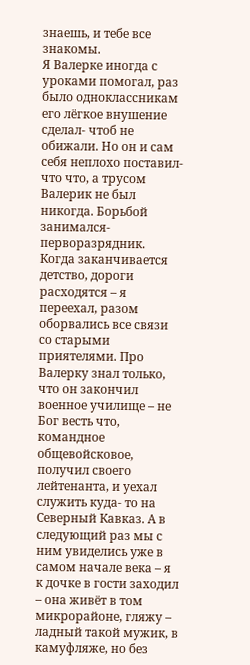знаешь, и тебе все знакомы.
Я Валерке иногда с уроками помогал, раз было одноклассникам его лёгкое внушение сделал- чтоб не обижали. Но он и сам себя неплохо поставил- что что, а трусом Валерик не был никогда. Борьбой занимался- перворазрядник.
Когда заканчивается детство, дороги расходятся – я переехал, разом оборвались все связи со старыми приятелями. Про Валерку знал только, что он закончил военное училище – не Бог весть что, командное общевойсковое, получил своего лейтенанта, и уехал служить куда- то на Северный Кавказ. А в следующий раз мы с ним увиделись уже в самом начале века – я к дочке в гости заходил – она живёт в том микрорайоне, гляжу – ладный такой мужик, в камуфляже, но без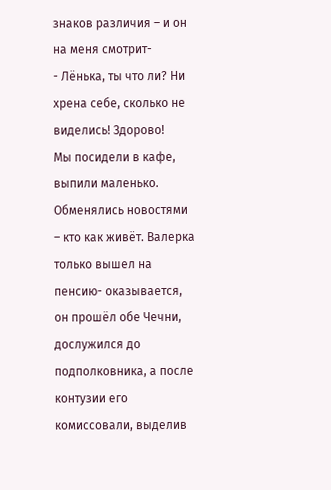знаков различия – и он на меня смотрит-
- Лёнька, ты что ли? Ни хрена себе, сколько не виделись! Здорово!
Мы посидели в кафе, выпили маленько. Обменялись новостями – кто как живёт. Валерка только вышел на пенсию- оказывается, он прошёл обе Чечни, дослужился до подполковника, а после контузии его комиссовали, выделив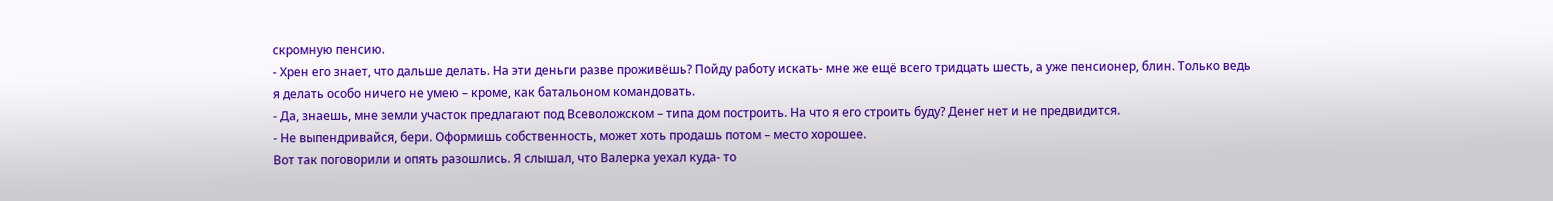скромную пенсию.
- Хрен его знает, что дальше делать. На эти деньги разве проживёшь? Пойду работу искать- мне же ещё всего тридцать шесть, а уже пенсионер, блин. Только ведь я делать особо ничего не умею – кроме, как батальоном командовать.
- Да, знаешь, мне земли участок предлагают под Всеволожском – типа дом построить. На что я его строить буду? Денег нет и не предвидится.
- Не выпендривайся, бери. Оформишь собственность, может хоть продашь потом – место хорошее.
Вот так поговорили и опять разошлись. Я слышал, что Валерка уехал куда- то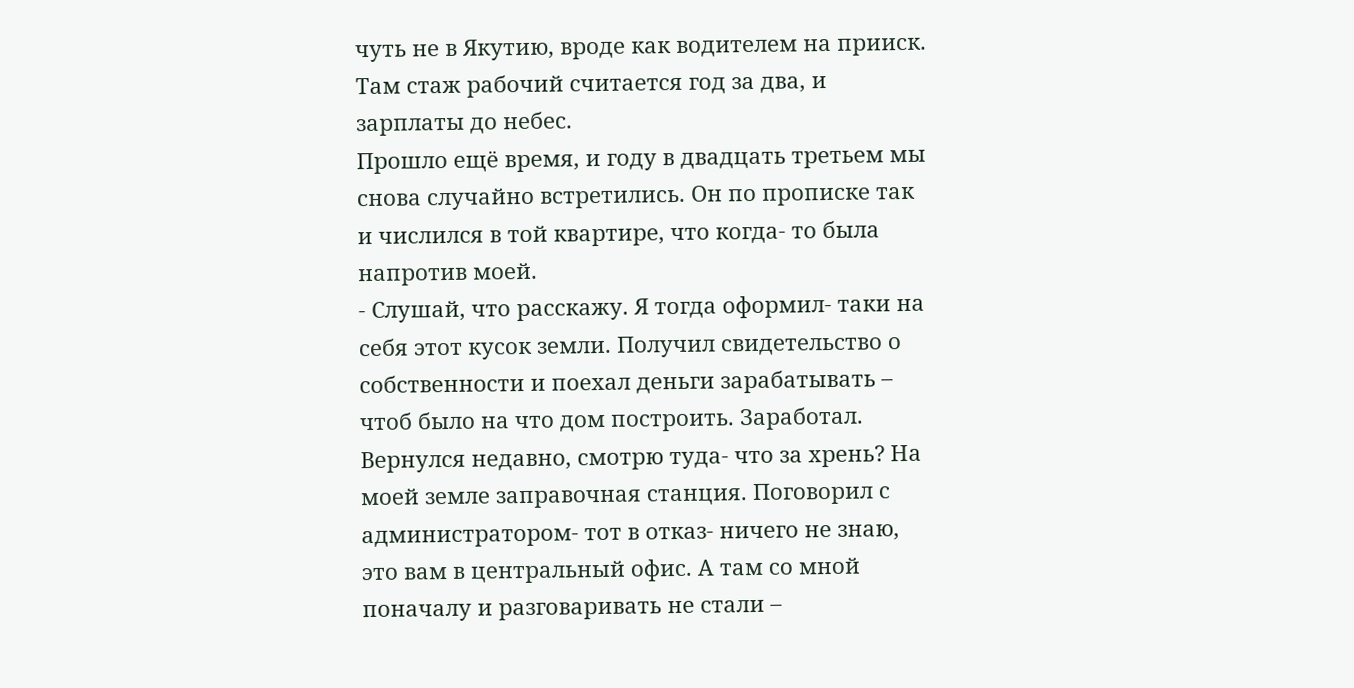чуть не в Якутию, вроде как водителем на прииск. Там стаж рабочий считается год за два, и зарплаты до небес.
Прошло ещё время, и году в двадцать третьем мы снова случайно встретились. Он по прописке так и числился в той квартире, что когда- то была напротив моей.
- Слушай, что расскажу. Я тогда оформил- таки на себя этот кусок земли. Получил свидетельство о собственности и поехал деньги зарабатывать – чтоб было на что дом построить. Заработал. Вернулся недавно, смотрю туда- что за хрень? На моей земле заправочная станция. Поговорил с администратором- тот в отказ- ничего не знаю, это вам в центральный офис. А там со мной поначалу и разговаривать не стали –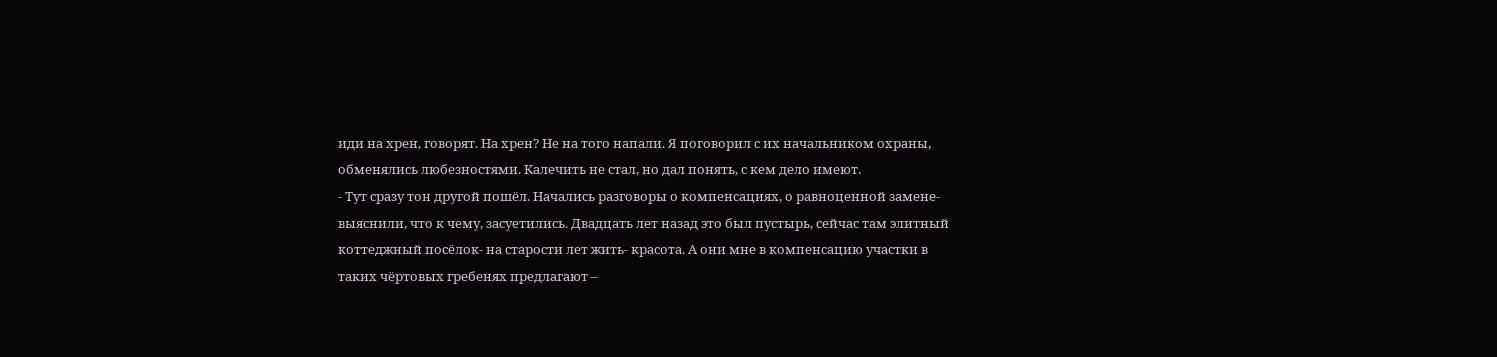иди на хрен, говорят. На хрен? Не на того напали. Я поговорил с их начальником охраны, обменялись любезностями. Калечить не стал, но дал понять, с кем дело имеют.
- Тут сразу тон другой пошёл. Начались разговоры о компенсациях, о равноценной замене- выяснили, что к чему, засуетились. Двадцать лет назад это был пустырь, сейчас там элитный коттеджный посёлок- на старости лет жить- красота. А они мне в компенсацию участки в таких чёртовых гребенях предлагают –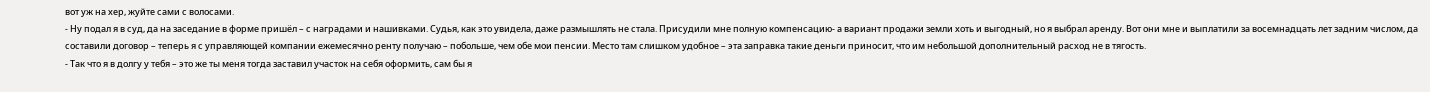вот уж на хер, жуйте сами с волосами.
- Ну подал я в суд, да на заседание в форме пришёл – с наградами и нашивками. Судья, как это увидела, даже размышлять не стала. Присудили мне полную компенсацию- а вариант продажи земли хоть и выгодный, но я выбрал аренду. Вот они мне и выплатили за восемнадцать лет задним числом, да составили договор – теперь я с управляющей компании ежемесячно ренту получаю – побольше, чем обе мои пенсии. Место там слишком удобное – эта заправка такие деньги приносит, что им небольшой дополнительный расход не в тягость.
- Так что я в долгу у тебя – это же ты меня тогда заставил участок на себя оформить, сам бы я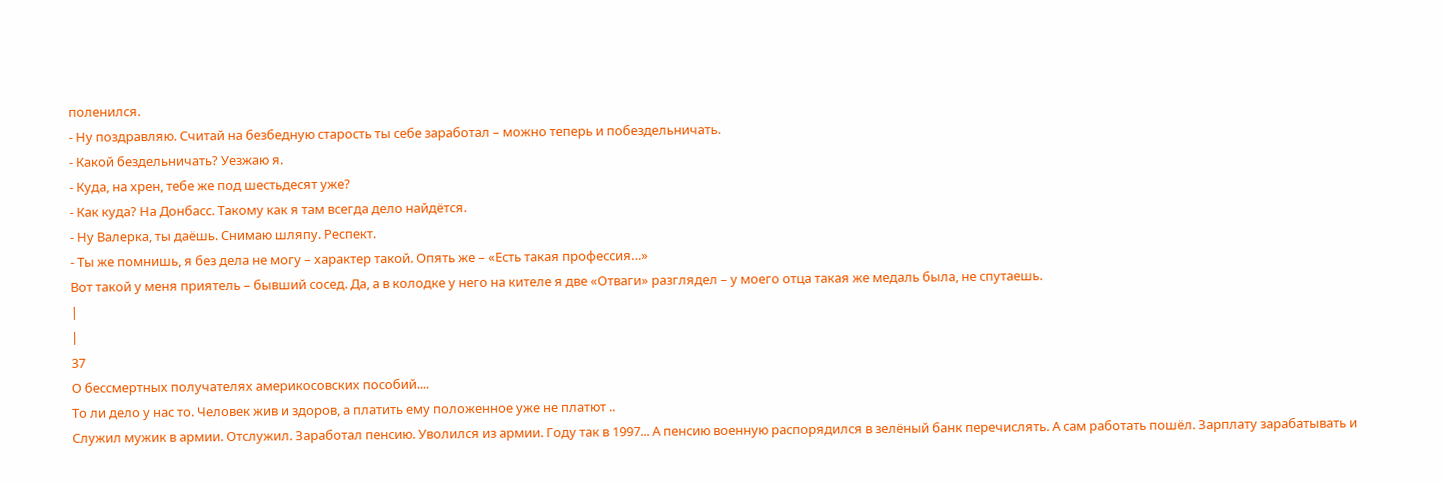поленился.
- Ну поздравляю. Считай на безбедную старость ты себе заработал – можно теперь и побездельничать.
- Какой бездельничать? Уезжаю я.
- Куда, на хрен, тебе же под шестьдесят уже?
- Как куда? На Донбасс. Такому как я там всегда дело найдётся.
- Ну Валерка, ты даёшь. Снимаю шляпу. Респект.
- Ты же помнишь, я без дела не могу – характер такой. Опять же – «Есть такая профессия…»
Вот такой у меня приятель – бывший сосед. Да, а в колодке у него на кителе я две «Отваги» разглядел – у моего отца такая же медаль была, не спутаешь.
|
|
37
О бессмертных получателях америкосовских пособий....
То ли дело у нас то. Человек жив и здоров, а платить ему положенное уже не платют ..
Служил мужик в армии. Отслужил. Заработал пенсию. Уволился из армии. Году так в 1997... А пенсию военную распорядился в зелёный банк перечислять. А сам работать пошёл. Зарплату зарабатывать и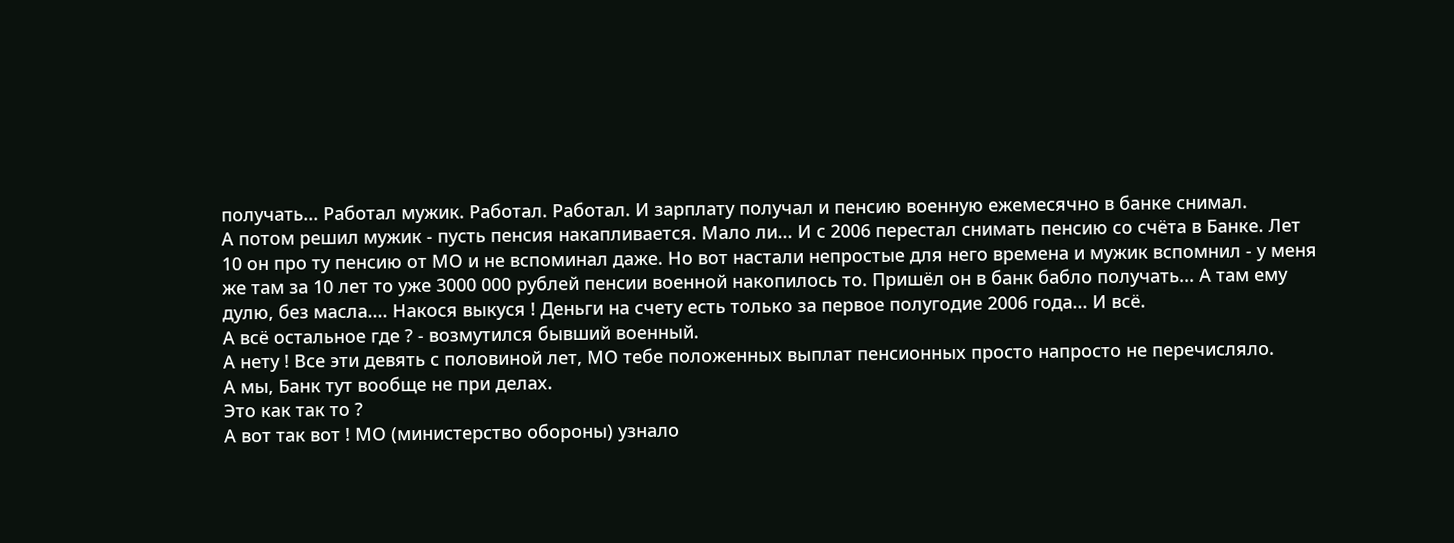получать... Работал мужик. Работал. Работал. И зарплату получал и пенсию военную ежемесячно в банке снимал.
А потом решил мужик - пусть пенсия накапливается. Мало ли... И с 2006 перестал снимать пенсию со счёта в Банке. Лет 10 он про ту пенсию от МО и не вспоминал даже. Но вот настали непростые для него времена и мужик вспомнил - у меня же там за 10 лет то уже 3000 000 рублей пенсии военной накопилось то. Пришёл он в банк бабло получать... А там ему дулю, без масла.... Накося выкуся ! Деньги на счету есть только за первое полугодие 2006 года... И всё.
А всё остальное где ? - возмутился бывший военный.
А нету ! Все эти девять с половиной лет, МО тебе положенных выплат пенсионных просто напросто не перечисляло.
А мы, Банк тут вообще не при делах.
Это как так то ?
А вот так вот ! МО (министерство обороны) узнало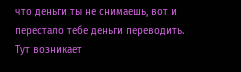что деньги ты не снимаешь, вот и перестало тебе деньги переводить.
Тут возникает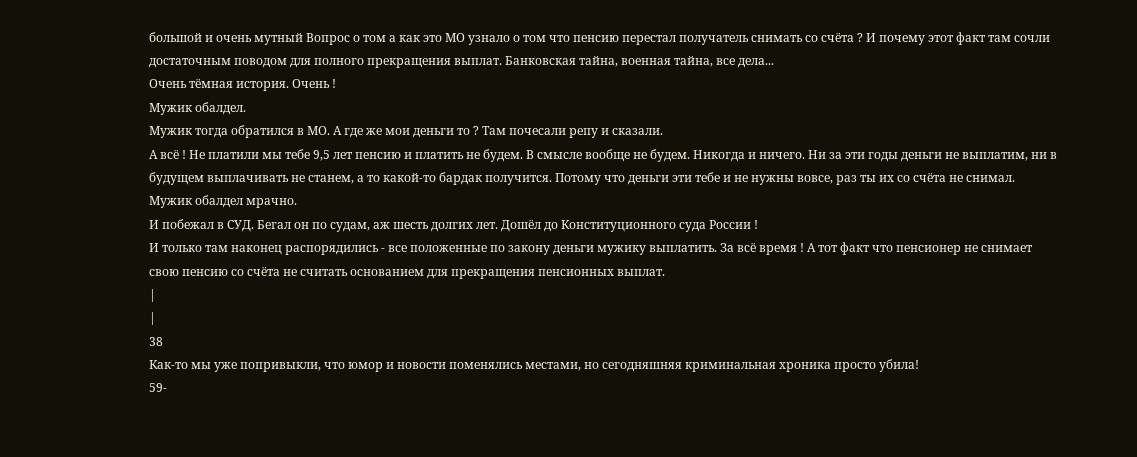большой и очень мутный Вопрос о том а как это МО узнало о том что пенсию перестал получатель снимать со счёта ? И почему этот факт там сочли достаточным поводом для полного прекращения выплат. Банковская тайна, военная тайна, все дела...
Очень тёмная история. Очень !
Мужик обалдел.
Мужик тогда обратился в МО. А где же мои деньги то ? Там почесали репу и сказали.
А всё ! Не платили мы тебе 9,5 лет пенсию и платить не будем. В смысле вообще не будем. Никогда и ничего. Ни за эти годы деньги не выплатим, ни в будущем выплачивать не станем, а то какой-то бардак получится. Потому что деньги эти тебе и не нужны вовсе, раз ты их со счёта не снимал.
Мужик обалдел мрачно.
И побежал в СУД. Бегал он по судам, аж шесть долгих лет. Дошёл до Конституционного суда России !
И только там наконец распорядились - все положенные по закону деньги мужику выплатить. За всё время ! А тот факт что пенсионер не снимает свою пенсию со счёта не считать основанием для прекращения пенсионных выплат.
|
|
38
Как-то мы уже попривыкли, что юмор и новости поменялись местами, но сегодняшняя криминальная хроника просто убила!
59-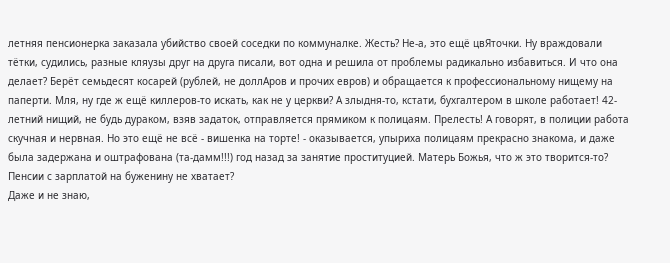летняя пенсионерка заказала убийство своей соседки по коммуналке. Жесть? Не-а, это ещё цвЯточки. Ну враждовали тётки, судились, разные кляузы друг на друга писали, вот одна и решила от проблемы радикально избавиться. И что она делает? Берёт семьдесят косарей (рублей, не доллАров и прочих евров) и обращается к профессиональному нищему на паперти. Мля, ну где ж ещё киллеров-то искать, как не у церкви? А злыдня-то, кстати, бухгалтером в школе работает! 42-летний нищий, не будь дураком, взяв задаток, отправляется прямиком к полицаям. Прелесть! А говорят, в полиции работа скучная и нервная. Но это ещё не всё - вишенка на торте! - оказывается, упыриха полицаям прекрасно знакома, и даже была задержана и оштрафована (та-дамм!!!) год назад за занятие проституцией. Матерь Божья, что ж это творится-то? Пенсии с зарплатой на буженину не хватает?
Даже и не знаю,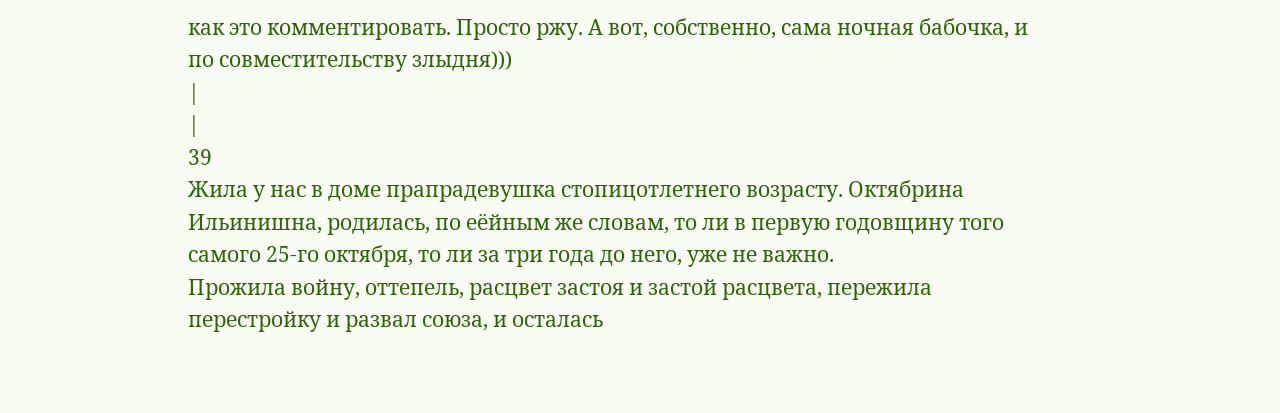как это комментировать. Просто ржу. А вот, собственно, сама ночная бабочка, и по совместительству злыдня)))
|
|
39
Жила у нас в доме прапрадевушка стопицотлетнего возрасту. Октябрина Ильинишна, родилась, по еёйным же словам, то ли в первую годовщину того самого 25-го октября, то ли за три года до него, уже не важно.
Прожила войну, оттепель, расцвет застоя и застой расцвета, пережила перестройку и развал союза, и осталась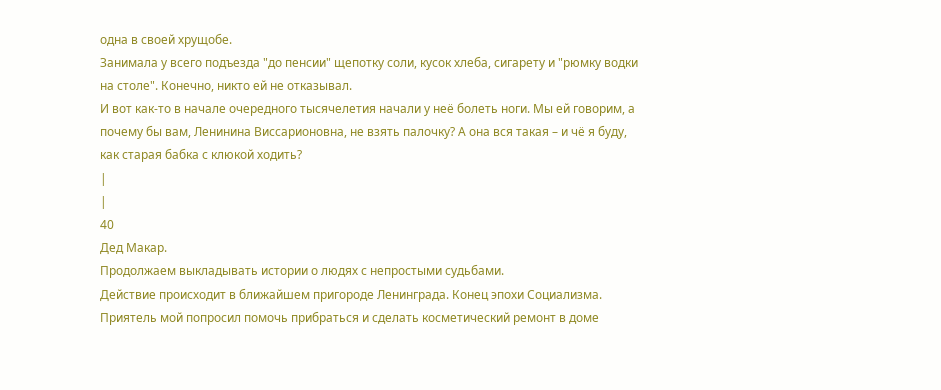одна в своей хрущобе.
Занимала у всего подъезда "до пенсии" щепотку соли, кусок хлеба, сигарету и "рюмку водки на столе". Конечно, никто ей не отказывал.
И вот как-то в начале очередного тысячелетия начали у неё болеть ноги. Мы ей говорим, а почему бы вам, Ленинина Виссарионовна, не взять палочку? А она вся такая – и чё я буду, как старая бабка с клюкой ходить?
|
|
40
Дед Макар.
Продолжаем выкладывать истории о людях с непростыми судьбами.
Действие происходит в ближайшем пригороде Ленинграда. Конец эпохи Социализма. Приятель мой попросил помочь прибраться и сделать косметический ремонт в доме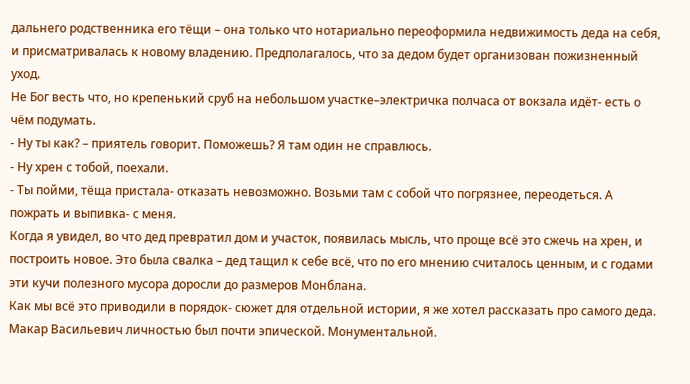дальнего родственника его тёщи – она только что нотариально переоформила недвижимость деда на себя, и присматривалась к новому владению. Предполагалось, что за дедом будет организован пожизненный уход.
Не Бог весть что, но крепенький сруб на небольшом участке–электричка полчаса от вокзала идёт- есть о чём подумать.
- Ну ты как? – приятель говорит. Поможешь? Я там один не справлюсь.
- Ну хрен с тобой, поехали.
- Ты пойми, тёща пристала- отказать невозможно. Возьми там с собой что погрязнее, переодеться. А пожрать и выпивка- с меня.
Когда я увидел, во что дед превратил дом и участок, появилась мысль, что проще всё это сжечь на хрен, и построить новое. Это была свалка – дед тащил к себе всё, что по его мнению считалось ценным, и с годами эти кучи полезного мусора доросли до размеров Монблана.
Как мы всё это приводили в порядок- сюжет для отдельной истории, я же хотел рассказать про самого деда. Макар Васильевич личностью был почти эпической. Монументальной.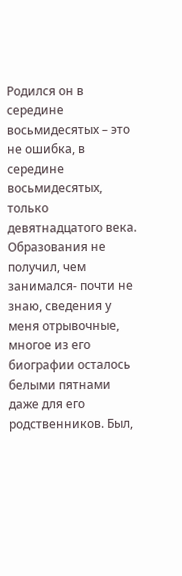Родился он в середине восьмидесятых – это не ошибка, в середине восьмидесятых, только девятнадцатого века. Образования не получил, чем занимался- почти не знаю, сведения у меня отрывочные, многое из его биографии осталось белыми пятнами даже для его родственников. Был,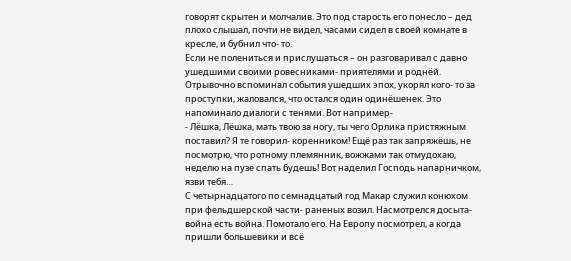говорят скрытен и молчалив. Это под старость его понесло – дед плохо слышал, почти не видел, часами сидел в своей комнате в кресле, и бубнил что- то.
Если не полениться и прислушаться – он разговаривал с давно ушедшими своими ровесниками- приятелями и роднёй. Отрывочно вспоминал события ушедших эпох, укорял кого- то за проступки, жаловался, что остался один одинёшенек. Это напоминало диалоги с тенями. Вот например-
- Лёшка, Лёшка, мать твою за ногу, ты чего Орлика пристяжным поставил? Я те говорил- коренником! Ещё раз так запряжёшь, не посмотрю, что ротному племянник, вожжами так отмудохаю, неделю на пузе спать будешь! Вот наделил Господь напарничком, язви тебя…
С четырнадцатого по семнадцатый год Макар служил конюхом при фельдшерской части- раненых возил. Насмотрелся досыта- война есть война. Помотало его. На Европу посмотрел, а когда пришли большевики и всё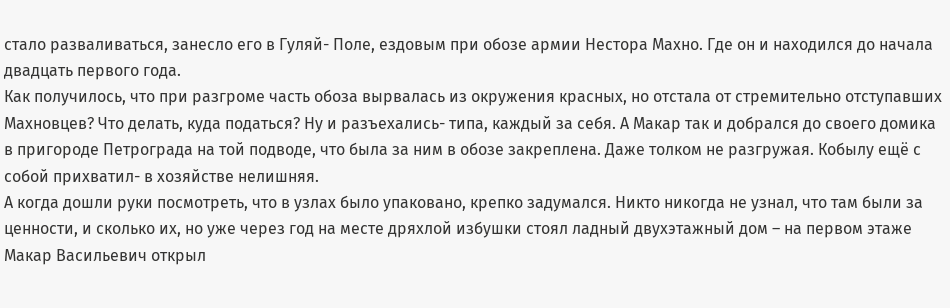стало разваливаться, занесло его в Гуляй- Поле, ездовым при обозе армии Нестора Махно. Где он и находился до начала двадцать первого года.
Как получилось, что при разгроме часть обоза вырвалась из окружения красных, но отстала от стремительно отступавших Махновцев? Что делать, куда податься? Ну и разъехались- типа, каждый за себя. А Макар так и добрался до своего домика в пригороде Петрограда на той подводе, что была за ним в обозе закреплена. Даже толком не разгружая. Кобылу ещё с собой прихватил- в хозяйстве нелишняя.
А когда дошли руки посмотреть, что в узлах было упаковано, крепко задумался. Никто никогда не узнал, что там были за ценности, и сколько их, но уже через год на месте дряхлой избушки стоял ладный двухэтажный дом – на первом этаже Макар Васильевич открыл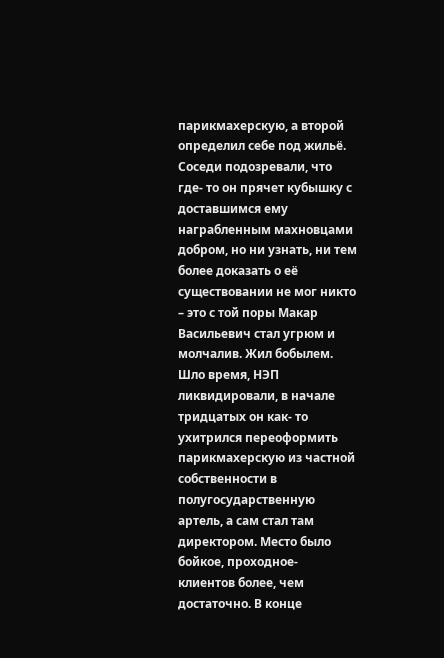парикмахерскую, а второй определил себе под жильё.
Соседи подозревали, что где- то он прячет кубышку с доставшимся ему награбленным махновцами добром, но ни узнать, ни тем более доказать о её существовании не мог никто – это с той поры Макар Васильевич стал угрюм и молчалив. Жил бобылем.
Шло время, НЭП ликвидировали, в начале тридцатых он как- то ухитрился переоформить парикмахерскую из частной собственности в полугосударственную артель, а сам стал там директором. Место было бойкое, проходное- клиентов более, чем достаточно. В конце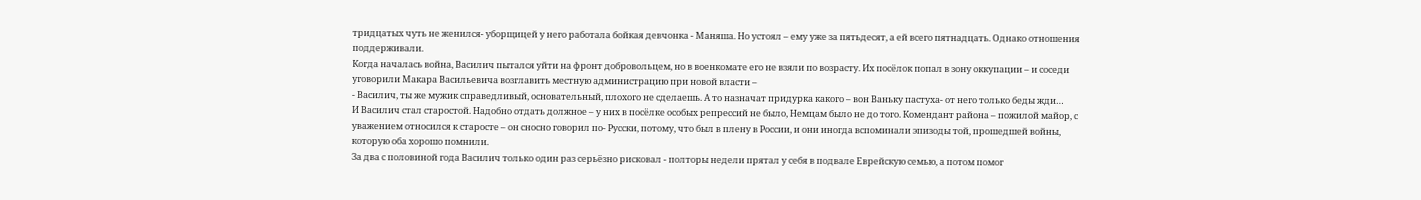тридцатых чуть не женился- уборщицей у него работала бойкая девчонка - Маняша. Но устоял – ему уже за пятьдесят, а ей всего пятнадцать. Однако отношения поддерживали.
Когда началась война, Василич пытался уйти на фронт добровольцем, но в военкомате его не взяли по возрасту. Их посёлок попал в зону оккупации – и соседи уговорили Макара Васильевича возглавить местную администрацию при новой власти –
- Василич, ты же мужик справедливый, основательный, плохого не сделаешь. А то назначат придурка какого – вон Ваньку пастуха- от него только беды жди…
И Василич стал старостой. Надобно отдать должное – у них в посёлке особых репрессий не было, Немцам было не до того. Комендант района – пожилой майор, с уважением относился к старосте – он сносно говорил по- Русски, потому, что был в плену в России, и они иногда вспоминали эпизоды той, прошедшей войны, которую оба хорошо помнили.
За два с половиной года Василич только один раз серьёзно рисковал - полторы недели прятал у себя в подвале Еврейскую семью, а потом помог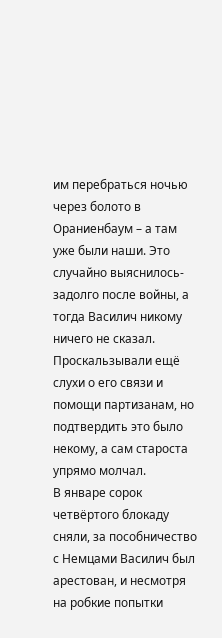им перебраться ночью через болото в Ораниенбаум – а там уже были наши. Это случайно выяснилось- задолго после войны, а тогда Василич никому ничего не сказал.
Проскальзывали ещё слухи о его связи и помощи партизанам, но подтвердить это было некому, а сам староста упрямо молчал.
В январе сорок четвёртого блокаду сняли, за пособничество с Немцами Василич был арестован, и несмотря на робкие попытки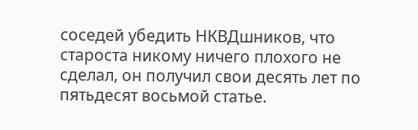соседей убедить НКВДшников, что староста никому ничего плохого не сделал, он получил свои десять лет по пятьдесят восьмой статье.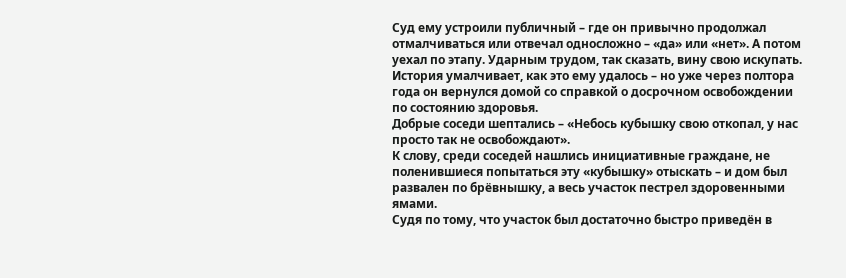Суд ему устроили публичный – где он привычно продолжал отмалчиваться или отвечал односложно – «да» или «нет». А потом уехал по этапу. Ударным трудом, так сказать, вину свою искупать.
История умалчивает, как это ему удалось – но уже через полтора года он вернулся домой со справкой о досрочном освобождении по состоянию здоровья.
Добрые соседи шептались – «Небось кубышку свою откопал, у нас просто так не освобождают».
К слову, среди соседей нашлись инициативные граждане, не поленившиеся попытаться эту «кубышку» отыскать – и дом был развален по брёвнышку, а весь участок пестрел здоровенными ямами.
Судя по тому, что участок был достаточно быстро приведён в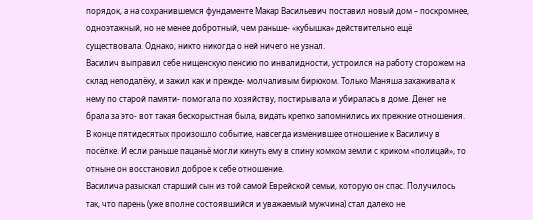порядок, а на сохранившемся фундаменте Макар Васильевич поставил новый дом – поскромнее, одноэтажный, но не менее добротный, чем раньше- «кубышка» действительно ещё существовала. Однако, никто никогда о ней ничего не узнал.
Василич выправил себе нищенскую пенсию по инвалидности, устроился на работу сторожем на склад неподалёку, и зажил как и прежде- молчаливым бирюком. Только Маняша захаживала к нему по старой памяти- помогала по хозяйству, постирывала и убиралась в доме. Денег не брала за это- вот такая бескорыстная была, видать крепко запомнились их прежние отношения.
В конце пятидесятых произошло событие, навсегда изменившее отношение к Василичу в посёлке. И если раньше пацаньё могли кинуть ему в спину комком земли с криком «полицай», то отныне он восстановил доброе к себе отношение.
Василича разыскал старший сын из той самой Еврейской семьи, которую он спас. Получилось так, что парень (уже вполне состоявшийся и уважаемый мужчина) стал далеко не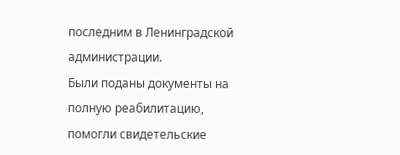последним в Ленинградской администрации.
Были поданы документы на полную реабилитацию, помогли свидетельские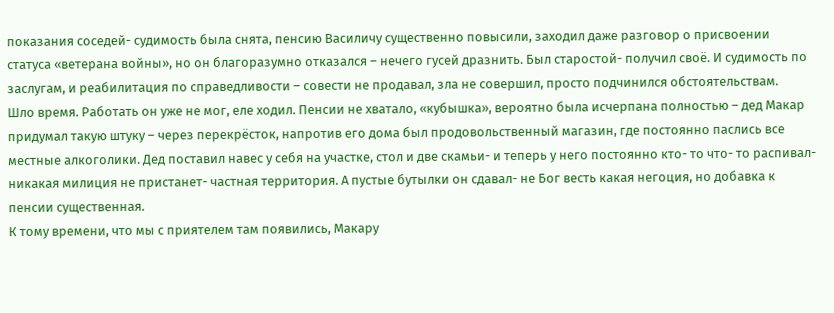показания соседей- судимость была снята, пенсию Василичу существенно повысили, заходил даже разговор о присвоении статуса «ветерана войны», но он благоразумно отказался – нечего гусей дразнить. Был старостой- получил своё. И судимость по заслугам, и реабилитация по справедливости – совести не продавал, зла не совершил, просто подчинился обстоятельствам.
Шло время. Работать он уже не мог, еле ходил. Пенсии не хватало, «кубышка», вероятно была исчерпана полностью – дед Макар придумал такую штуку – через перекрёсток, напротив его дома был продовольственный магазин, где постоянно паслись все местные алкоголики. Дед поставил навес у себя на участке, стол и две скамьи- и теперь у него постоянно кто- то что- то распивал- никакая милиция не пристанет- частная территория. А пустые бутылки он сдавал- не Бог весть какая негоция, но добавка к пенсии существенная.
К тому времени, что мы с приятелем там появились, Макару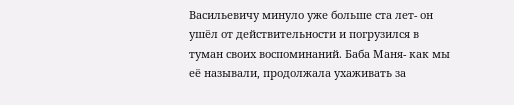Васильевичу минуло уже больше ста лет- он ушёл от действительности и погрузился в туман своих воспоминаний. Баба Маня- как мы её называли, продолжала ухаживать за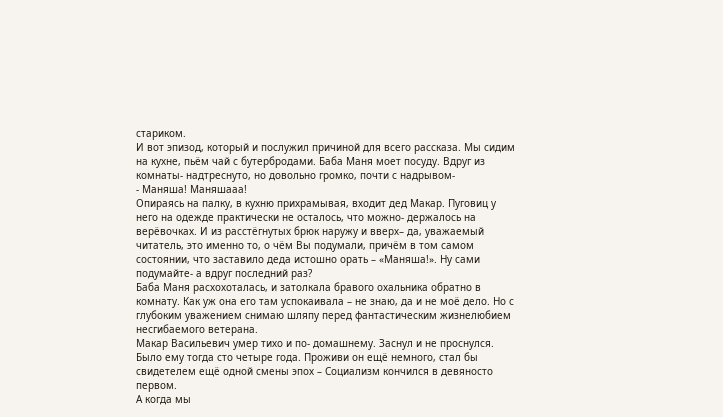стариком.
И вот эпизод, который и послужил причиной для всего рассказа. Мы сидим на кухне, пьём чай с бутербродами. Баба Маня моет посуду. Вдруг из комнаты- надтреснуто, но довольно громко, почти с надрывом-
- Маняша! Маняшааа!
Опираясь на палку, в кухню прихрамывая, входит дед Макар. Пуговиц у него на одежде практически не осталось, что можно- держалось на верёвочках. И из расстёгнутых брюк наружу и вверх– да, уважаемый читатель, это именно то, о чём Вы подумали, причём в том самом состоянии, что заставило деда истошно орать – «Маняша!». Ну сами подумайте- а вдруг последний раз?
Баба Маня расхохоталась, и затолкала бравого охальника обратно в комнату. Как уж она его там успокаивала – не знаю, да и не моё дело. Но с глубоким уважением снимаю шляпу перед фантастическим жизнелюбием несгибаемого ветерана.
Макар Васильевич умер тихо и по- домашнему. Заснул и не проснулся. Было ему тогда сто четыре года. Проживи он ещё немного, стал бы свидетелем ещё одной смены эпох – Социализм кончился в девяносто первом.
А когда мы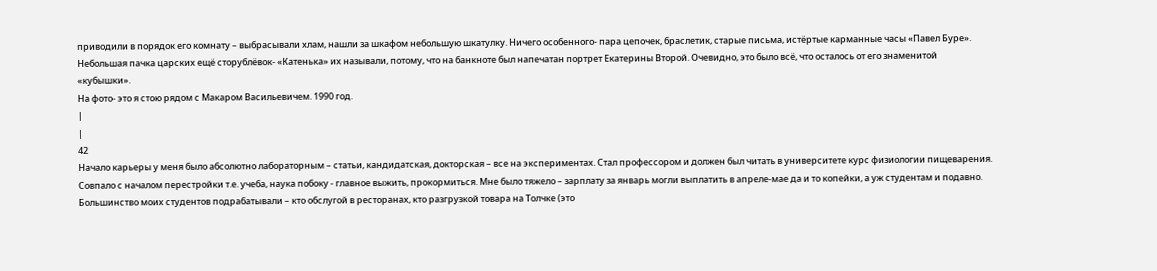приводили в порядок его комнату – выбрасывали хлам, нашли за шкафом небольшую шкатулку. Ничего особенного- пара цепочек, браслетик, старые письма, истёртые карманные часы «Павел Буре». Небольшая пачка царских ещё сторублёвок- «Катенька» их называли, потому, что на банкноте был напечатан портрет Екатерины Второй. Очевидно, это было всё, что осталось от его знаменитой «кубышки».
На фото- это я стою рядом с Макаром Васильевичем. 1990 год.
|
|
42
Начало карьеры у меня было абсолютно лабораторным – статьи, кандидатская, докторская – все на экспериментах. Стал профессором и должен был читать в университете курс физиологии пищеварения. Совпало с началом перестройки т.е. учеба, наука побоку - главное выжить, прокормиться. Мне было тяжело – зарплату за январь могли выплатить в апреле-мае да и то копейки, а уж студентам и подавно.
Большинство моих студентов подрабатывали – кто обслугой в ресторанах, кто разгрузкой товара на Толчке (это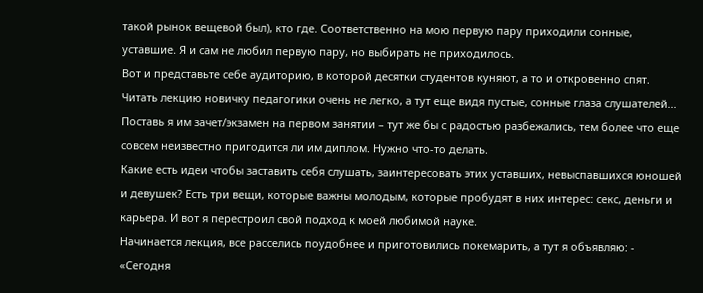такой рынок вещевой был), кто где. Соответственно на мою первую пару приходили сонные, уставшие. Я и сам не любил первую пару, но выбирать не приходилось.
Вот и представьте себе аудиторию, в которой десятки студентов куняют, а то и откровенно спят. Читать лекцию новичку педагогики очень не легко, а тут еще видя пустые, сонные глаза слушателей... Поставь я им зачет/экзамен на первом занятии – тут же бы с радостью разбежались, тем более что еще совсем неизвестно пригодится ли им диплом. Нужно что-то делать.
Какие есть идеи чтобы заставить себя слушать, заинтересовать этих уставших, невыспавшихся юношей и девушек? Есть три вещи, которые важны молодым, которые пробудят в них интерес: секс, деньги и карьера. И вот я перестроил свой подход к моей любимой науке.
Начинается лекция, все расселись поудобнее и приготовились покемарить, а тут я объявляю: - «Сегодня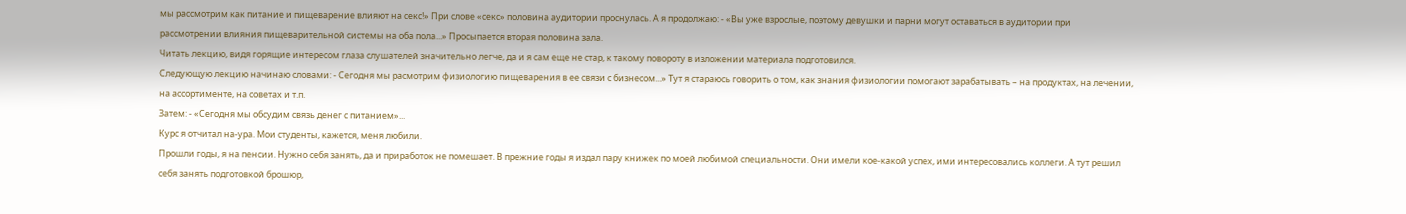мы рассмотрим как питание и пищеварение влияют на секс!» При слове «секс» половина аудитории проснулась. А я продолжаю: - «Вы уже взрослые, поэтому девушки и парни могут оставаться в аудитории при рассмотрении влияния пищеварительной системы на оба пола...» Просыпается вторая половина зала.
Читать лекцию, видя горящие интересом глаза слушателей значительно легче, да и я сам еще не стар, к такому повороту в изложении материала подготовился.
Следующую лекцию начинаю словами: - Сегодня мы расмотрим физиологию пищеварения в ее связи с бизнесом...» Тут я стараюсь говорить о том, как знания физиологии помогают зарабатывать – на продуктах, на лечении, на ассортименте, на советах и т.п.
Затем: - «Сегодня мы обсудим связь денег с питанием»...
Курс я отчитал на-ура. Мои студенты, кажется, меня любили.
Прошли годы, я на пенсии. Нужно себя занять, да и приработок не помешает. В прежние годы я издал пару книжек по моей любимой специальности. Они имели кое-какой успех, ими интересовались коллеги. А тут решил себя занять подготовкой брошюр,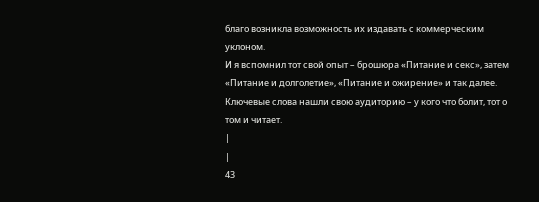благо возникла возможность их издавать с коммерческим уклоном.
И я вспомнил тот свой опыт – брошюра «Питание и секс», затем «Питание и долголетие», «Питание и ожирение» и так далее. Ключевые слова нашли свою аудиторию – у кого что болит, тот о том и читает.
|
|
43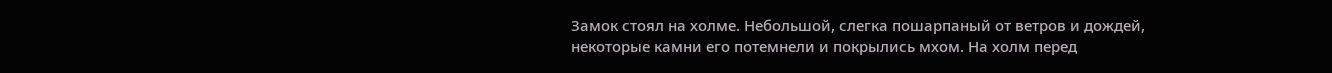Замок стоял на холме. Небольшой, слегка пошарпаный от ветров и дождей, некоторые камни его потемнели и покрылись мхом. На холм перед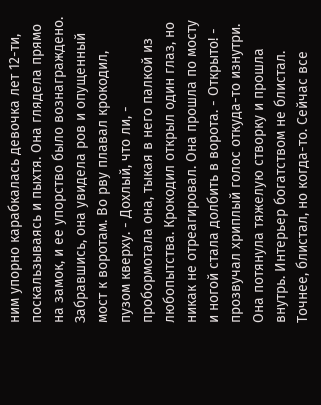ним упорно карабкалась девочка лет 12-ти, поскальзываясь и пыхтя. Она глядела прямо на замок, и ее упорство было вознаграждено. Забравшись, она увидела ров и опущенный мост к воротам. Во рву плавал крокодил, пузом кверху. - Дохлый, что ли, - пробормотала она, тыкая в него палкой из любопытства. Крокодил открыл один глаз, но никак не отреагировал. Она прошла по мосту и ногой стала долбить в ворота. - Открыто! - прозвучал хриплый голос откуда-то изнутри. Она потянула тяжелую створку и прошла внутрь. Интерьер богатством не блистал. Точнее, блистал, но когда-то. Сейчас все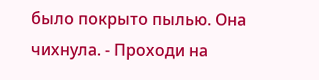было покрыто пылью. Она чихнула. - Проходи на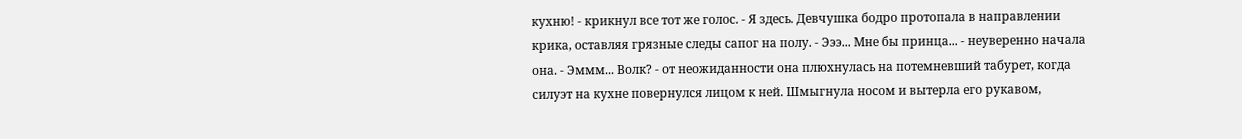кухню! - крикнул все тот же голос. - Я здесь. Девчушка бодро протопала в направлении крика, оставляя грязные следы сапог на полу. - Эээ... Мне бы принца... - неуверенно начала она. - Эммм... Волк? - от неожиданности она плюхнулась на потемневший табурет, когда силуэт на кухне повернулся лицом к ней. Шмыгнула носом и вытерла его рукавом,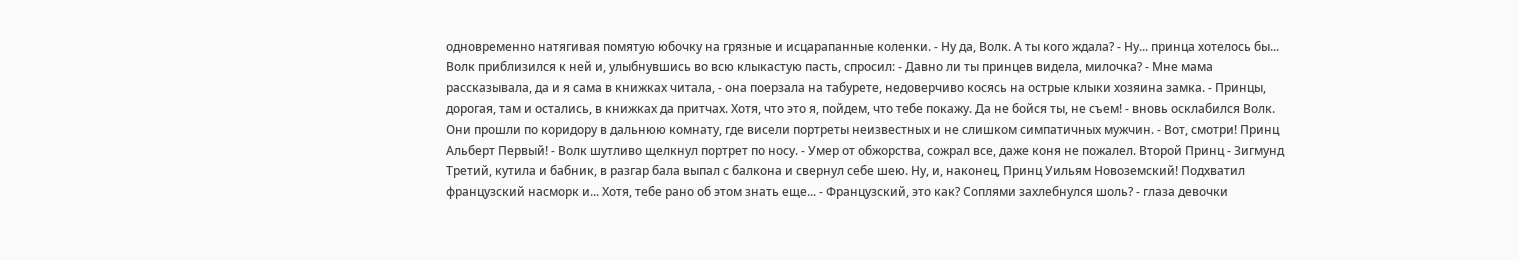одновременно натягивая помятую юбочку на грязные и исцарапанные коленки. - Ну да, Волк. А ты кого ждала? - Ну... принца хотелось бы... Волк приблизился к ней и, улыбнувшись во всю клыкастую пасть, спросил: - Давно ли ты принцев видела, милочка? - Мне мама рассказывала, да и я сама в книжках читала, - она поерзала на табурете, недоверчиво косясь на острые клыки хозяина замка. - Принцы, дорогая, там и остались, в книжках да притчах. Хотя, что это я, пойдем, что тебе покажу. Да не бойся ты, не съем! - вновь осклабился Волк. Они прошли по коридору в дальнюю комнату, где висели портреты неизвестных и не слишком симпатичных мужчин. - Вот, смотри! Принц Альберт Первый! - Волк шутливо щелкнул портрет по носу. - Умер от обжорства, сожрал все, даже коня не пожалел. Второй Принц - Зигмунд Третий, кутила и бабник, в разгар бала выпал с балкона и свернул себе шею. Ну, и, наконец, Принц Уильям Новоземский! Подхватил французский насморк и... Хотя, тебе рано об этом знать еще... - Французский, это как? Соплями захлебнулся шоль? - глаза девочки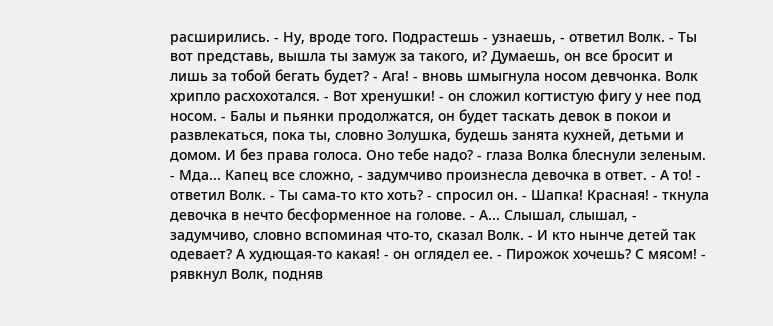расширились. - Ну, вроде того. Подрастешь - узнаешь, - ответил Волк. - Ты вот представь, вышла ты замуж за такого, и? Думаешь, он все бросит и лишь за тобой бегать будет? - Ага! - вновь шмыгнула носом девчонка. Волк хрипло расхохотался. - Вот хренушки! - он сложил когтистую фигу у нее под носом. - Балы и пьянки продолжатся, он будет таскать девок в покои и развлекаться, пока ты, словно Золушка, будешь занята кухней, детьми и домом. И без права голоса. Оно тебе надо? - глаза Волка блеснули зеленым. - Мда... Капец все сложно, - задумчиво произнесла девочка в ответ. - А то! - ответил Волк. - Ты сама-то кто хоть? - спросил он. - Шапка! Красная! - ткнула девочка в нечто бесформенное на голове. - А... Слышал, слышал, - задумчиво, словно вспоминая что-то, сказал Волк. - И кто нынче детей так одевает? А худющая-то какая! - он оглядел ее. - Пирожок хочешь? С мясом! - рявкнул Волк, подняв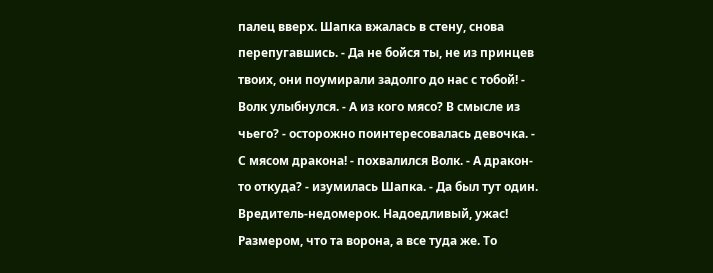палец вверх. Шапка вжалась в стену, снова перепугавшись. - Да не бойся ты, не из принцев твоих, они поумирали задолго до нас с тобой! - Волк улыбнулся. - А из кого мясо? В смысле из чьего? - осторожно поинтересовалась девочка. - С мясом дракона! - похвалился Волк. - А дракон-то откуда? - изумилась Шапка. - Да был тут один. Вредитель-недомерок. Надоедливый, ужас! Размером, что та ворона, а все туда же. То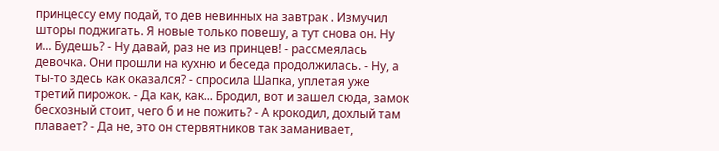принцессу ему подай, то дев невинных на завтрак . Измучил шторы поджигать. Я новые только повешу, а тут снова он. Ну и... Будешь? - Ну давай, раз не из принцев! - рассмеялась девочка. Они прошли на кухню и беседа продолжилась. - Ну, а ты-то здесь как оказался? - спросила Шапка, уплетая уже третий пирожок. - Да как, как... Бродил, вот и зашел сюда, замок бесхозный стоит, чего б и не пожить? - А крокодил, дохлый там плавает? - Да не, это он стервятников так заманивает,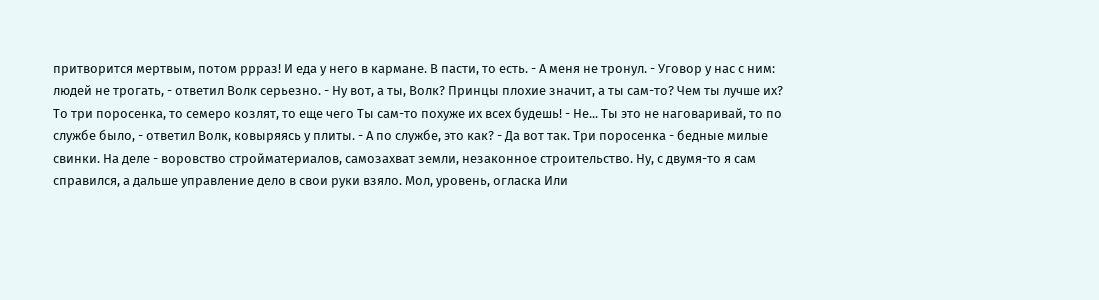притворится мертвым, потом ррраз! И еда у него в кармане. В пасти, то есть. - А меня не тронул. - Уговор у нас с ним: людей не трогать, - ответил Волк серьезно. - Ну вот, а ты, Волк? Принцы плохие значит, а ты сам-то? Чем ты лучше их? То три поросенка, то семеро козлят, то еще чего Ты сам-то похуже их всех будешь! - Не... Ты это не наговаривай, то по службе было, - ответил Волк, ковыряясь у плиты. - А по службе, это как? - Да вот так. Три поросенка - бедные милые свинки. На деле - воровство стройматериалов, самозахват земли, незаконное строительство. Ну, с двумя-то я сам справился, а дальше управление дело в свои руки взяло. Мол, уровень, огласка Или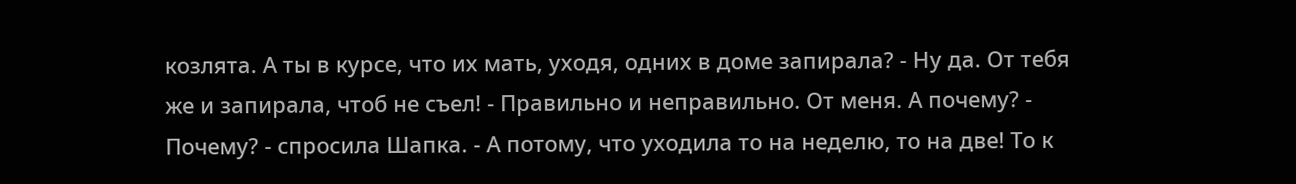козлята. А ты в курсе, что их мать, уходя, одних в доме запирала? - Ну да. От тебя же и запирала, чтоб не съел! - Правильно и неправильно. От меня. А почему? - Почему? - спросила Шапка. - А потому, что уходила то на неделю, то на две! То к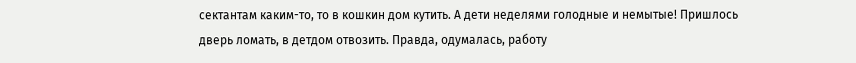сектантам каким-то, то в кошкин дом кутить. А дети неделями голодные и немытые! Пришлось дверь ломать, в детдом отвозить. Правда, одумалась, работу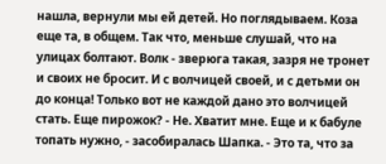нашла, вернули мы ей детей. Но поглядываем. Коза еще та, в общем. Так что, меньше слушай, что на улицах болтают. Волк - зверюга такая, зазря не тронет и своих не бросит. И с волчицей своей, и с детьми он до конца! Только вот не каждой дано это волчицей стать. Еще пирожок? - Не. Хватит мне. Еще и к бабуле топать нужно, - засобиралась Шапка. - Это та, что за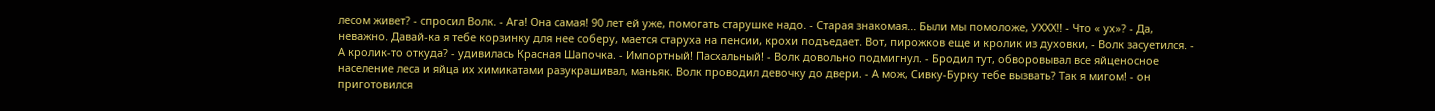лесом живет? - спросил Волк. - Ага! Она самая! 90 лет ей уже, помогать старушке надо. - Старая знакомая... Были мы помоложе, УХХХ!! - Что « ух»? - Да, неважно. Давай-ка я тебе корзинку для нее соберу, мается старуха на пенсии, крохи подъедает. Вот, пирожков еще и кролик из духовки, - Волк засуетился. - А кролик-то откуда? - удивилась Красная Шапочка. - Импортный! Пасхальный! - Волк довольно подмигнул. - Бродил тут, обворовывал все яйценосное население леса и яйца их химикатами разукрашивал, маньяк. Волк проводил девочку до двери. - А мож, Сивку-Бурку тебе вызвать? Так я мигом! - он приготовился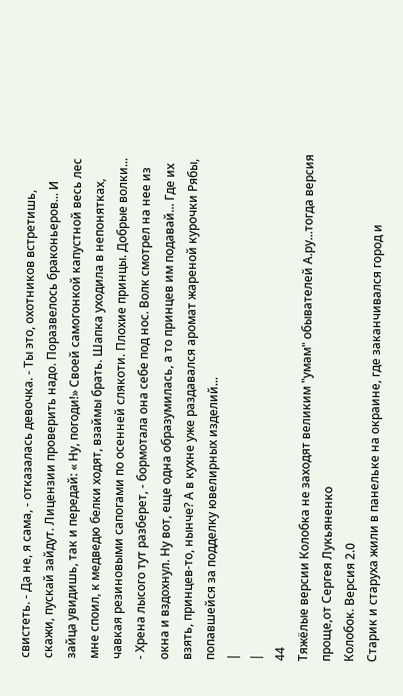свистеть. - Да не, я сама, - отказалась девочка. - Ты это, охотников встретишь, скажи, пускай зайдут. Лицензии проверить надо. Поразвелось браконьеров... И зайца увидишь, так и передай: « Ну, погоди!» Своей самогонкой капустной весь лес мне споил, к медведю белки ходят, взаймы брать. Шапка уходила в непонятках, чавкая резиновыми сапогами по осенней слякоти. Плохие принцы. Добрые волки... - Хрена лысого тут разберет, - бормотала она себе под нос. Волк смотрел на нее из окна и вздохнул. Ну вот, еще одна образумилась, а то принцев им подавай... Где их взять, принцев-то, нынче? А в кухне уже раздавался аромат жареной курочки Рябы, попавшейся за подделку ювелирных изделий...
|
|
44
Тяжёлые версии Колобка не заходят великим "умам" обывателей А.ру...тогда версия проще,от Сергея Лукьяненко
Колобок. Версия 2.0
Старик и старуха жили в панельке на окраине, где заканчивался город и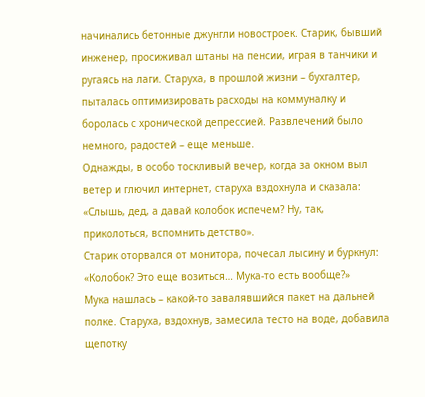начинались бетонные джунгли новостроек. Старик, бывший инженер, просиживал штаны на пенсии, играя в танчики и ругаясь на лаги. Старуха, в прошлой жизни – бухгалтер, пыталась оптимизировать расходы на коммуналку и боролась с хронической депрессией. Развлечений было немного, радостей – еще меньше.
Однажды, в особо тоскливый вечер, когда за окном выл ветер и глючил интернет, старуха вздохнула и сказала: «Слышь, дед, а давай колобок испечем? Ну, так, приколоться, вспомнить детство».
Старик оторвался от монитора, почесал лысину и буркнул: «Колобок? Это еще возиться… Мука-то есть вообще?»
Мука нашлась – какой-то завалявшийся пакет на дальней полке. Старуха, вздохнув, замесила тесто на воде, добавила щепотку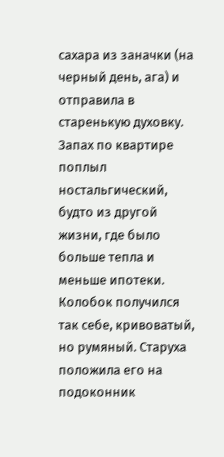сахара из заначки (на черный день, ага) и отправила в старенькую духовку. Запах по квартире поплыл ностальгический, будто из другой жизни, где было больше тепла и меньше ипотеки.
Колобок получился так себе, кривоватый, но румяный. Старуха положила его на подоконник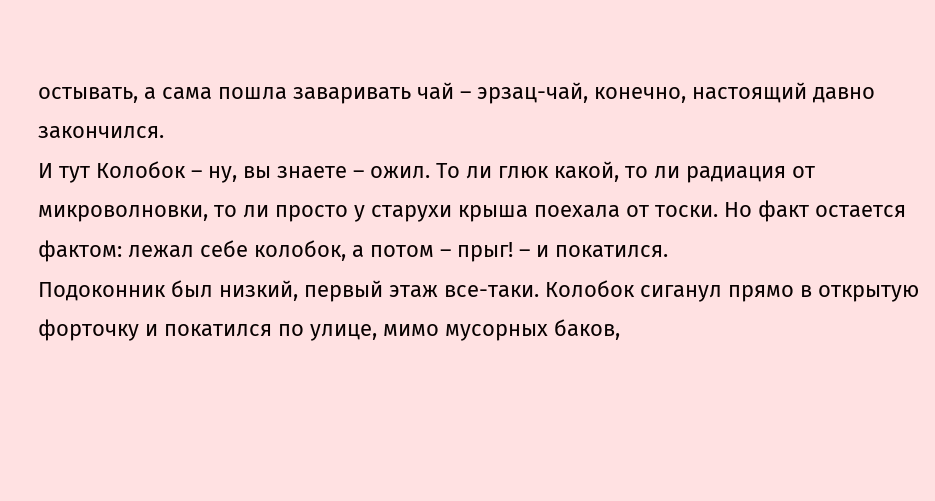остывать, а сама пошла заваривать чай – эрзац-чай, конечно, настоящий давно закончился.
И тут Колобок – ну, вы знаете – ожил. То ли глюк какой, то ли радиация от микроволновки, то ли просто у старухи крыша поехала от тоски. Но факт остается фактом: лежал себе колобок, а потом – прыг! – и покатился.
Подоконник был низкий, первый этаж все-таки. Колобок сиганул прямо в открытую форточку и покатился по улице, мимо мусорных баков,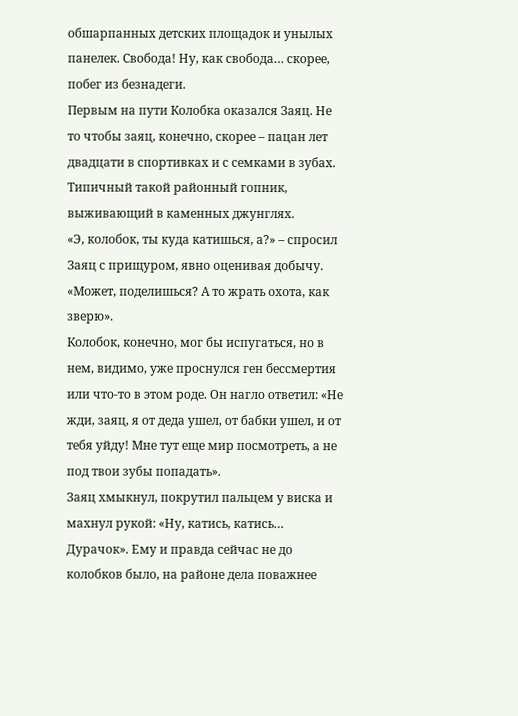обшарпанных детских площадок и унылых панелек. Свобода! Ну, как свобода… скорее, побег из безнадеги.
Первым на пути Колобка оказался Заяц. Не то чтобы заяц, конечно, скорее – пацан лет двадцати в спортивках и с семками в зубах. Типичный такой районный гопник, выживающий в каменных джунглях.
«Э, колобок, ты куда катишься, а?» – спросил Заяц с прищуром, явно оценивая добычу. «Может, поделишься? А то жрать охота, как зверю».
Колобок, конечно, мог бы испугаться, но в нем, видимо, уже проснулся ген бессмертия или что-то в этом роде. Он нагло ответил: «Не жди, заяц, я от деда ушел, от бабки ушел, и от тебя уйду! Мне тут еще мир посмотреть, а не под твои зубы попадать».
Заяц хмыкнул, покрутил пальцем у виска и махнул рукой: «Ну, катись, катись… Дурачок». Ему и правда сейчас не до колобков было, на районе дела поважнее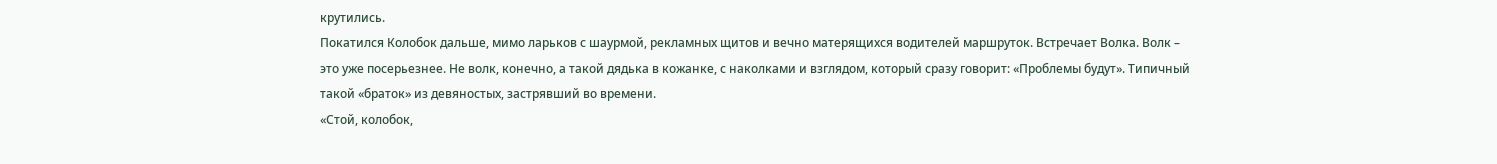крутились.
Покатился Колобок дальше, мимо ларьков с шаурмой, рекламных щитов и вечно матерящихся водителей маршруток. Встречает Волка. Волк – это уже посерьезнее. Не волк, конечно, а такой дядька в кожанке, с наколками и взглядом, который сразу говорит: «Проблемы будут». Типичный такой «браток» из девяностых, застрявший во времени.
«Стой, колобок,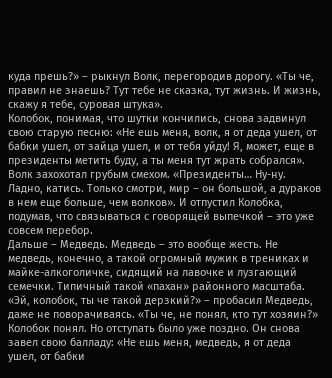куда прешь?» – рыкнул Волк, перегородив дорогу. «Ты че, правил не знаешь? Тут тебе не сказка, тут жизнь. И жизнь, скажу я тебе, суровая штука».
Колобок, понимая, что шутки кончились, снова задвинул свою старую песню: «Не ешь меня, волк, я от деда ушел, от бабки ушел, от зайца ушел, и от тебя уйду! Я, может, еще в президенты метить буду, а ты меня тут жрать собрался».
Волк захохотал грубым смехом. «Президенты… Ну-ну. Ладно, катись. Только смотри, мир – он большой, а дураков в нем еще больше, чем волков». И отпустил Колобка, подумав, что связываться с говорящей выпечкой – это уже совсем перебор.
Дальше – Медведь. Медведь – это вообще жесть. Не медведь, конечно, а такой огромный мужик в трениках и майке-алкоголичке, сидящий на лавочке и лузгающий семечки. Типичный такой «пахан» районного масштаба.
«Эй, колобок, ты че такой дерзкий?» – пробасил Медведь, даже не поворачиваясь. «Ты че, не понял, кто тут хозяин?»
Колобок понял. Но отступать было уже поздно. Он снова завел свою балладу: «Не ешь меня, медведь, я от деда ушел, от бабки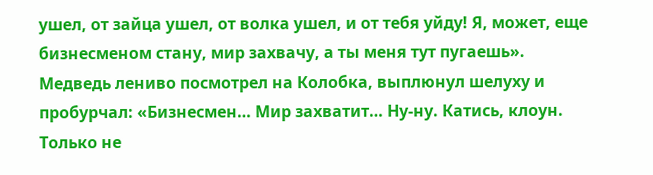ушел, от зайца ушел, от волка ушел, и от тебя уйду! Я, может, еще бизнесменом стану, мир захвачу, а ты меня тут пугаешь».
Медведь лениво посмотрел на Колобка, выплюнул шелуху и пробурчал: «Бизнесмен… Мир захватит… Ну-ну. Катись, клоун. Только не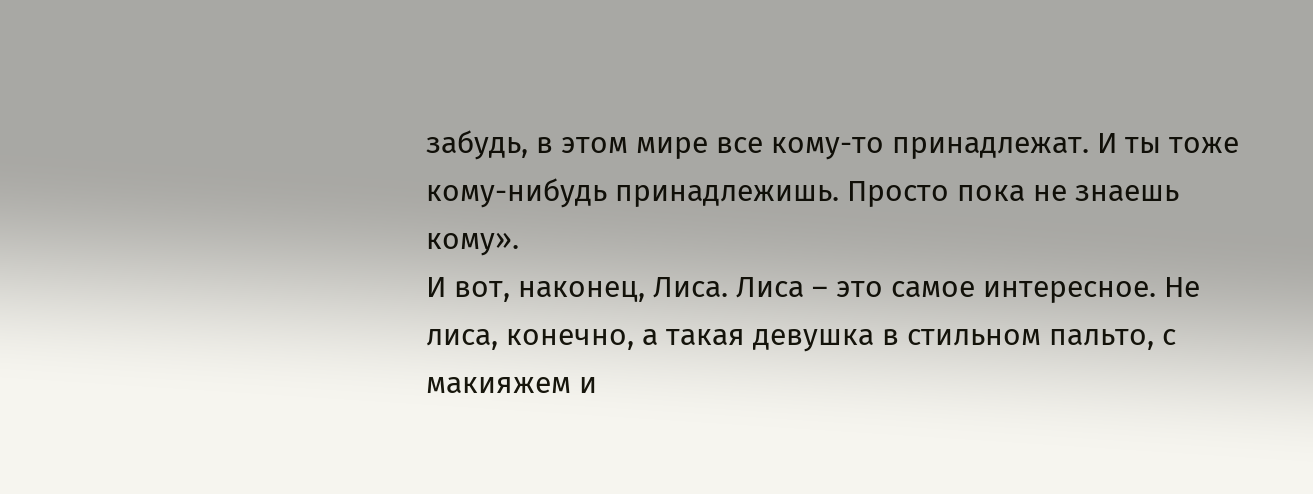забудь, в этом мире все кому-то принадлежат. И ты тоже кому-нибудь принадлежишь. Просто пока не знаешь кому».
И вот, наконец, Лиса. Лиса – это самое интересное. Не лиса, конечно, а такая девушка в стильном пальто, с макияжем и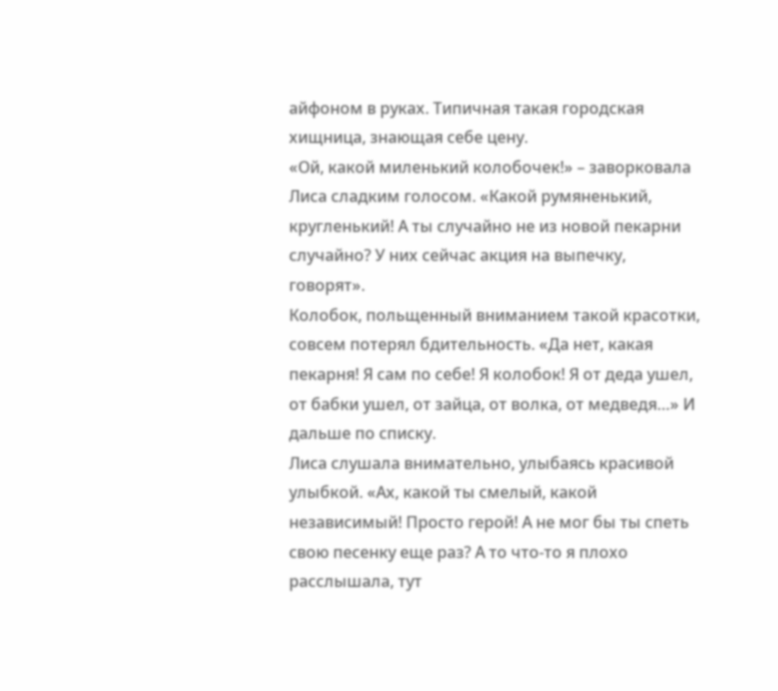айфоном в руках. Типичная такая городская хищница, знающая себе цену.
«Ой, какой миленький колобочек!» – заворковала Лиса сладким голосом. «Какой румяненький, кругленький! А ты случайно не из новой пекарни случайно? У них сейчас акция на выпечку, говорят».
Колобок, польщенный вниманием такой красотки, совсем потерял бдительность. «Да нет, какая пекарня! Я сам по себе! Я колобок! Я от деда ушел, от бабки ушел, от зайца, от волка, от медведя…» И дальше по списку.
Лиса слушала внимательно, улыбаясь красивой улыбкой. «Ах, какой ты смелый, какой независимый! Просто герой! А не мог бы ты спеть свою песенку еще раз? А то что-то я плохо расслышала, тут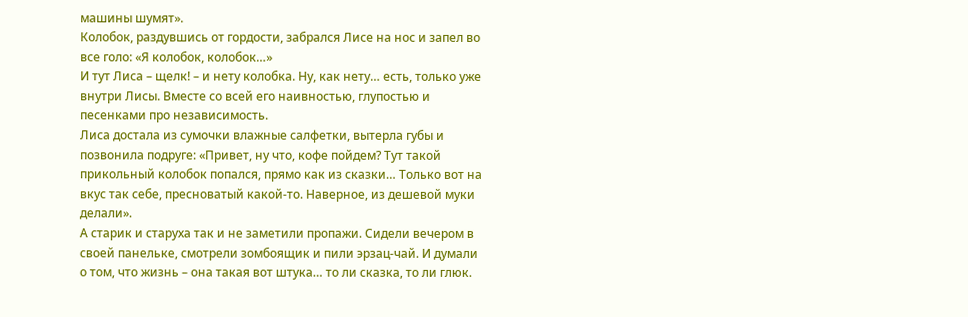машины шумят».
Колобок, раздувшись от гордости, забрался Лисе на нос и запел во все голо: «Я колобок, колобок…»
И тут Лиса – щелк! – и нету колобка. Ну, как нету… есть, только уже внутри Лисы. Вместе со всей его наивностью, глупостью и песенками про независимость.
Лиса достала из сумочки влажные салфетки, вытерла губы и позвонила подруге: «Привет, ну что, кофе пойдем? Тут такой прикольный колобок попался, прямо как из сказки… Только вот на вкус так себе, пресноватый какой-то. Наверное, из дешевой муки делали».
А старик и старуха так и не заметили пропажи. Сидели вечером в своей панельке, смотрели зомбоящик и пили эрзац-чай. И думали о том, что жизнь – она такая вот штука… то ли сказка, то ли глюк.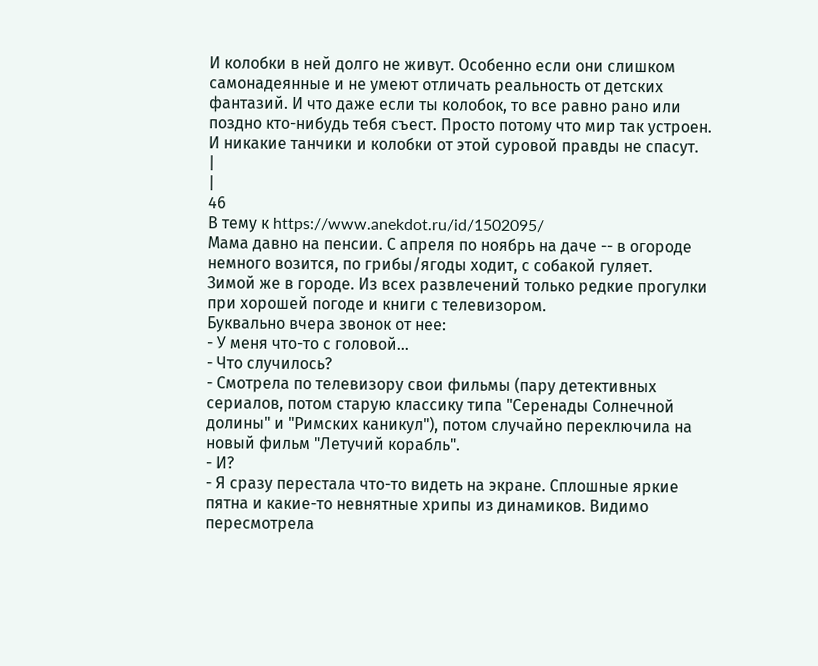И колобки в ней долго не живут. Особенно если они слишком самонадеянные и не умеют отличать реальность от детских фантазий. И что даже если ты колобок, то все равно рано или поздно кто-нибудь тебя съест. Просто потому что мир так устроен. И никакие танчики и колобки от этой суровой правды не спасут.
|
|
46
В тему к https://www.anekdot.ru/id/1502095/
Мама давно на пенсии. С апреля по ноябрь на даче -- в огороде немного возится, по грибы/ягоды ходит, с собакой гуляет.
Зимой же в городе. Из всех развлечений только редкие прогулки при хорошей погоде и книги с телевизором.
Буквально вчера звонок от нее:
- У меня что-то с головой...
- Что случилось?
- Смотрела по телевизору свои фильмы (пару детективных сериалов, потом старую классику типа "Серенады Солнечной долины" и "Римских каникул"), потом случайно переключила на новый фильм "Летучий корабль".
- И?
- Я сразу перестала что-то видеть на экране. Сплошные яркие пятна и какие-то невнятные хрипы из динамиков. Видимо пересмотрела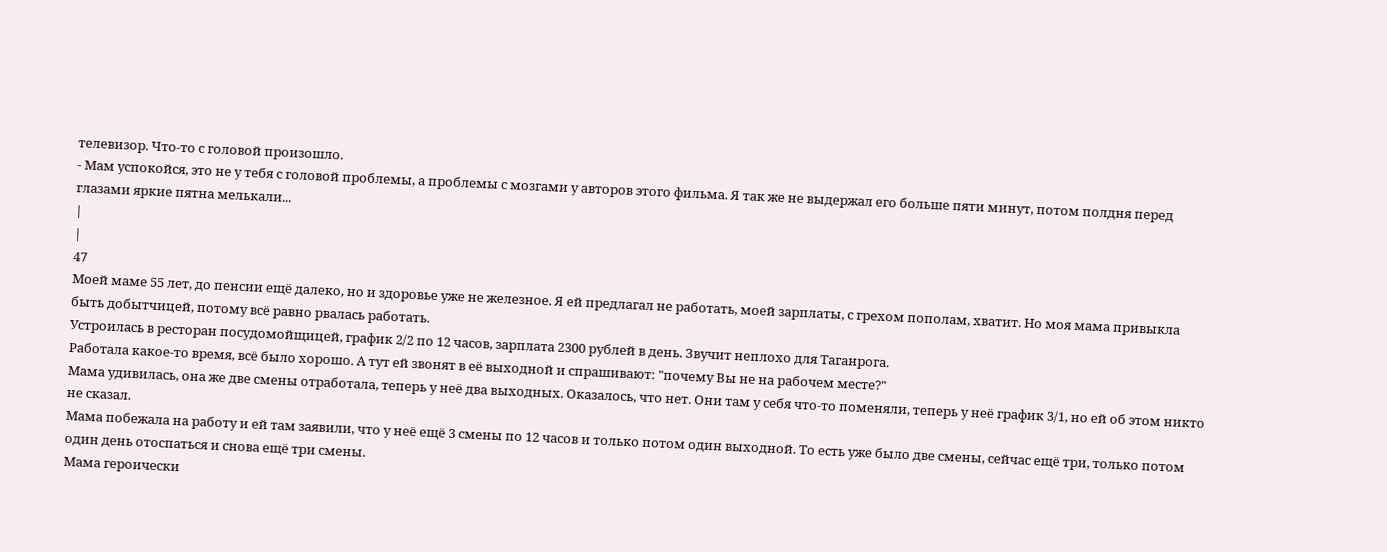телевизор. Что-то с головой произошло.
- Мам успокойся, это не у тебя с головой проблемы, а проблемы с мозгами у авторов этого фильма. Я так же не выдержал его больше пяти минут, потом полдня перед глазами яркие пятна мелькали...
|
|
47
Моей маме 55 лет, до пенсии ещё далеко, но и здоровье уже не железное. Я ей предлагал не работать, моей зарплаты, с грехом пополам, хватит. Но моя мама привыкла быть добытчицей, потому всё равно рвалась работать.
Устроилась в ресторан посудомойщицей, график 2/2 по 12 часов, зарплата 2300 рублей в день. Звучит неплохо для Таганрога.
Работала какое-то время, всё было хорошо. А тут ей звонят в её выходной и спрашивают: "почему Вы не на рабочем месте?"
Мама удивилась, она же две смены отработала, теперь у неё два выходных. Оказалось, что нет. Они там у себя что-то поменяли, теперь у неё график 3/1, но ей об этом никто не сказал.
Мама побежала на работу и ей там заявили, что у неё ещё 3 смены по 12 часов и только потом один выходной. То есть уже было две смены, сейчас ещё три, только потом один день отоспаться и снова ещё три смены.
Мама героически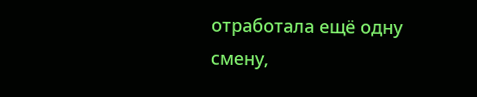отработала ещё одну смену,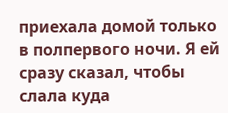приехала домой только в полпервого ночи. Я ей сразу сказал, чтобы слала куда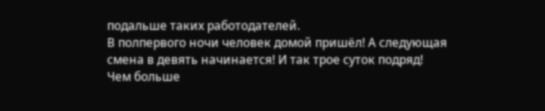подальше таких работодателей.
В полпервого ночи человек домой пришёл! А следующая смена в девять начинается! И так трое суток подряд!
Чем больше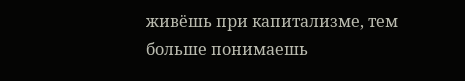живёшь при капитализме, тем больше понимаешь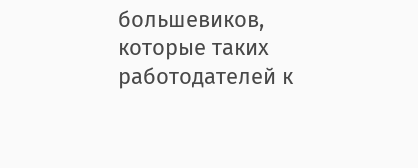большевиков, которые таких работодателей к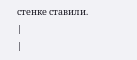стенке ставили.
|
|